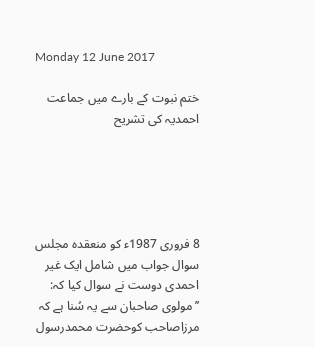Monday 12 June 2017

ختم نبوت کے بارے میں جماعت احمدیہ کی تشریح





8 فروری 1987ء کو منعقدہ مجلس سوال جواب میں شامل ایک غیر احمدی دوست نے سوال کیا کہ:
’’مولوی صاحبان سے یہ سُنا ہے کہ مرزاصاحب کوحضرت محمدرسول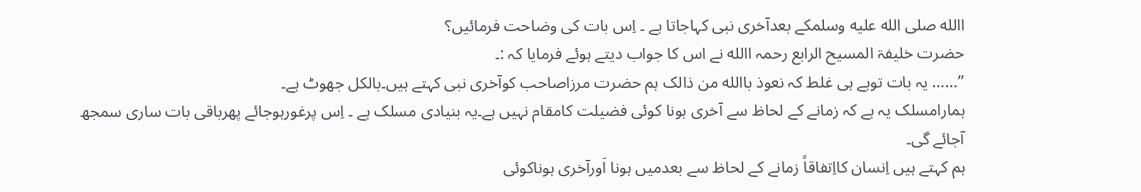االله صلى الله عليه وسلمکے بعدآخری نبی کہاجاتا ہے ۔ اِس بات کی وضاحت فرمائیں؟
حضرت خلیفۃ المسیح الرابع رحمہ االله نے اس کا جواب دیتے ہوئے فرمایا کہ :۔
’’…… یہ بات توہے ہی غلط کہ نعوذ باالله من ذالک ہم حضرت مرزاصاحب کوآخری نبی کہتے ہیں۔بالکل جھوٹ ہے۔
ہمارامسلک یہ ہے کہ زمانے کے لحاظ سے آخری ہونا کوئی فضیلت کامقام نہیں ہے۔یہ بنیادی مسلک ہے ۔ اِس پرغورہوجائے پھرباقی بات ساری سمجھ آجائے گی۔
ہم کہتے ہیں اِنسان کااِتفاقاً زمانے کے لحاظ سے بعدمیں ہونا اَورآخری ہوناکوئی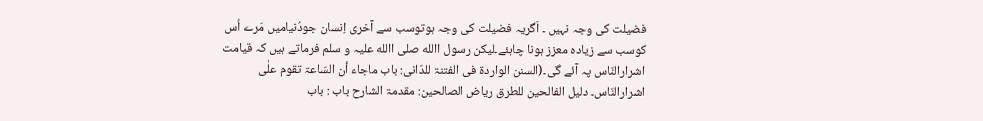فضیلت کی وجہ نہیں ۔ اَگریہ فضیلت کی وجہ ہوتوسب سے آخری اِنسان جودُنیامیں مَرے اُس کوسب سے زیادہ معزز ہونا چاہئے۔لیکن رسول االله صلی االله علیہ و سلم فرماتے ہیں کہ قیامت اشرارالنّاس پہ آئے گی۔(السنن الواردۃ فی الفتنۃ للدّانی: باب ماجاء أن السّاعۃ تقوم علٰی اشرارالنّاس۔ دلیل الفالحین للطرق ریاض الصالحین: مقدمۃ الشارح باب : باب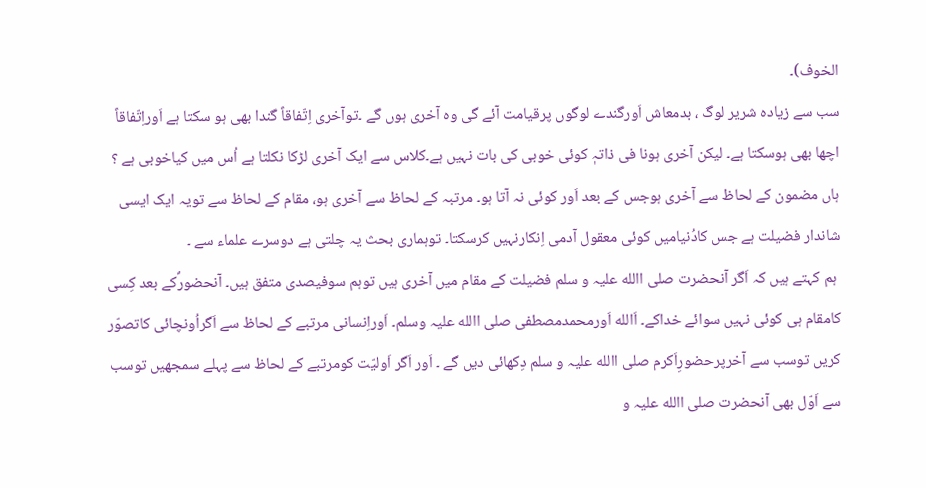الخوف)۔
سب سے زیادہ شریر لوگ ، بدمعاش اَورگندے لوگوں پرقیامت آئے گی وہ آخری ہوں گے ۔توآخری اِتّفاقاً گندا بھی ہو سکتا ہے اَوراِتّفاقاً اچھا بھی ہوسکتا ہے۔ لیکن آخری ہونا فی ذاتہٖ کوئی خوبی کی بات نہیں ہے۔کلاس سے ایک آخری لڑکا نکلتا ہے اُس میں کیاخوبی ہے ؟
ہاں مضمون کے لحاظ سے آخری ہوجس کے بعد اَور کوئی نہ آتا ہو۔ مرتبہ کے لحاظ سے آخری ہو، مقام کے لحاظ سے تویہ ایک ایسی شاندار فضیلت ہے جس کادُنیامیں کوئی معقول آدمی اِنکارنہیں کرسکتا۔ توہماری بحث یہ چلتی ہے دوسرے علماء سے ۔
 ہم کہتے ہیں کہ اَگر آنحضرت صلی االله علیہ و سلم فضیلت کے مقام میں آخری ہیں توہم سوفیصدی متفق ہیں۔ آنحضورؐکے بعد کِسی کامقام ہی کوئی نہیں سوائے خداکے۔ اَالله اَورمحمدمصطفی صلی االله علیہ وسلم۔ اَوراِنسانی مرتبے کے لحاظ سے اَگراُونچائی کاتصوّر کریں توسب سے آخرپرحضورِاَکرم صلی االله علیہ و سلم دِکھائی دیں گے ۔ اَور اَگر اَولیّت کومرتبے کے لحاظ سے پہلے سمجھیں توسب سے اَوّل بھی آنحضرت صلی االله علیہ و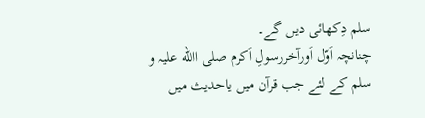سلم دِکھائی دیں گے۔
چنانچہ اَوّل اَورآخررسولِ اَکرم صلی االله علیہ و سلم کے لئے جب قرآن میں یاحدیث میں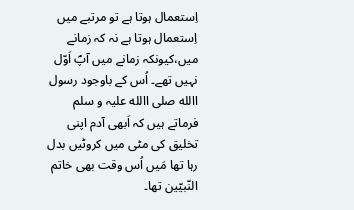اِستعمال ہوتا ہے تو مرتبے میں اِستعمال ہوتا ہے نہ کہ زمانے میں،کیونکہ زمانے میں آپؐ اَوّل نہیں تھے۔ اُس کے باوجود رسول االله صلی االله علیہ و سلم فرماتے ہیں کہ اَبھی آدم اپنی تخلیق کی مٹی میں کروٹیں بدل رہا تھا مَیں اُس وقت بھی خاتم النّبیّین تھا۔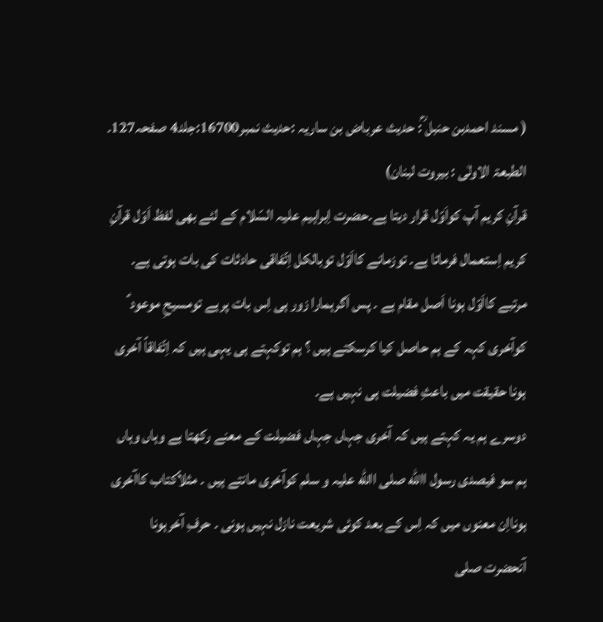( مسند احمدبن حنبل ؒ: حدیث عرباض بن ساریہ :حدیث نمبر16700:جلد4 صفحہ127۔ الطبعۃ الاولٰی : بیروت لبنان)
قرآنِ کریم آپ کواَوّل قرار دیتا ہے۔حضرت اِبراہیم علیہ السّلام کے لئے بھی لفظ اَوّل قرآنِ کریم اِستعمال فرماتا ہے۔ توزمانے کااَوّل توبالکل اِتّفاقی حادثات کی بات ہوتی ہے۔ مرتبے کااَوّل ہونا اَصل مقام ہے ۔ پس اَگرہمارا زور ہی اِس بات پرہے تومسیحِ موعود ؑ کوآخری کہہ کے ہم حاصل کیا کرسکتے ہیں ؟ ہم توکہتے ہی یہی ہیں کہ اِتّفاقاً آخری ہونا حقیقت میں باعثِ فضیلت ہی نہیں ہے۔
دوسرے ہم یہ کہتے ہیں کہ آخری جہاں جہاں فضیلت کے معنے رکھتا ہے وہاں وہاں ہم سو فیصدی رسول االله صلی االله علیہ و سلم کوآخری مانتے ہیں ۔ مثلاًکتاب کاآخری ہونااِن معنوں میں کہ اِس کے بعد کوئی شریعت نازل نہیں ہونی ۔ حرفِ آخرہونا آنحضرت صلی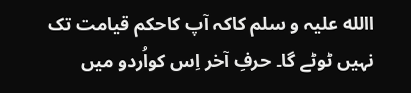االله علیہ و سلم کاکہ آپ کاحکم قیامت تک نہیں ٹوٹے گا۔ حرفِ آخر اِس کواُردو میں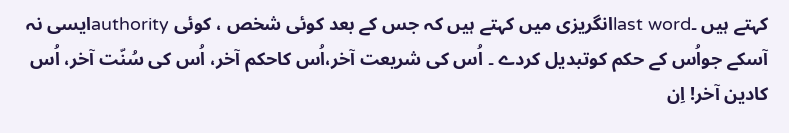کہتے ہیں ۔last wordانگریزی میں کہتے ہیں کہ جس کے بعد کوئی شخص ، کوئی authorityایسی نہ آسکے جواُس کے حکم کوتبدیل کردے ۔ اُس کی شریعت آخر،اُس کاحکم آخر، اُس کی سُنّت آخر، اُس کادین آخر! اِن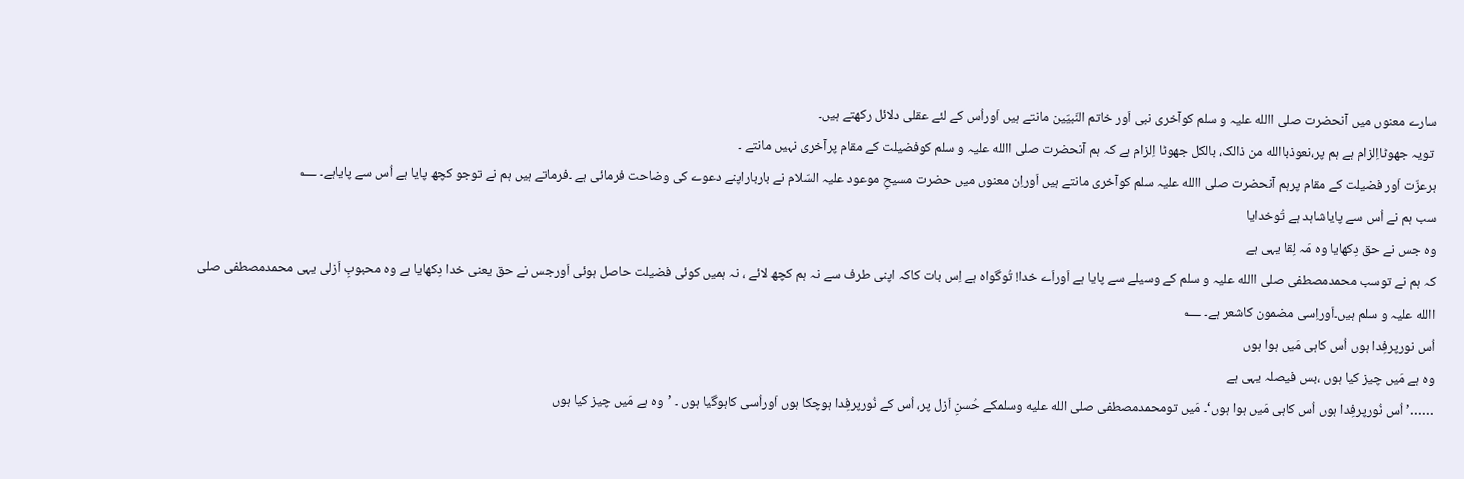سارے معنوں میں آنحضرت صلی االله علیہ و سلم کوآخری نبی اَور خاتم النّبیّین مانتے ہیں اَوراُس کے لئے عقلی دلائل رکھتے ہیں۔
 تویہ جھوٹااِلزام ہے ہم پر،نعوذباالله من ذالک، بالکل جھوٹا اِلزام ہے کہ ہم آنحضرت صلی االله علیہ و سلم کوفضیلت کے مقام پرآخری نہیں مانتے ۔
ہرعزّت اَور فضیلت کے مقام پرہم آنحضرت صلی االله علیہ سلم کوآخری مانتے ہیں اَوراِن معنوں میں حضرت مسیحِ موعود علیہ السّلام نے بارباراپنے دعوے کی وضاحت فرمائی ہے ۔فرماتے ہیں ہم نے توجو کچھ پایا ہے اُس سے پایاہے۔ ؂
سب ہم نے اُس سے پایاشاہد ہے تُوخدایا
وہ جس نے حق دِکھایا وہ مَہ لِقا یہی ہے
کہ ہم نے توسب محمدمصطفی صلی االله علیہ و سلم کے وسیلے سے پایا ہے اَوراَے خدا! تُوگواہ ہے اِس بات کاکہ اپنی طرف سے نہ ہم کچھ لائے ، نہ ہمیں کوئی فضیلت حاصل ہوئی اَورجس نے حق یعنی خدا دِکھایا ہے وہ محبوبِ اَزلی یہی محمدمصطفی صلی االله علیہ و سلم ہیں۔اَوراِسی مضمون کاشعر ہے۔ ؂
اُس نورپرفِدا ہوں اُس کاہی مَیں ہوا ہوں
وہ ہے مَیں چیز کیا ہوں ،بس فیصلہ یہی ہے
……’اُس نُورپرفِدا ہوں اُس کاہی مَیں ہوا ہوں‘۔ مَیں تومحمدمصطفی صلى الله عليه وسلمکے حُسنِ اَزل پر، اُس کے نُورپرفِدا ہوچکا ہوں اَوراُسی کاہوگیا ہوں ۔ ’وہ ہے مَیں چیز کیا ہوں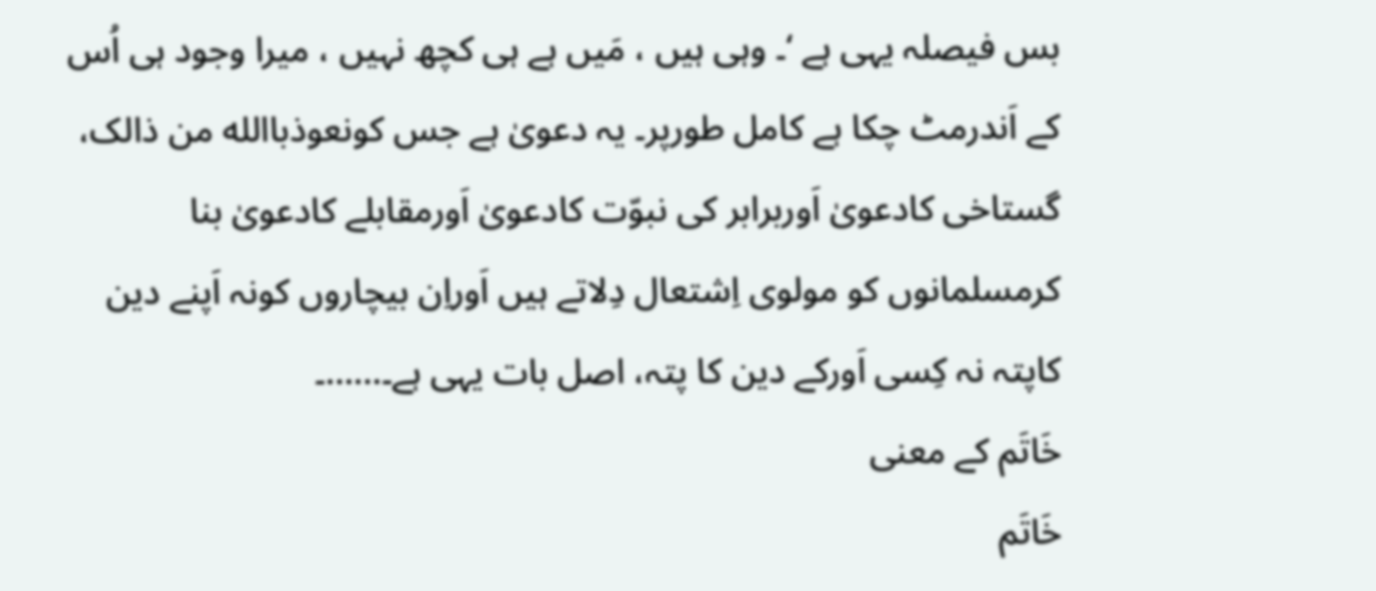بس فیصلہ یہی ہے ‘۔ وہی ہیں ، مَیں ہے ہی کچھ نہیں ، میرا وجود ہی اُس کے اَندرمٹ چکا ہے کامل طورپر۔ یہ دعویٰ ہے جس کونعوذباالله من ذالک، گستاخی کادعویٰ اَوربرابر کی نبوّت کادعویٰ اَورمقابلے کادعویٰ بنا کرمسلمانوں کو مولوی اِشتعال دِلاتے ہیں اَوراِن بیچاروں کونہ اَپنے دین کاپتہ نہ کِسی اَورکے دین کا پتہ، اصل بات یہی ہے۔……۔
خَاتَم کے معنی
خَاتَم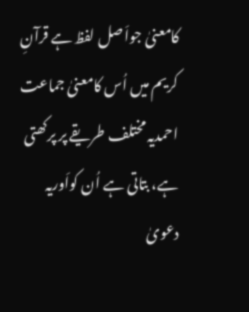کامعنیٰ جواَصل لفظ ہے قرآنِ کریم میں اُس کامعنیٰ جماعت احمدیہ مختلف طریقے پر پرکھتی ہے، بتاتی ہے اُن کواَوریہ دعویٰ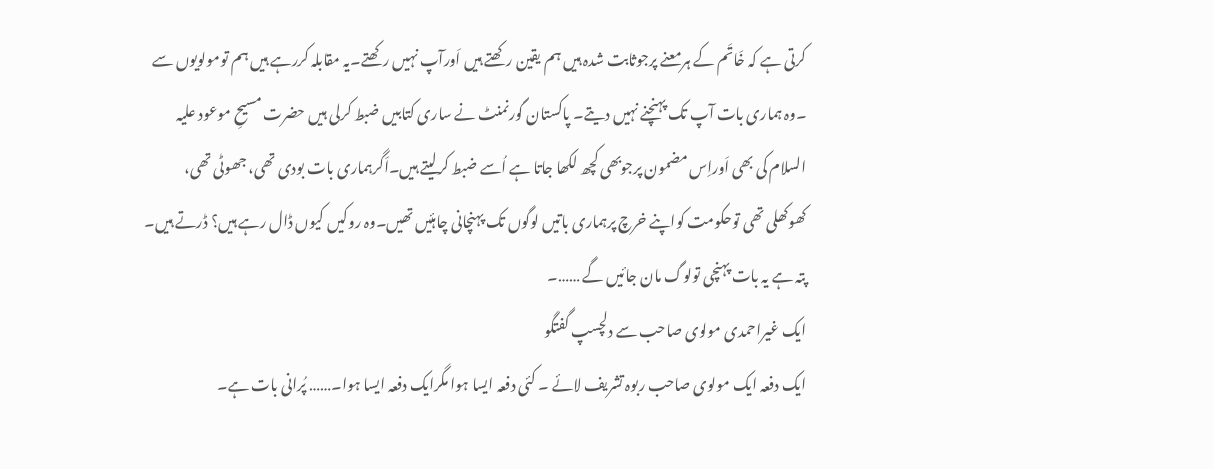کرتی ہے کہ خَاتَم کے ہرمعنے پرجوثابت شدہ ہیں ہم یقین رکھتے ہیں اَورآپ نہیں رکھتے۔یہ مقابلہ کررہے ہیں ہم تومولویوں سے ۔وہ ہماری بات آپ تک پہنچنے نہیں دیتے۔ پاکستان گورنمنٹ نے ساری کتابیں ضبط کرلی ہیں حضرت مسیحِ موعود علیہ السلام کی بھی اَوراِس مضمون پرجوبھی کچھ لکھا جاتا ہے اُسے ضبط کرلیتے ہیں۔اَگرہماری بات بودی تھی، جھوٹی تھی، کھوکھلی تھی توحکومت کواپنے خرچ پرہماری باتیں لوگوں تک پہنچانی چاہئیں تھیں۔وہ روکیں کیوں ڈال رہے ہیں؟ ڈرتے ہیں۔ پتہ ہے یہ بات پہنچی تولوگ مان جائیں گے ……۔
ایک غیراحمدی مولوی صاحب سے دلچسپ گفتگو
ایک دفعہ ایک مولوی صاحب ربوہ تشریف لائے ۔ کئی دفعہ ایسا ہوا مگرایک دفعہ ایسا ہوا۔…… پُرانی بات ہے۔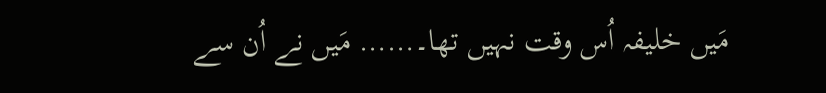مَیں خلیفہ اُس وقت نہیں تھا۔…… مَیں نے اُن سے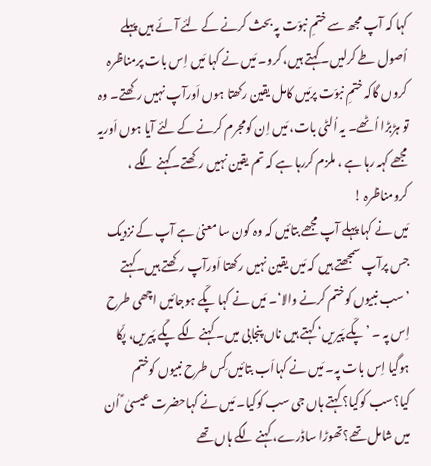کہا کہ آپ مجھ سے ختمِ نبوّت پہ بحث کرنے کے لئے آئے ہیں پہلے اُصول طے کرلیں۔ کہتے ہیں، کرو۔ مَیں نے کہا مَیں اِس بات پرمناظرہ کروں گاکہ ختمِ نبوّت پرمَیں کامل یقین رکھتا ہوں اَورآپ نہیں رکھتے۔ وہ تو ہڑبڑا اُٹھے۔ یہ اُلٹی بات، مَیں اِن کومجرم کرنے کے لئے آیا ہوں اَوریہ مجھے کہہ رہا ہے ، ملزم کررہا ہے کہ تم یقین نہیں رکھتے۔کہنے لگے ، کرومناظرہ !
مَیں نے کہا پہلے آپ مجھے بتائیں کہ وہ کون سا معنیٰ ہے آپ کے نزدیک جس پرآپ سمجھتے ہیں کہ مَیں یقین نہیں رکھتا اَورآپ رکھتے ہیں۔کہتے ’سب نبیوں کوختم کرنے والا‘۔ مَیں نے کہا پکّے ہوجائیں اچھی طرح اِس پہ ۔ ’پکّے پَیریں‘ کہتے ہیں ناں پنجابی میں۔ کہنے لگے پکّے پَیریں، پکّا ہوگیا اِس بات پہ۔ مَیں نے کہااَب بتائیں کِس طرح نبیوں کوختم کیا؟سب کوکیا؟ کہتے ہاں جی سب کوکیا۔ مَیں نے کہاحضرت عیسیٰ ؑ اُن میں شامل تھے؟تھوڑا ساڈرے، کہنے لگے ہاں تھے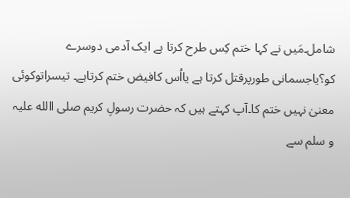شامل۔مَیں نے کہا ختم کِس طرح کرتا ہے ایک آدمی دوسرے کو؟یاجسمانی طورپرقتل کرتا ہے یااُس کافیض ختم کرتاہے۔ تیسراتوکوئی معنیٰ نہیں ختم کا۔آپ کہتے ہیں کہ حضرت رسولِ کریم صلی االله علیہ و سلم سے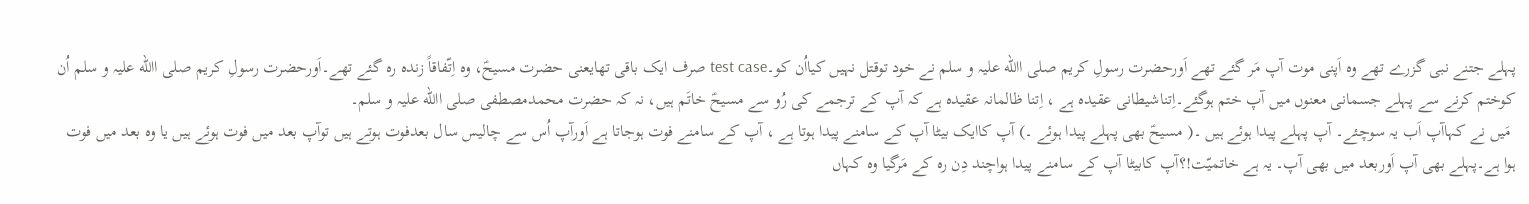پہلے جتنے نبی گزرے تھے وہ اَپنی موت آپ مَر گئے تھے اَورحضرت رسولِ کریم صلی االله علیہ و سلم نے خود توقتل نہیں کیااُن کو۔test case صرف ایک باقی تھایعنی حضرت مسیحؑ، وہ اِتّفاقاً زندہ رہ گئے تھے۔اَورحضرت رسولِ کریم صلی االله علیہ و سلم اُن کوختم کرنے سے پہلے جسمانی معنوں میں آپ ختم ہوگئے۔اِتناشیطانی عقیدہ ہے ، اِتنا ظالمانہ عقیدہ ہے کہ آپ کے ترجمے کی رُو سے مسیحؑ خاتَم ہیں، نہ کہ حضرت محمدمصطفی صلی االله علیہ و سلم۔
 مَیں نے کہاآپ اَب یہ سوچئے۔ آپ پہلے پیدا ہوئے ہیں ۔( مسیحؑ بھی پہلے پیدا ہوئے ۔) آپ کاایک بیٹا آپ کے سامنے پیدا ہوتا ہے ، آپ کے سامنے فوت ہوجاتا ہے اَورآپ اُس سے چالیس سال بعدفوت ہوتے ہیں توآپ بعد میں فوت ہوئے ہیں یا وہ بعد میں فوت ہوا ہے۔پہلے بھی آپ اَوربعد میں بھی آپ۔ یہ ہے خاتمیّت!؟آپ کابیٹا آپ کے سامنے پیدا ہواچند دِن رہ کے مَرگیا وہ کہاں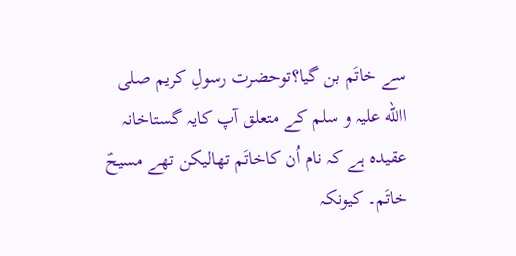سے خاتَم بن گیا؟توحضرت رسولِ کریم صلی االله علیہ و سلم کے متعلق آپ کایہ گستاخانہ عقیدہ ہے کہ نام اُن کاخاتَم تھالیکن تھے مسیحؑ خاتَم۔ کیونکہ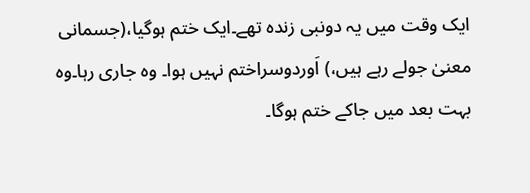ایک وقت میں یہ دونبی زندہ تھے۔ایک ختم ہوگیا،(جسمانی معنیٰ جولے رہے ہیں،) اَوردوسراختم نہیں ہوا۔ وہ جاری رہا۔وہ بہت بعد میں جاکے ختم ہوگا۔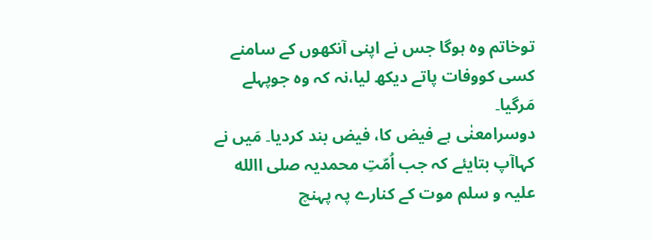توخاتم وہ ہوگا جس نے اپنی آنکھوں کے سامنے کسی کووفات پاتے دیکھ لیا،نہ کہ وہ جوپہلے مَرگیا۔
دوسرامعنٰی ہے فیض کا، فیض بند کردیا۔ مَیں نے کہاآپ بتایئے کہ جب اُمّتِ محمدیہ صلی االله علیہ و سلم موت کے کنارے پہ پہنچ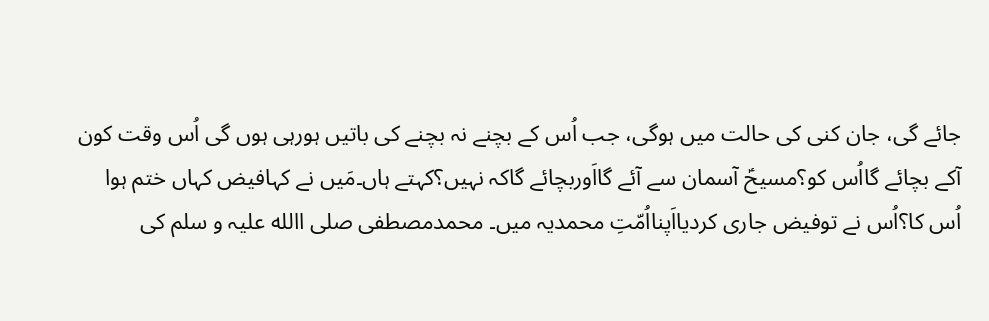جائے گی، جان کنی کی حالت میں ہوگی، جب اُس کے بچنے نہ بچنے کی باتیں ہورہی ہوں گی اُس وقت کون آکے بچائے گااُس کو؟مسیحؑ آسمان سے آئے گااَوربچائے گاکہ نہیں؟کہتے ہاں۔مَیں نے کہافیض کہاں ختم ہوا اُس کا؟اُس نے توفیض جاری کردیااَپنااُمّتِ محمدیہ میں۔ محمدمصطفی صلی االله علیہ و سلم کی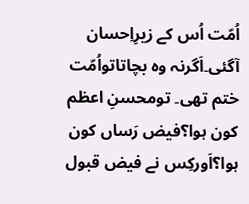اُمّت اُس کے زیرِاِحسان آگئی۔اَگرنہ وہ بچاتاتواُمّت ختم تھی۔ تومحسنِ اعظم کون ہوا؟فیض رَساں کون ہوا؟اَورکِس نے فیض قبول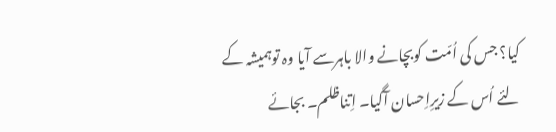کیا؟ جس کی اُمّت کوبچانے والا باہرسے آیا وہ توہمیشہ کے لئے اُس کے زیرِاِحسان آگیا۔ اِتناظلم۔ بجائے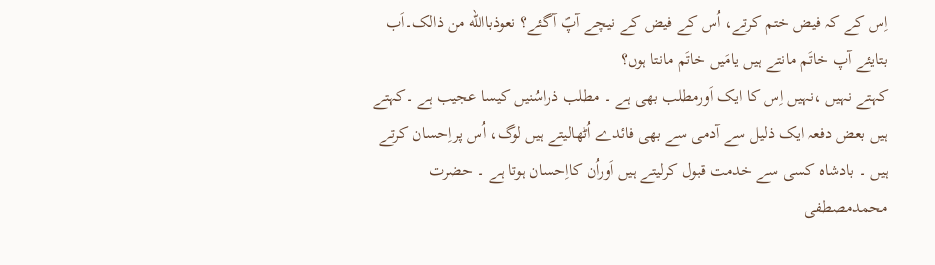اِس کے کہ فیض ختم کرتے، اُس کے فیض کے نیچے آپؐ آگئے؟ نعوذباالله من ذالک۔اَب بتایئے آپ خاتَم مانتے ہیں یامَیں خاتَم مانتا ہوں؟
کہتے نہیں ،نہیں اِس کا ایک اَورمطلب بھی ہے ۔ مطلب ذراسُنیں کیسا عجیب ہے ۔کہتے ہیں بعض دفعہ ایک ذلیل سے آدمی سے بھی فائدے اُٹھالیتے ہیں لوگ، اُس پراِحسان کرتے ہیں ۔ بادشاہ کسی سے خدمت قبول کرلیتے ہیں اَوراُن کااِحسان ہوتا ہے ۔ حضرت محمدمصطفی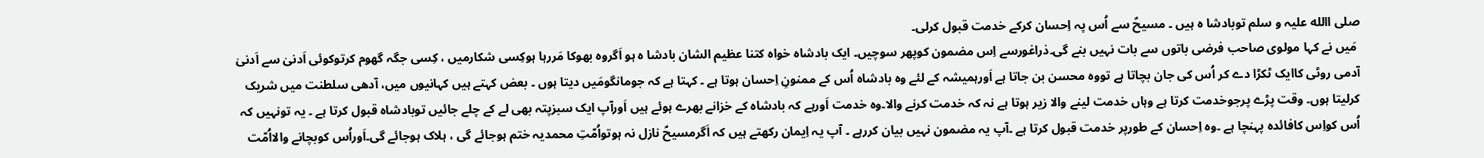صلی االله علیہ و سلم توبادشا ہ ہیں ۔ مسیحؑ سے اُس پہ اِحسان کرکے خدمت قبول کرلی۔
 مَیں نے کہا مولوی صاحب فرضی باتوں سے بات نہیں بنے گی۔ذراغورسے اِس مضمون کوپھر سوچیں۔ ایک بادشاہ خواہ کتنا عظیم الشان بادشا ہ ہو اَگروہ بھوکا مَررہا ہوکِسی شکارمیں ، کِسی جگہ گھوم کرتوکوئی اَدنیٰ سے اَدنیٰ آدمی روٹی کاایک ٹکڑا دے کر اُس کی جان بچاتا ہے تووہ محسن بن جاتا ہے اَورہمیشہ کے لئے وہ بادشاہ اُس کے ممنونِ اِحسان ہوتا ہے ۔ کہتا ہے کہ جومانگومَیں دیتا ہوں ۔ بعض کہتے ہیں کہانیوں میں، آدھی سلطنت میں شریک کرلیتا ہوں۔ وقت پڑے پرجوخدمت کرتا ہے وہاں خدمت لینے والا زیر ہوتا ہے نہ کہ خدمت کرنے والا۔وہ خدمت اَورہے کہ بادشاہ کے خزانے بھرے ہوئے ہیں اَورآپ ایک سبزپتہ بھی لے کے چلے جائیں توبادشاہ قبول کرتا ہے ۔ یہ تونہیں کہ اُس کواِس کافائدہ پہنچا ہے ۔وہ اِحسان کے طورپر خدمت قبول کرتا ہے ۔آپ یہ مضمون نہیں بیان کررہے ۔ آپ یہ اِیمان رکھتے ہیں کہ اَگرمسیحؑ نازل نہ ہوتواُمّتِ محمدیہ ختم ہوجائے گی ، ہلاک ہوجائے گی۔اَوراُس کوبچانے والااُمّت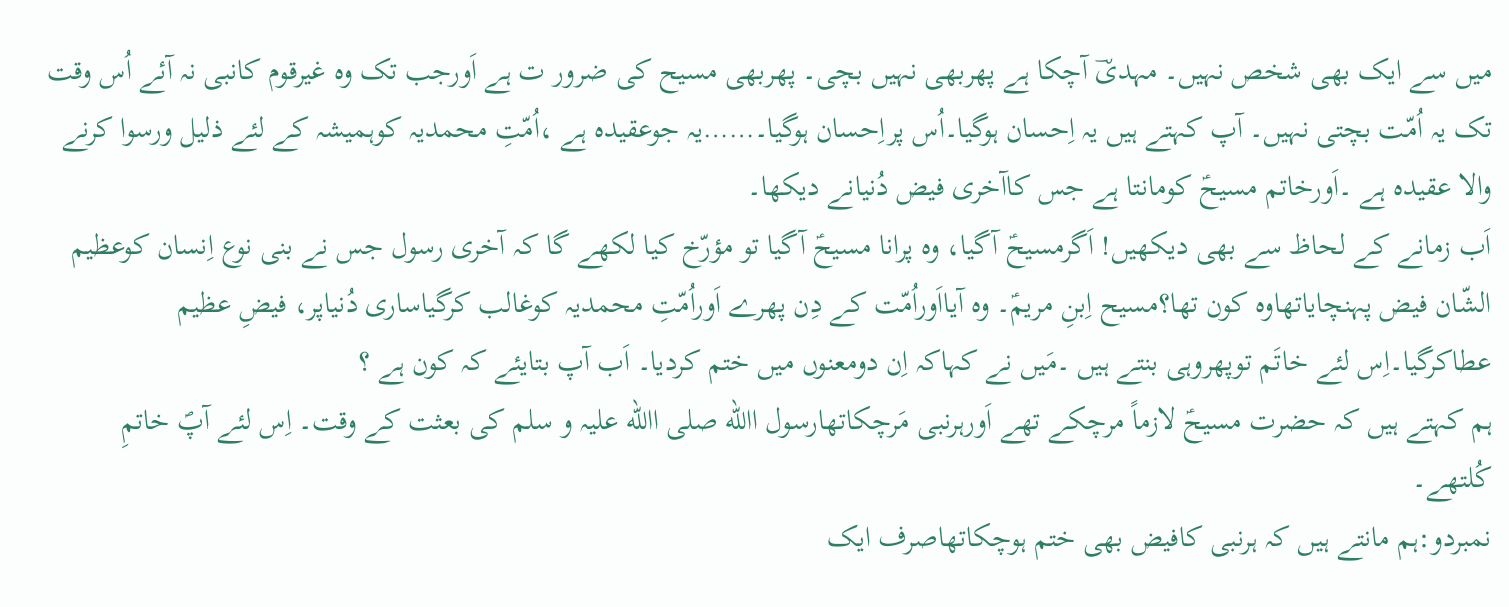میں سے ایک بھی شخص نہیں۔ مہدیؔ آچکا ہے پھربھی نہیں بچی۔ پھربھی مسیح کی ضرور ت ہے اَورجب تک وہ غیرقوم کانبی نہ آئے اُس وقت تک یہ اُمّت بچتی نہیں۔ آپ کہتے ہیں یہ اِحسان ہوگیا۔اُس پراِحسان ہوگیا۔……یہ جوعقیدہ ہے ،اُمّتِ محمدیہ کوہمیشہ کے لئے ذلیل ورسوا کرنے والا عقیدہ ہے ۔اَورخاتم مسیحؑ کومانتا ہے جس کاآخری فیض دُنیانے دیکھا۔
اَب زمانے کے لحاظ سے بھی دیکھیں! اَگرمسیحؑ آگیا، وہ پرانا مسیحؑ آگیا تو مؤرّخ کیا لکھے گا کہ آخری رسول جس نے بنی نوع اِنسان کوعظیم الشّان فیض پہنچایاتھاوہ کون تھا؟مسیح اِبنِ مریمؑ۔ وہ آیااَوراُمّت کے دِن پھرے اَوراُمّتِ محمدیہ کوغالب کرگیاساری دُنیاپر، فیضِ عظیم عطاکرگیا۔اِس لئے خاتَم توپھروہی بنتے ہیں ۔مَیں نے کہاکہ اِن دومعنوں میں ختم کردیا۔ اَب آپ بتایئے کہ کون ہے ؟
ہم کہتے ہیں کہ حضرت مسیحؑ لازماً مرچکے تھے اَورہرنبی مَرچکاتھارسول االله صلی االله علیہ و سلم کی بعثت کے وقت۔ اِس لئے آپؐ خاتمِ کُلتھے۔
نمبردو:ہم مانتے ہیں کہ ہرنبی کافیض بھی ختم ہوچکاتھاصرف ایک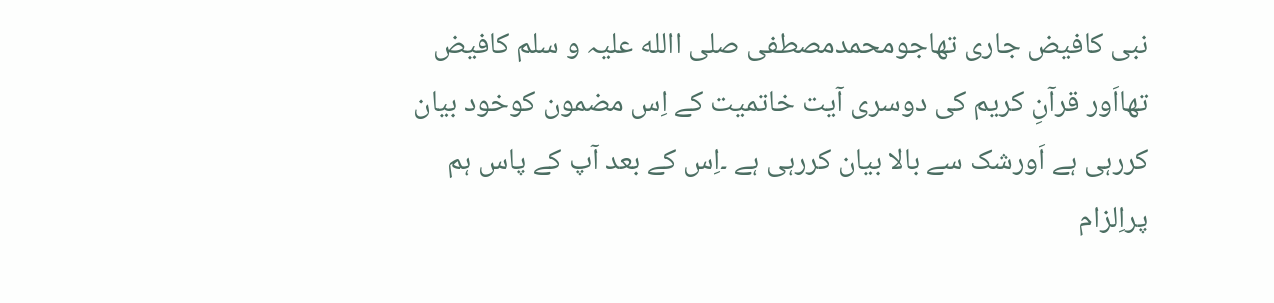نبی کافیض جاری تھاجومحمدمصطفی صلی االله علیہ و سلم کافیض تھااَور قرآنِ کریم کی دوسری آیت خاتمیت کے اِس مضمون کوخود بیان کررہی ہے اَورشک سے بالا بیان کررہی ہے ۔اِس کے بعد آپ کے پاس ہم پراِلزام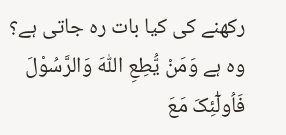رکھنے کی کیا بات رہ جاتی ہے؟ وہ ہے وَمَنْ یُّطِعِ اللّٰہَ وَالرَّسُوْلَ فَاُولٰٓئِکَ مَعَ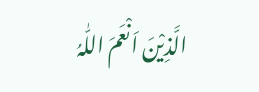الَّذِیْنَ اَنْعَمَ اللّٰہُ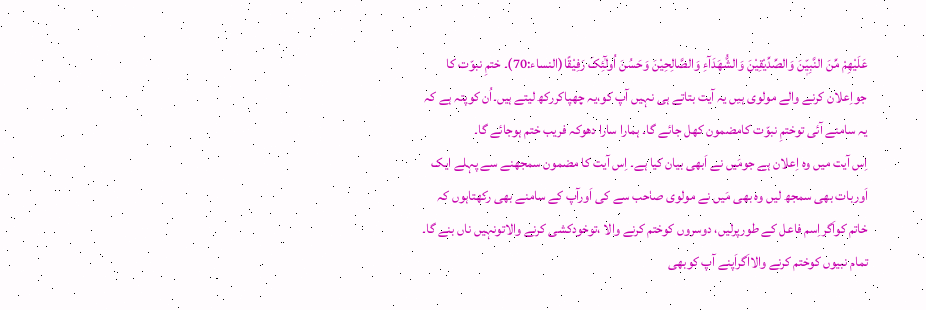عَلَیْھِمْ مِّنَ النَّبِیّٖنَ وَالصِّدِّیْقِیْنَ وَالشُّھَدَآءِ وَالصَّالِحِیْنَ وَحَسُنَ اُولٰٓئِکَ رَفِیْقًا(النساء:70)۔ ختمِ نبوّت کا جواِعلان کرنے والے مولوی ہیں یہ آیت بتاتے ہی نہیں آپ کو،یہ چھپاکررکھ لیتے ہیں۔اُن کوپتہ ہے کہ یہ سامنے آئی توختمِ نبوّت کامضمون کھل جائے گا۔ ہمارا سارا دھوکہ فریب ختم ہوجائے گا۔
اِس آیت میں وہ اِعلان ہے جومَیں نے اَبھی بیان کیا ہے۔ اِس آیت کا مضمون سمجھنے سے پہلے ایک اَوربات بھی سمجھ لیں وہ بھی مَیں نے مولوی صاحب سے کی اَورآپ کے سامنے بھی رکھتاہوں کہ خاتم کواَگراِسم فاعل کے طورپرلیں، دوسروں کوختم کرنے والا ،توخودکشی کرنے والاتونہیں ناں بنے گا۔ تمام نبیوں کوختم کرنے والااَگراَپنے آپ کوبھی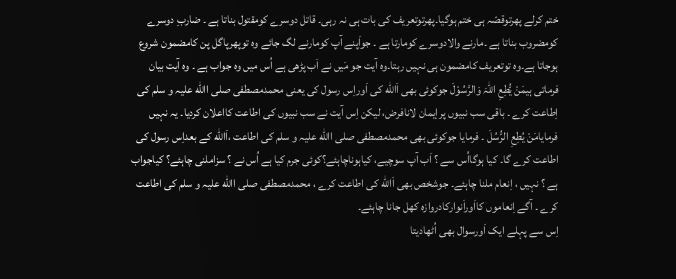ختم کرلے پھرتوقصّہ ہی ختم ہوگیا۔پھرتوتعریف کی بات ہی نہ رہی۔ قاتل دوسرے کومقتول بناتا ہے ۔ ضاربِ دوسرے کومضروب بناتا ہے ۔مارنے والادوسرے کومارتا ہے ۔ جواَپنے آپ کومارنے لگ جائے وہ توپھرپاگل پن کامضمون شروع ہوجاتا ہے۔وہ توتعریف کامضمون ہی نہیں رہتا۔وہ آیت جو مَیں نے اَب پڑھی ہے اُس میں وہ جواب ہے ۔ وہ آیت بیان فرماتی ہیمَنْ یُّطِعِ اللّٰہَ وَالرَّسُوْلَ جوکوئی بھی اَالله کی اَوراِس رسول کی یعنی محمدمصطفی صلی االله علیہ و سلم کی اِطاعت کرے ۔ باقی سب نبیوں پراِیمان لانافرض، لیکن اِس آیت نے سب نبیوں کی اطاعت کااعلان کردیا۔ یہ نہیں فرمایامَنْ یُطِعِ الرُّسُلَ ۔ فرمایا جوکوئی بھی محمدمصطفی صلی االله علیہ و سلم کی اطاعت ،اَالله کے بعداِس رسول کی اطاعت کرے گا۔ کیا ہوگااُس سے ؟ اَب آپ سوچیے، کیاہوناچاہئے؟کوئی جرم کیا ہے اُس نے ؟ سزاملنی چاہئے؟ کیاجواب ہے ؟ نہیں ، اِنعام ملنا چاہئے۔ جوشخص بھی اَالله کی اطاعت کرے ، محمدمصطفی صلی االله علیہ و سلم کی اطاعت کرے ۔ آگے اِنعاموں کااَوراَنوارکادروازہ کھل جانا چاہئے۔
اِس سے پہلے ایک اَورسوال بھی اُٹھادیتا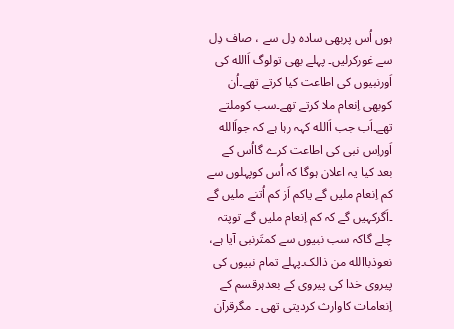ہوں اُس پربھی سادہ دِل سے ، صاف دِل سے غورکرلیں۔ پہلے بھی تولوگ اَالله کی اَورنبیوں کی اطاعت کیا کرتے تھے۔اُن کوبھی اِنعام ملا کرتے تھے۔سب کوملتے تھے۔اَب جب اَالله کہہ رہا ہے کہ جواَالله اَوراِس نبی کی اطاعت کرے گااُس کے بعد کیا یہ اعلان ہوگا کہ اُس کوپہلوں سے کم اِنعام ملیں گے یاکم اَز کم اُتنے ملیں گے ۔اَگرکہیں گے کہ کم اِنعام ملیں گے توپتہ چلے گاکہ سب نبیوں سے کمتَرنبی آیا ہے، نعوذباالله من ذالک۔پہلے تمام نبیوں کی پیروی خدا کی پیروی کے بعدہرقسم کے اِنعامات کاوارث کردیتی تھی ۔ مگرقرآن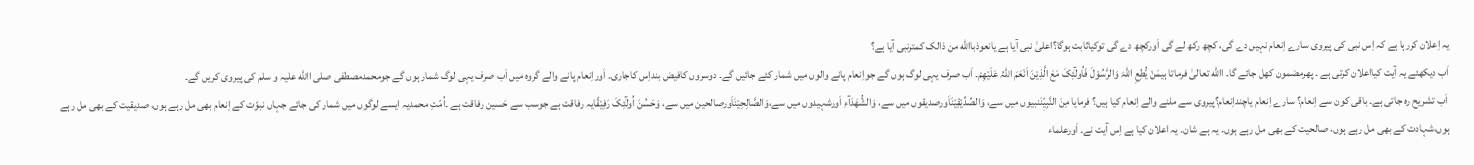یہ اِعلان کررہا ہے کہ اِس نبی کی پیروی سارے اِنعام نہیں دے گی، کچھ رکھ لے گی اَورکچھ دے گی توکیاثابت ہوگا؟اعلیٰ نبی آیا ہے یانعوذباالله من ذالک کمترنبی آیا ہے؟
اَب دیکھئے یہ آیت کیااعلان کرتی ہے ۔ پھرمضمون کھل جائے گا۔ االله تعالیٰ فرماتا ہیمَنْ یُّطِعِ اللّٰہَ وَالرَّسُوْلَ فَاُولٰٓئِکَ مَعَ الَّذِیْنَ اَنْعَمَ اللّٰہُ عَلَیْھِمْ۔ اَب صرف یہی لوگ ہوں گے جواِنعام پانے والوں میں شمار کئے جائیں گے۔ دوسروں کافیض بنداِس کاجاری۔ اَوراِنعام پانے والے گروہ میں اَب صرف یہی لوگ شمار ہوں گے جومحمدمصطفی صلی االله علیہ و سلم کی پیروی کریں گے۔
 اَب تشریح رہ جاتی ہے۔ باقی کون سے اِنعام؟ سارے اِنعام یاچنداِنعام؟پیروی سے ملنے والے اِنعام کیا ہیں؟ فرمایا مِنَ النَّبِیّٖنَنبیوں میں سے، وَالصِّدِّیْقِیْنَاَورصدیقوں میں سے، وَالشُّھَدَآءِ اَورشہیدوں میں سے،وَالصَّالِحِیْنَاَورصالحین میں سے، وَحَسُنَ اُولٰٓئِکَ رَفِیْقًایہ رفاقت ہے جوسب سے حَسین رفاقت ہے ۔اُمّتِ محمدیہ ایسے لوگوں میں شمار کی جائے جہاں نبوّت کے اِنعام بھی مل رہے ہوں، صدیقیت کے بھی مل رہے ہوں،شہادت کے بھی مل رہے ہوں، صالحیت کے بھی مل رہے ہوں۔ یہ ہے شان۔ یہ اعلان کیا ہے اِس آیت نے۔ اَورعلماء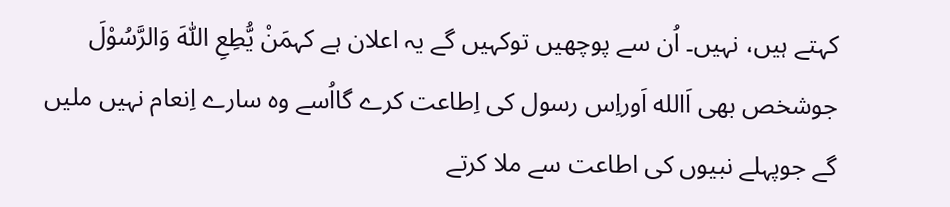کہتے ہیں، نہیں۔ اُن سے پوچھیں توکہیں گے یہ اعلان ہے کہمَنْ یُّطِعِ اللّٰہَ وَالرَّسُوْلَ جوشخص بھی اَالله اَوراِس رسول کی اِطاعت کرے گااُسے وہ سارے اِنعام نہیں ملیں گے جوپہلے نبیوں کی اطاعت سے ملا کرتے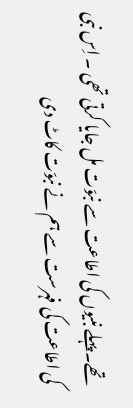تھے۔پہلے نبیوں کی اطاعت سے نبوّت مل جایا کرتی تھی ۔ اِس نبی کی اطاعت کی فہرست سے ہم نے نبوّت کاٹ دی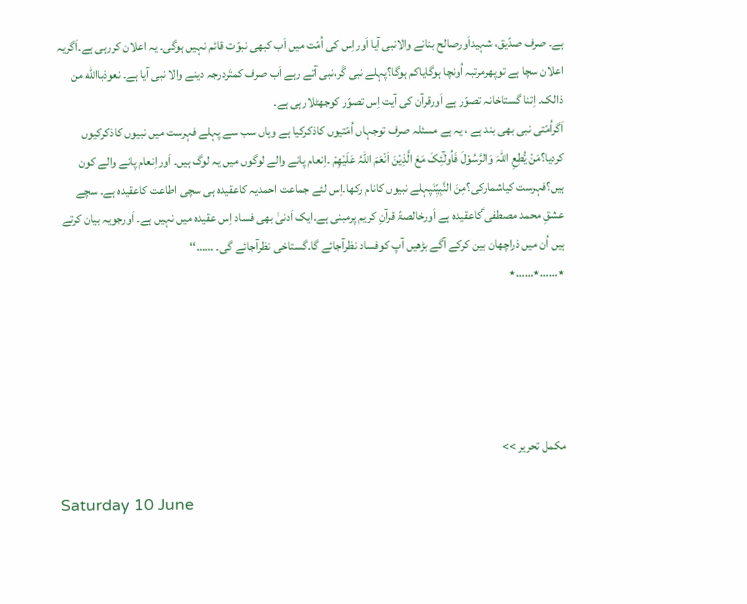ہے۔ صرف صدّیق، شہیداَورصالح بنانے والانبی آیا اَوراِس کی اُمّت میں اَب کبھی نبوّت قائم نہیں ہوگی۔ یہ اعلان کررہی ہے۔اَگریہ اعلان سچا ہے توپھرمرتبہ اُونچا ہوگایاکم ہوگا؟پہلے نبی گَر،نبی آتے رہے اَب صرف کمتَردرجہ دینے والا نبی آیا ہے۔ نعوذباالله من ذالک۔ اِتنا گستاخانہ تصوّر ہے اَورقرآن کی آیت اِس تصوّر کوجھٹلارہی ہے۔
اَگراُمّتی نبی بھی بند ہے ، یہ ہے مسئلہ صرف توجہاں اُمّتیوں کاذکرکیا ہے وہاں سب سے پہلے فہرست میں نبیوں کاذکرکیوں کردیا؟مَنْ یُّطِعِ اللّٰہَ وَالرَّسُوْلَ فَاُولٰٓئِکَ مَعَ الَّذِیْنَ اَنْعَمَ اللّٰہُ عَلَیْھِمْ ۔اِنعام پانے والے لوگوں میں یہ لوگ ہیں۔ اَوراِنعام پانے والے کون ہیں؟فہرست کیاشمارکی؟مِنَ النَّبِیّٖنَپہلے نبیوں کانام رکھا۔اِس لئے جماعت احمدیہ کاعقیدہ ہی سچی اطاعت کاعقیدہ ہے۔ سچے عشقِ محمد مصطفی ؑکاعقیدہ ہے اَورخالصۃً قرآنِ کریم پرمبنی ہے۔ایک اَدنیٰ بھی فساد اِس عقیدہ میں نہیں ہے۔ اَورجویہ بیان کرتے ہیں اُن میں ذراچھان بین کرکے آگے بڑھیں آپ کوفساد نظرآجائے گا۔گستاخی نظرآجائے گی۔ ……‘‘
٭……٭……٭





مکمل تحریر >>

Saturday 10 June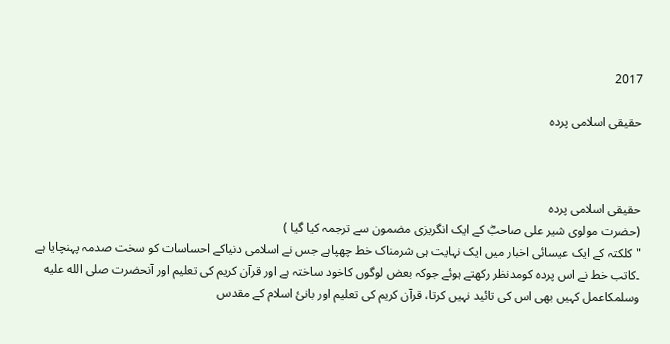2017

حقیقی اسلامی پردہ



حقیقی اسلامی پردہ
(حضرت مولوی شیر علی صاحبؓ کے ایک انگریزی مضمون سے ترجمہ کیا گیا )
" کلکتہ کے ایک عیسائی اخبار میں ایک نہایت ہی شرمناک خط چھپاہے جس نے اسلامی دنیاکے احساسات کو سخت صدمہ پہنچایا ہے ۔کاتب خط نے اس پردہ کومدنظر رکھتے ہوئے جوکہ بعض لوگوں کاخود ساختہ ہے اور قرآن کریم کی تعلیم اور آنحضرت صلى الله عليه وسلمکاعمل کہیں بھی اس کی تائید نہیں کرتا، قرآن کریم کی تعلیم اور بانیٔ اسلام کے مقدس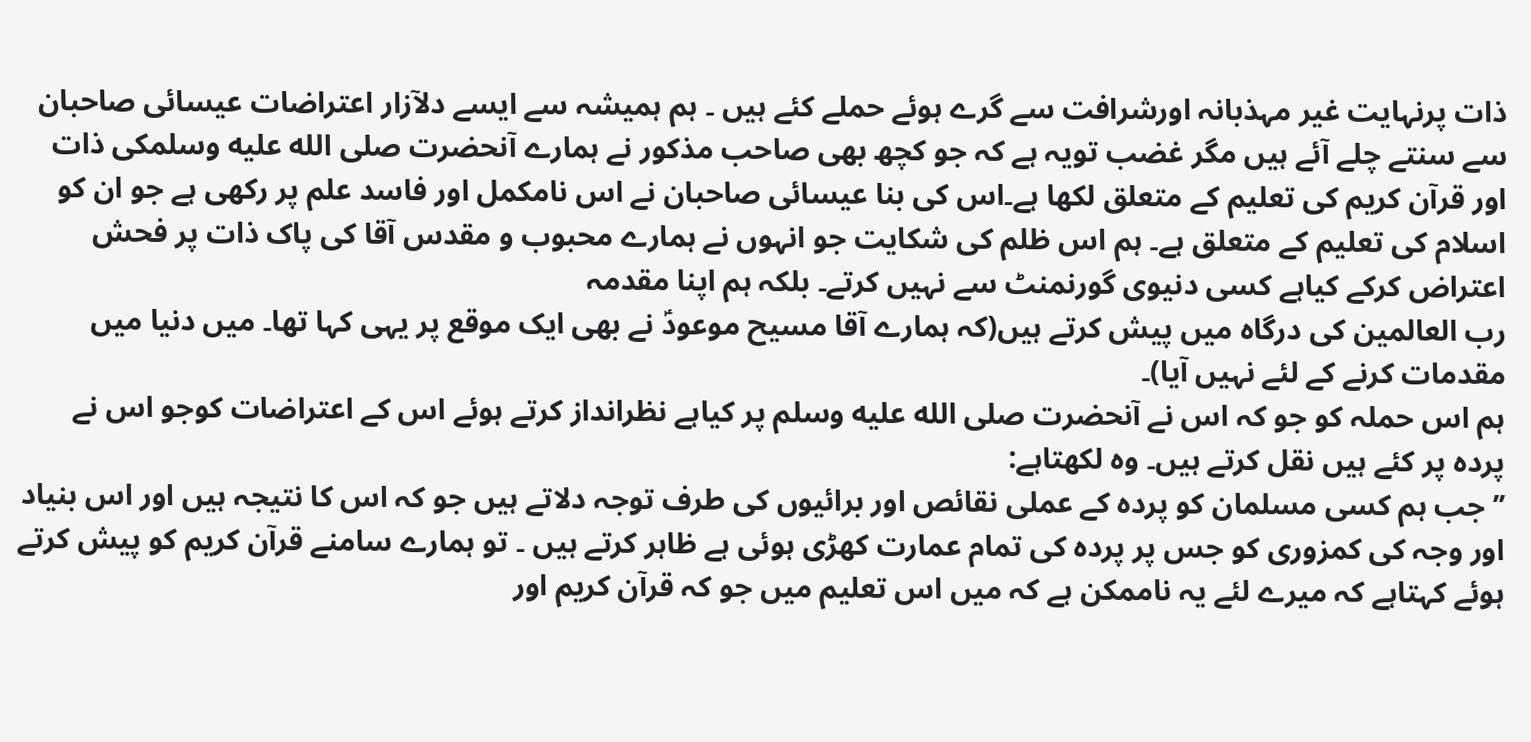ذات پرنہایت غیر مہذبانہ اورشرافت سے گرے ہوئے حملے کئے ہیں ۔ ہم ہمیشہ سے ایسے دلآزار اعتراضات عیسائی صاحبان سے سنتے چلے آئے ہیں مگر غضب تویہ ہے کہ جو کچھ بھی صاحب مذکور نے ہمارے آنحضرت صلى الله عليه وسلمکی ذات اور قرآن کریم کی تعلیم کے متعلق لکھا ہے۔اس کی بنا عیسائی صاحبان نے اس نامکمل اور فاسد علم پر رکھی ہے جو ان کو اسلام کی تعلیم کے متعلق ہے۔ ہم اس ظلم کی شکایت جو انہوں نے ہمارے محبوب و مقدس آقا کی پاک ذات پر فحش اعتراض کرکے کیاہے کسی دنیوی گورنمنٹ سے نہیں کرتے۔ بلکہ ہم اپنا مقدمہ
رب العالمین کی درگاہ میں پیش کرتے ہیں(کہ ہمارے آقا مسیح موعودؑ نے بھی ایک موقع پر یہی کہا تھا۔ میں دنیا میں مقدمات کرنے کے لئے نہیں آیا)۔
ہم اس حملہ کو جو کہ اس نے آنحضرت صلى الله عليه وسلم پر کیاہے نظرانداز کرتے ہوئے اس کے اعتراضات کوجو اس نے پردہ پر کئے ہیں نقل کرتے ہیں۔ وہ لکھتاہے:
’’جب ہم کسی مسلمان کو پردہ کے عملی نقائص اور برائیوں کی طرف توجہ دلاتے ہیں جو کہ اس کا نتیجہ ہیں اور اس بنیاد اور وجہ کی کمزوری کو جس پر پردہ کی تمام عمارت کھڑی ہوئی ہے ظاہر کرتے ہیں ۔ تو ہمارے سامنے قرآن کریم کو پیش کرتے ہوئے کہتاہے کہ میرے لئے یہ ناممکن ہے کہ میں اس تعلیم میں جو کہ قرآن کریم اور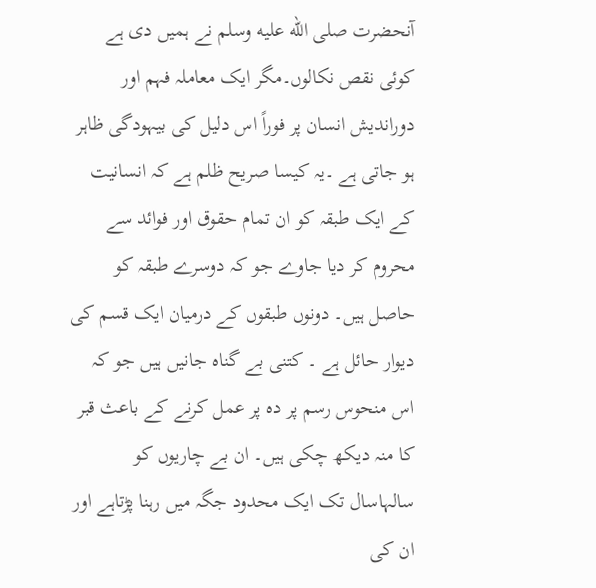آنحضرت صلى الله عليه وسلم نے ہمیں دی ہے کوئی نقص نکالوں۔مگر ایک معاملہ فہم اور دوراندیش انسان پر فوراً اس دلیل کی بیہودگی ظاہر ہو جاتی ہے ۔یہ کیسا صریح ظلم ہے کہ انسانیت کے ایک طبقہ کو ان تمام حقوق اور فوائد سے محروم کر دیا جاوے جو کہ دوسرے طبقہ کو حاصل ہیں۔ دونوں طبقوں کے درمیان ایک قسم کی دیوار حائل ہے ۔ کتنی بے گناہ جانیں ہیں جو کہ اس منحوس رسم پر دہ پر عمل کرنے کے باعث قبر کا منہ دیکھ چکی ہیں۔ ان بے چاریوں کو سالہاسال تک ایک محدود جگہ میں رہنا پڑتاہے اور ان کی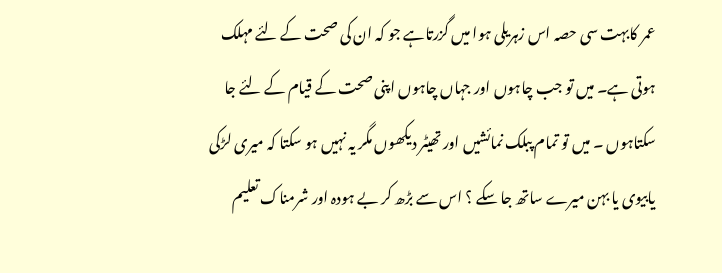عمر کابہت سی حصہ اس زہریلی ہوا میں گزرتاہے جو کہ ان کی صحت کے لئے مہلک ہوتی ہے۔ میں تو جب چاہوں اور جہاں چاہوں اپنی صحت کے قیام کے لئے جا سکتاہوں ۔ میں تو تمام پبلک نمائشیں اور تھیٹر دیکھوں مگر یہ نہیں ہو سکتا کہ میری لڑکی یابیوی یا بہن میرے ساتھ جا سکے ؟ اس سے بڑھ کر بے ہودہ اور شرمناک تعلیم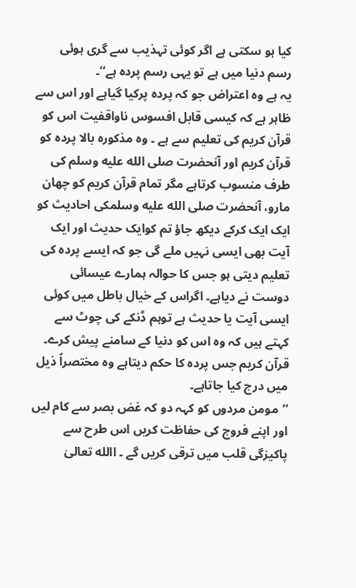کیا ہو سکتی ہے اگر کوئی تہذیب سے گری ہوئی رسم دنیا میں ہے تو یہی رسم پردہ ہے‘‘۔
یہ ہے وہ اعتراض جو کہ پردہ پرکیا گیاہے اور اس سے ظاہر ہے کہ کیسی قابل افسوس ناواقفیت اس کو قرآن کریم کی تعلیم سے ہے ۔ وہ مذکورہ بالا پردہ کو قرآن کریم اور آنحضرت صلى الله عليه وسلم کی طرف منسوب کرتاہے مگر تمام قرآن کریم کو چھان مارو، آنحضرت صلى الله عليه وسلمکی احادیث کو ایک ایک کرکے دیکھ جاؤ تم کوایک حدیث اور ایک آیت بھی ایسی نہیں ملے گی جو کہ ایسے پردہ کی تعلیم دیتی ہو جس کا حوالہ ہمارے عیسائی دوست نے دیاہے۔ اگراس کے خیال باطل میں کوئی ایسی آیت یا حدیث ہے توہم ڈنکے کی چوٹ سے کہتے ہیں کہ وہ اس کو دنیا کے سامنے پیش کرے۔ قرآن کریم جس پردہ کا حکم دیتاہے وہ مختصراً ذیل میں درج کیا جاتاہے۔
’’مومن مردوں کو کہہ دو کہ غض بصر سے کام لیں اور اپنے فروج کی حفاظت کریں اس طرح سے پاکیزگی قلب میں ترقی کریں گے ۔ االله تعالیٰ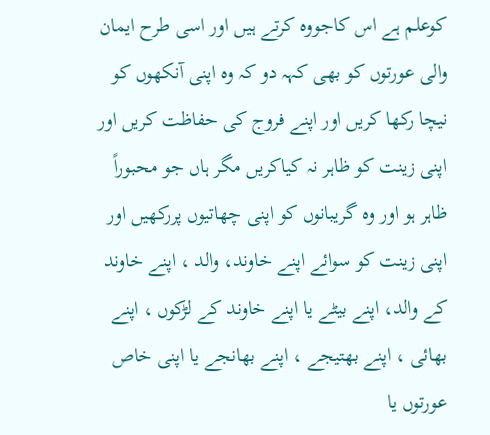کوعلم ہے اس کاجووہ کرتے ہیں اور اسی طرح ایمان والی عورتوں کو بھی کہہ دو کہ وہ اپنی آنکھوں کو نیچا رکھا کریں اور اپنے فروج کی حفاظت کریں اور اپنی زینت کو ظاہر نہ کیاکریں مگر ہاں جو محبوراً ظاہر ہو اور وہ گریبانوں کو اپنی چھاتیوں پررکھیں اور اپنی زینت کو سوائے اپنے خاوند، والد ، اپنے خاوند کے والد، اپنے بیٹے یا اپنے خاوند کے لڑکوں ، اپنے بھائی ، اپنے بھتیجے ، اپنے بھانجے یا اپنی خاص عورتوں یا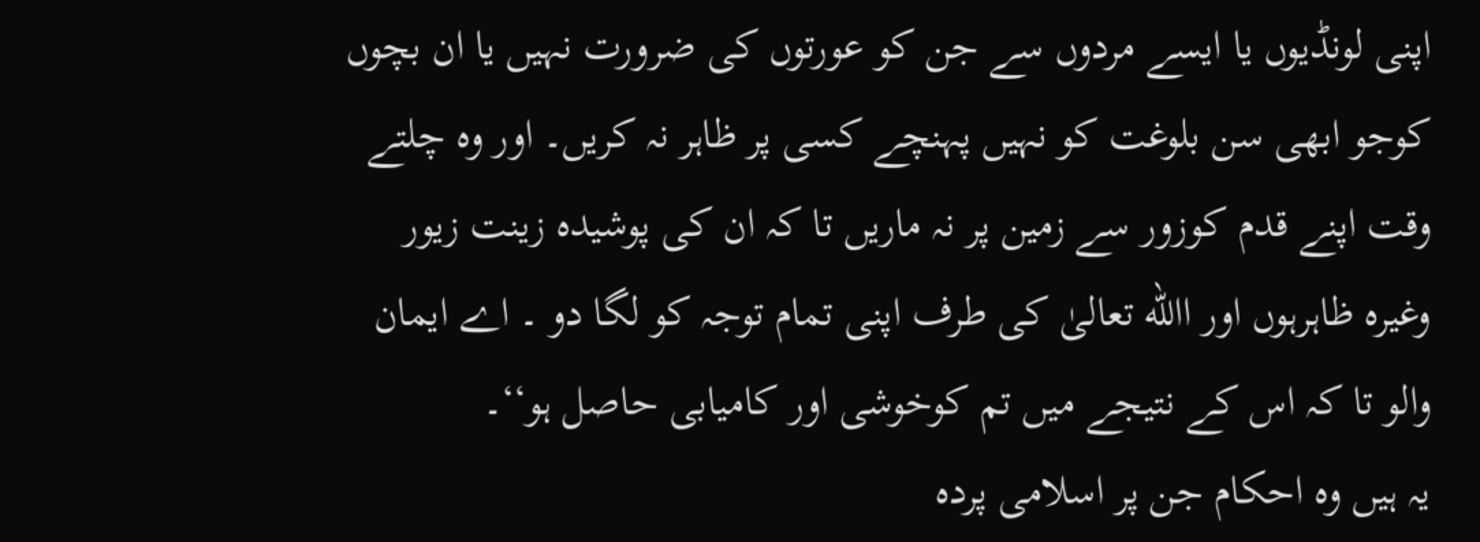اپنی لونڈیوں یا ایسے مردوں سے جن کو عورتوں کی ضرورت نہیں یا ان بچوں کوجو ابھی سن بلوغت کو نہیں پہنچے کسی پر ظاہر نہ کریں۔ اور وہ چلتے وقت اپنے قدم کوزور سے زمین پر نہ ماریں تا کہ ان کی پوشیدہ زینت زیور وغیرہ ظاہرہوں اور االله تعالیٰ کی طرف اپنی تمام توجہ کو لگا دو ۔ اے ایمان والو تا کہ اس کے نتیجے میں تم کوخوشی اور کامیابی حاصل ہو‘‘۔
یہ ہیں وہ احکام جن پر اسلامی پردہ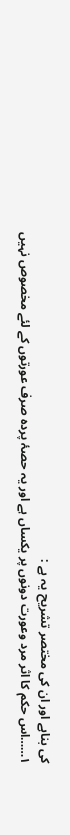کی بناہے اور ان کی مختصر تشریح یہ ہے :
۱……اس حکم کا اثر مرد وعورت دونوں پر یکساں ہے اور یہ حصۂ پردہ صرف عورتوں کے لئے مخصوص نہیں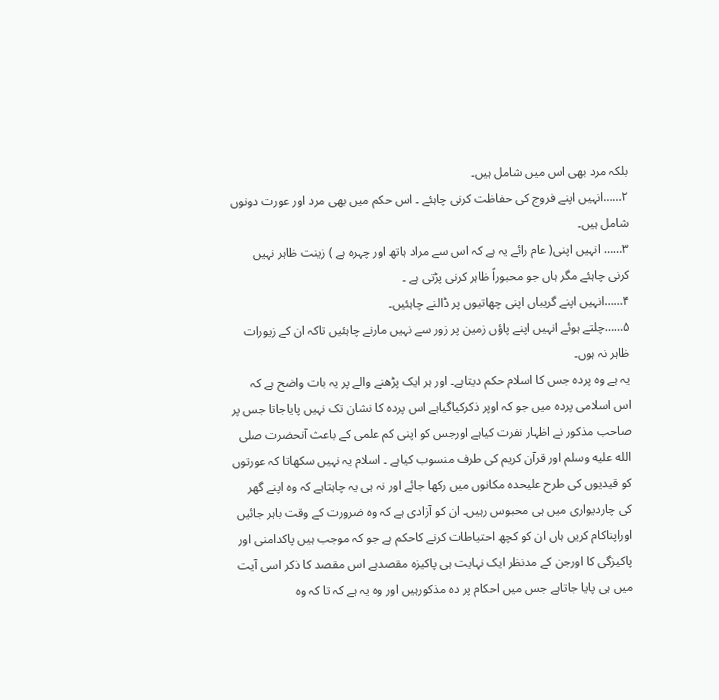بلکہ مرد بھی اس میں شامل ہیں۔
۲……انہیں اپنے فروج کی حفاظت کرنی چاہئے ۔ اس حکم میں بھی مرد اور عورت دونوں شامل ہیں۔
۳…… انہیں اپنی( عام رائے یہ ہے کہ اس سے مراد ہاتھ اور چہرہ ہے ) زینت ظاہر نہیں کرنی چاہئے مگر ہاں جو محبوراً ظاہر کرنی پڑتی ہے ۔
۴……انہیں اپنے گریباں اپنی چھاتیوں پر ڈالنے چاہئیں۔
۵……چلتے ہوئے انہیں اپنے پاؤں زمین پر زور سے نہیں مارنے چاہئیں تاکہ ان کے زیورات ظاہر نہ ہوں۔
یہ ہے وہ پردہ جس کا اسلام حکم دیتاہے۔ اور ہر ایک پڑھنے والے پر یہ بات واضح ہے کہ اس اسلامی پردہ میں جو کہ اوپر ذکرکیاگیاہے اس پردہ کا نشان تک نہیں پایاجاتا جس پر صاحب مذکور نے اظہار نفرت کیاہے اورجس کو اپنی کم علمی کے باعث آنحضرت صلى الله عليه وسلم اور قرآن کریم کی طرف منسوب کیاہے ۔ اسلام یہ نہیں سکھاتا کہ عورتوں کو قیدیوں کی طرح علیحدہ مکانوں میں رکھا جائے اور نہ ہی یہ چاہتاہے کہ وہ اپنے گھر کی چاردیواری میں ہی محبوس رہیں۔ ان کو آزادی ہے کہ وہ ضرورت کے وقت باہر جائیں اوراپناکام کریں ہاں ان کو کچھ احتیاطات کرنے کاحکم ہے جو کہ موجب ہیں پاکدامنی اور پاکیزگی کا اورجن کے مدنظر ایک نہایت ہی پاکیزہ مقصدہے اس مقصد کا ذکر اسی آیت میں ہی پایا جاتاہے جس میں احکام پر دہ مذکورہیں اور وہ یہ ہے کہ تا کہ وہ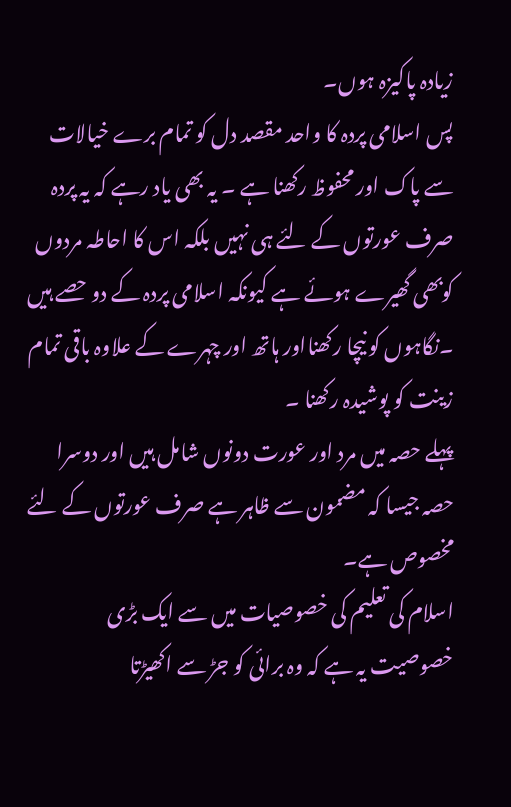زیادہ پاکیزہ ہوں۔
پس اسلامی پردہ کا واحد مقصد دل کو تمام برے خیالات سے پاک اور محفوظ رکھنا ہے ۔ یہ بھی یاد رہے کہ یہ پردہ صرف عورتوں کے لئے ہی نہیں بلکہ اس کا احاطہ مردوں کوبھی گھیرے ہوئے ہے کیونکہ اسلامی پردہ کے دو حصے ہیں ۔نگاہوں کو نیچا رکھنااور ہاتھ اور چہرے کے علاوہ باقی تمام زینت کو پوشیدہ رکھنا ۔
پہلے حصہ میں مرد اور عورت دونوں شامل ہیں اور دوسرا حصہ جیسا کہ مضمون سے ظاہر ہے صرف عورتوں کے لئے مخصوص ہے۔
اسلام کی تعلیم کی خصوصیات میں سے ایک بڑی خصوصیت یہ ہے کہ وہ برائی کو جڑ سے اکھیڑتا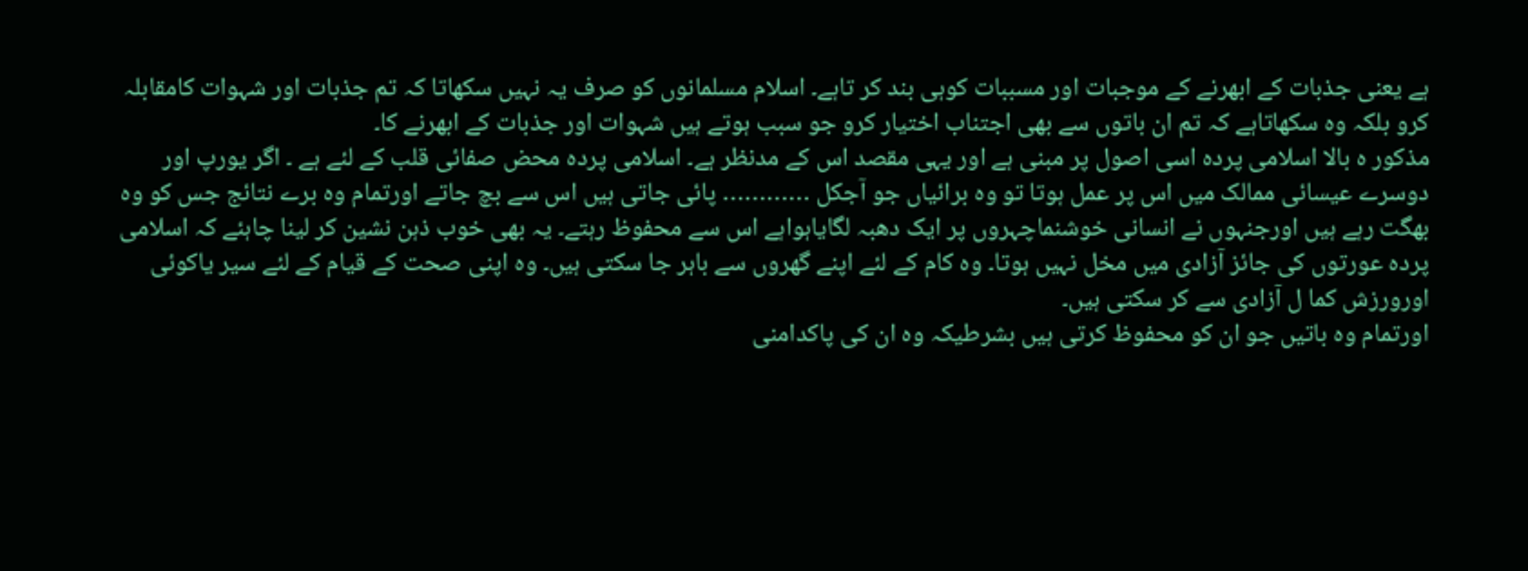ہے یعنی جذبات کے ابھرنے کے موجبات اور مسببات کوہی بند کر تاہے۔ اسلام مسلمانوں کو صرف یہ نہیں سکھاتا کہ تم جذبات اور شہوات کامقابلہ کرو بلکہ وہ سکھاتاہے کہ تم ان باتوں سے بھی اجتناب اختیار کرو جو سبب ہوتے ہیں شہوات اور جذبات کے ابھرنے کا۔
مذکور ہ بالا اسلامی پردہ اسی اصول پر مبنی ہے اور یہی مقصد اس کے مدنظر ہے۔ اسلامی پردہ محض صفائی قلب کے لئے ہے ۔ اگر یورپ اور دوسرے عیسائی ممالک میں اس پر عمل ہوتا تو وہ برائیاں جو آجکل ………… پائی جاتی ہیں اس سے بچ جاتے اورتمام وہ برے نتائج جس کو وہ بھگت رہے ہیں اورجنہوں نے انسانی خوشنماچہروں پر ایک دھبہ لگایاہواہے اس سے محفوظ رہتے۔ یہ بھی خوب ذہن نشین کر لینا چاہئے کہ اسلامی پردہ عورتوں کی جائز آزادی میں مخل نہیں ہوتا۔ وہ کام کے لئے اپنے گھروں سے باہر جا سکتی ہیں۔ وہ اپنی صحت کے قیام کے لئے سیر یاکوئی اورورزش کما ل آزادی سے کر سکتی ہیں۔
اورتمام وہ باتیں جو ان کو محفوظ کرتی ہیں بشرطیکہ وہ ان کی پاکدامنی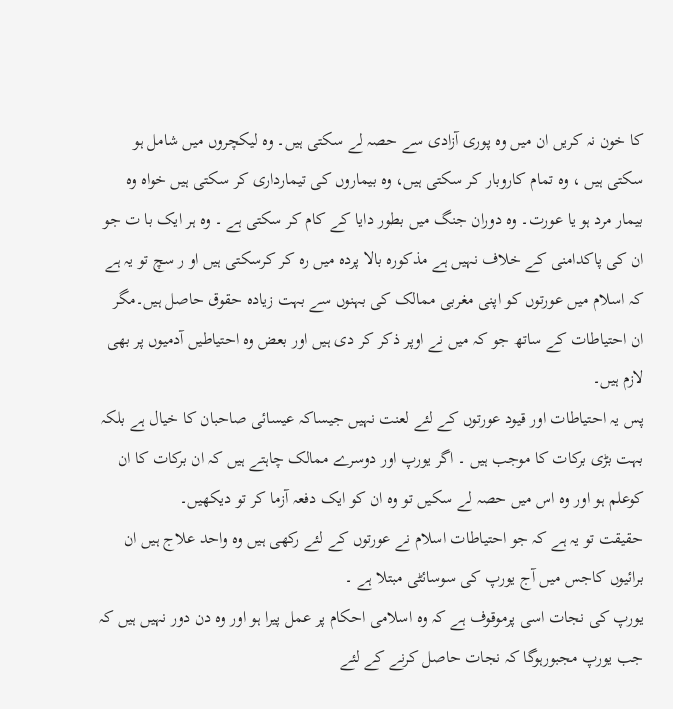کا خون نہ کریں ان میں وہ پوری آزادی سے حصہ لے سکتی ہیں۔ وہ لیکچروں میں شامل ہو سکتی ہیں ، وہ تمام کاروبار کر سکتی ہیں، وہ بیماروں کی تیمارداری کر سکتی ہیں خواہ وہ بیمار مرد ہو یا عورت۔ وہ دوران جنگ میں بطور دایا کے کام کر سکتی ہے ۔ وہ ہر ایک با ت جو ان کی پاکدامنی کے خلاف نہیں ہے مذکورہ بالا پردہ میں رہ کر کرسکتی ہیں او ر سچ تو یہ ہے کہ اسلام میں عورتوں کو اپنی مغربی ممالک کی بہنوں سے بہت زیادہ حقوق حاصل ہیں۔مگر ان احتیاطات کے ساتھ جو کہ میں نے اوپر ذکر کر دی ہیں اور بعض وہ احتیاطیں آدمیوں پر بھی لازم ہیں۔
پس یہ احتیاطات اور قیود عورتوں کے لئے لعنت نہیں جیساکہ عیسائی صاحبان کا خیال ہے بلکہ بہت بڑی برکات کا موجب ہیں ۔ اگر یورپ اور دوسرے ممالک چاہتے ہیں کہ ان برکات کا ان کوعلم ہو اور وہ اس میں حصہ لے سکیں تو وہ ان کو ایک دفعہ آزما کر تو دیکھیں۔
حقیقت تو یہ ہے کہ جو احتیاطات اسلام نے عورتوں کے لئے رکھی ہیں وہ واحد علاج ہیں ان برائیوں کاجس میں آج یورپ کی سوسائٹی مبتلا ہے ۔
یورپ کی نجات اسی پرموقوف ہے کہ وہ اسلامی احکام پر عمل پیرا ہو اور وہ دن دور نہیں ہیں کہ جب یورپ مجبورہوگا کہ نجات حاصل کرنے کے لئے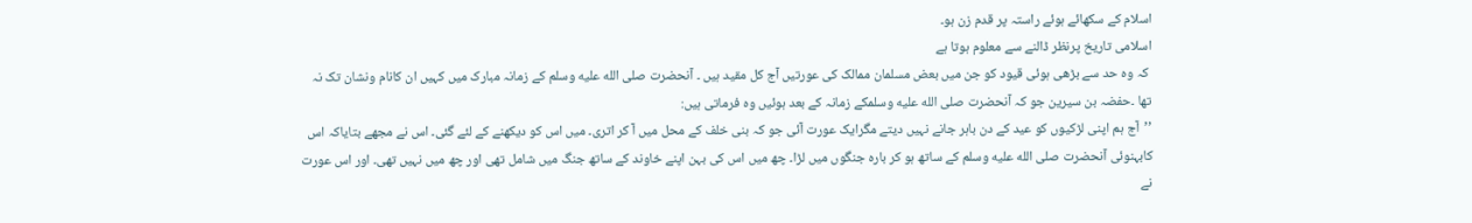اسلام کے سکھائے ہوئے راستہ پر قدم زن ہو۔
اسلامی تاریخ پرنظر ڈالنے سے معلوم ہوتا ہے
 کہ وہ حد سے بڑھی ہوئی قیود کو جن میں بعض مسلمان ممالک کی عورتیں آج کل مقید ہیں ۔ آنحضرت صلى الله عليه وسلم کے زمانہ مبارک میں کہیں ان کانام ونشان تک نہ تھا ۔حفضہ بن سیرین جو کہ آنحضرت صلى الله عليه وسلمکے زمانہ کے بعد ہوئیں وہ فرماتی ہیں:
’’آج ہم اپنی لڑکیوں کو عید کے دن باہر جانے نہیں دیتے مگرایک عورت آئی جو کہ بنی خلف کے محل میں آ کر اتری۔ میں اس کو دیکھنے کے لئے گئی۔ اس نے مجھے بتایاکہ اس کابہنوئی آنحضرت صلى الله عليه وسلم کے ساتھ ہو کر بارہ جنگوں میں لڑا۔ چھ میں اس کی بہن اپنے خاوند کے ساتھ جنگ میں شامل تھی اور چھ میں نہیں تھی۔ اور اس عورت نے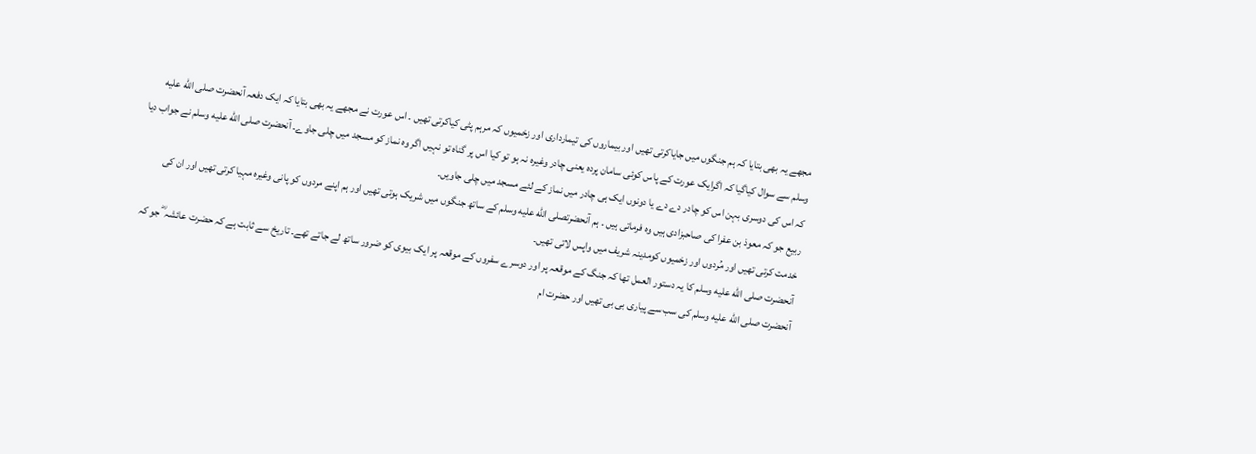مجھے یہ بھی بتایا کہ ہم جنگوں میں جایاکرتی تھیں اور بیماروں کی تیمارداری اور زخمیوں کہ مرہم پٹی کیاکرتی تھیں ۔ اس عورت نے مجھے یہ بھی بتایا کہ ایک دفعہ آنحضرت صلى الله عليه وسلم سے سوال کیاگیا کہ اگرایک عورت کے پاس کوئی سامان پردہ یعنی چادر وغیرہ نہ ہو تو کیا اس پر گناہ تو نہیں اگر وہ نماز کو مسجد میں چلی جاوے۔ آنحضرت صلى الله عليه وسلم نے جواب دیا کہ اس کی دوسری بہن اس کو چادر دے دے یا دونوں ایک ہی چادر میں نماز کے لئے مسجد میں چلی جاویں۔
ربیع جو کہ معوذ بن عفرا کی صاحبزادی ہیں وہ فرماتی ہیں ۔ ہم آنحضرتصلى الله عليه وسلم کے ساتھ جنگوں میں شریک ہوتی تھیں اور ہم اپنے مردوں کو پانی وغیرہ مہیا کرتی تھیں اور ان کی خدمت کرتی تھیں اور مُردوں اور زخمیوں کومدینہ شریف میں واپس لاتی تھیں۔
آنحضرت صلى الله عليه وسلم کا یہ دستور العمل تھا کہ جنگ کے موقعہ پر اور دوسرے سفروں کے موقعہ پر ایک بیوی کو ضرور ساتھ لے جاتے تھے۔ تاریخ سے ثابت ہے کہ حضرت عائشہ ؓ جو کہ آنحضرت صلى الله عليه وسلم کی سب سے پیاری بی بی تھیں اور حضرت ام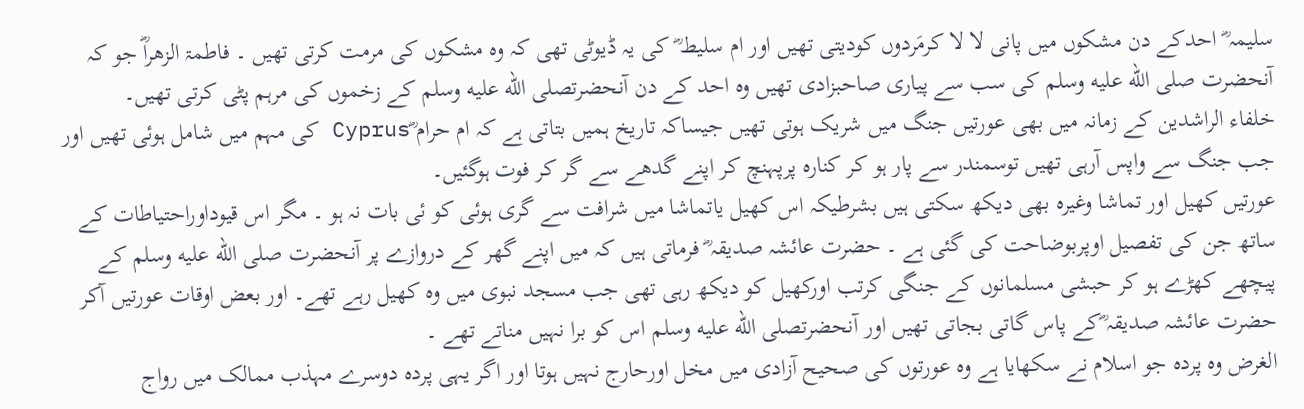سلیمہ ؓ احدکے دن مشکوں میں پانی لا لا کرمَردوں کودیتی تھیں اور ام سلیط ؓ کی یہ ڈیوٹی تھی کہ وہ مشکوں کی مرمت کرتی تھیں ۔ فاطمۃ الزھراؓ جو کہ آنحضرت صلى الله عليه وسلم کی سب سے پیاری صاحبزادی تھیں وہ احد کے دن آنحضرتصلى الله عليه وسلم کے زخموں کی مرہم پٹی کرتی تھیں۔
خلفاء الراشدین کے زمانہ میں بھی عورتیں جنگ میں شریک ہوتی تھیں جیساکہ تاریخ ہمیں بتاتی ہے کہ ام حرام ؓCyprus کی مہم میں شامل ہوئی تھیں اور جب جنگ سے واپس آرہی تھیں توسمندر سے پار ہو کر کنارہ پرپہنچ کر اپنے گدھے سے گر کر فوت ہوگئیں۔
عورتیں کھیل اور تماشا وغیرہ بھی دیکھ سکتی ہیں بشرطیکہ اس کھیل یاتماشا میں شرافت سے گری ہوئی کو ئی بات نہ ہو ۔ مگر اس قیوداوراحتیاطات کے ساتھ جن کی تفصیل اوپربوضاحت کی گئی ہے ۔ حضرت عائشہ صدیقہ ؓ فرماتی ہیں کہ میں اپنے گھر کے دروازے پر آنحضرت صلى الله عليه وسلم کے پیچھے کھڑے ہو کر حبشی مسلمانوں کے جنگی کرتب اورکھیل کو دیکھ رہی تھی جب مسجد نبوی میں وہ کھیل رہے تھے۔ اور بعض اوقات عورتیں آکر حضرت عائشہ صدیقہ ؓکے پاس گاتی بجاتی تھیں اور آنحضرتصلى الله عليه وسلم اس کو برا نہیں مناتے تھے ۔
الغرض وہ پردہ جو اسلام نے سکھایا ہے وہ عورتوں کی صحیح آزادی میں مخل اورحارج نہیں ہوتا اور اگر یہی پردہ دوسرے مہذب ممالک میں رواج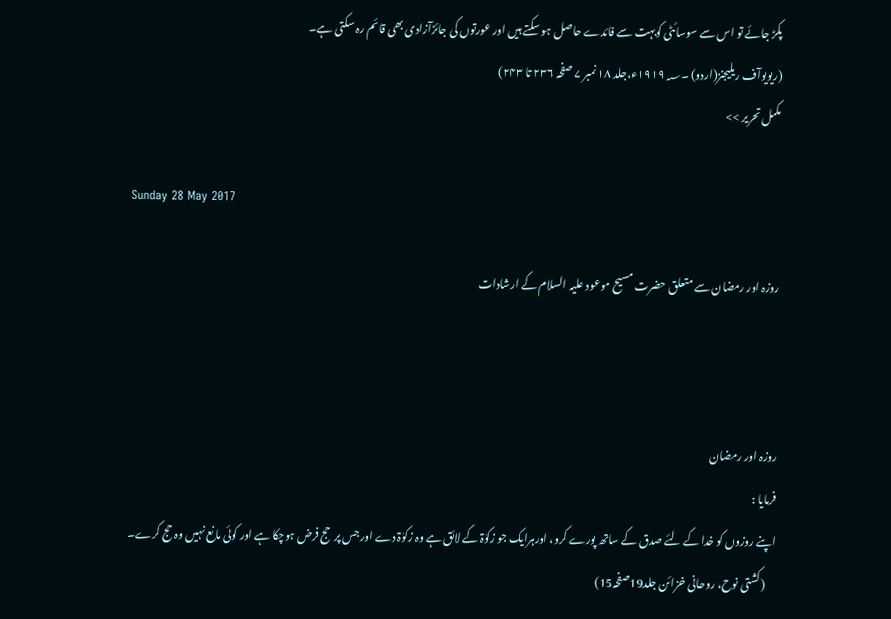پکڑ جائے تو اس سے سوسائٹی کوبہت سے فائدے حاصل ہو سکتے ہیں اور عورتوں کی جائزآزادی بھی قائم رہ سکتی ہے۔
(ریویوآف ریلیجنز(اردو) ۔۱۹۱۹؁ء،جلد ۱۸ نمبر ۷ صفحہ ۲۳۶ تا ۲۴۳)
مکمل تحریر >>

Sunday 28 May 2017

روزہ اور رمضان سے متعلق حضرت مسیح موعود علیہ السلام کے ارشادات



روزہ اور رمضان
فرمایا :
اپنے روزوں کو خدا کے لئے صدق کے ساتھ پورے کرو، اورہرایک جو زکوٰۃ کے لائق ہے وہ زکوٰۃ دے اورجس پرحج فرض ہوچکا ہے اور کوئی مانع نہیں وہ حج کرے۔
     (کشتی نوح، روحانی خزائن جلد19صفحہ15)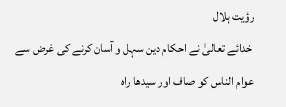رؤیت ہلال
 خدائے تعالیٰ نے احکام دین سہل و آسان کرنے کی غرض سے عوام الناس کو صاف اور سیدھا راہ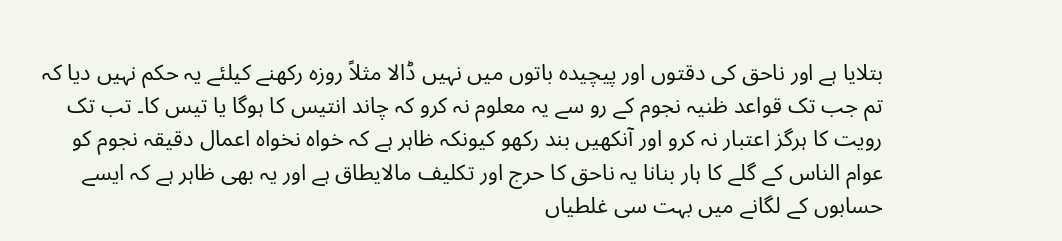بتلایا ہے اور ناحق کی دقتوں اور پیچیدہ باتوں میں نہیں ڈالا مثلاً روزہ رکھنے کیلئے یہ حکم نہیں دیا کہ تم جب تک قواعد ظنیہ نجوم کے رو سے یہ معلوم نہ کرو کہ چاند انتیس کا ہوگا یا تیس کا۔ تب تک رویت کا ہرگز اعتبار نہ کرو اور آنکھیں بند رکھو کیونکہ ظاہر ہے کہ خواہ نخواہ اعمال دقیقہ نجوم کو عوام الناس کے گلے کا ہار بنانا یہ ناحق کا حرج اور تکلیف مالایطاق ہے اور یہ بھی ظاہر ہے کہ ایسے حسابوں کے لگانے میں بہت سی غلطیاں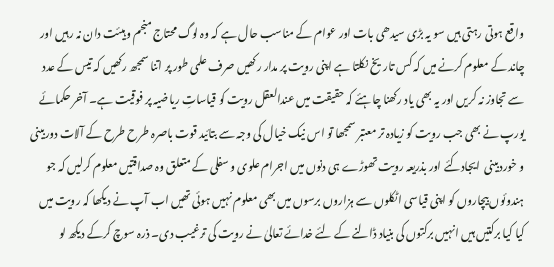واقع ہوتی رہتی ہیں سو یہ بڑی سیدھی بات اور عوام کے مناسب حال ہے کہ وہ لوگ محتاج منجم و ہیئت دان نہ رہیں اور چاند کے معلوم کرنے میں کہ کس تاریخ نکلتا ہے اپنی رویت پر مدار رکھیں صرف علمی طور پر اتنا سمجھ رکھیں کہ تیس کے عدد سے تجاوز نہ کریں اور یہ بھی یاد رکھنا چاہئے کہ حقیقت میں عندالعقل رویت کو قیاساتِ ریاضیہ پر فوقیت ہے۔ آخر حکمائے یورپ نے بھی جب رویت کو زیادہ تر معتبر سمجھا تو اس نیک خیال کی وجہ سے بتائید قوت باصرہ طرح طرح کے آلات دوربینی و خوردبینی  ایجادکئے اور بذریعہ رویت تھوڑے ہی دنوں میں اجرام علوی و سفلی کے متعلق وہ صداقتیں معلوم کرلیں کہ جو ہندوئوں بیچاروں کو اپنی قیاسی اٹکلوں سے ہزاروں برسوں میں بھی معلوم نہیں ہوئی تھیں اب آپ نے دیکھا کہ رویت میں کیا کیا برکتیں ہیں انہیں برکتوں کی بنیاد ڈالنے کے لئے خدائے تعالیٰ نے رویت کی ترغیب دی۔ ذرہ سوچ کرکے دیکھ لو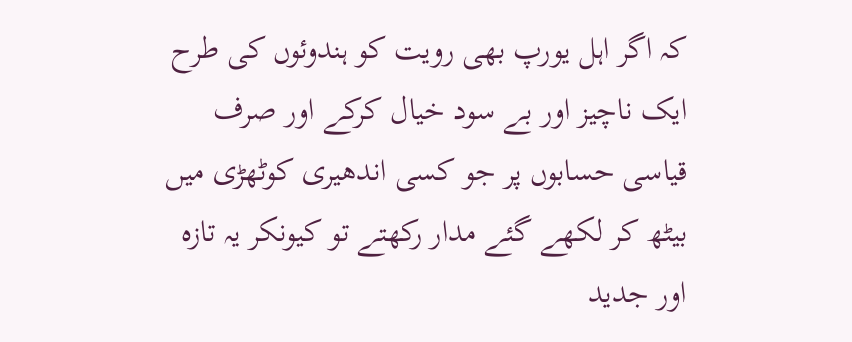کہ اگر اہل یورپ بھی رویت کو ہندوئوں کی طرح ایک ناچیز اور بے سود خیال کرکے اور صرف قیاسی حسابوں پر جو کسی اندھیری کوٹھڑی میں بیٹھ کر لکھے گئے مدار رکھتے تو کیونکر یہ تازہ اور جدید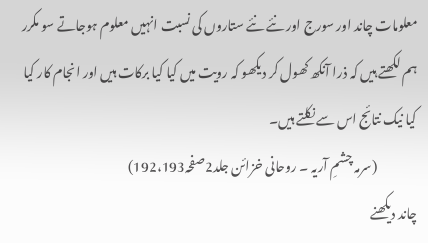معلومات چاند اور سورج اور نئے نئے ستاروں کی نسبت انہیں معلوم ہوجاتے سو مکرر ہم لکھتے ہیں کہ ذرا آنکھ کھول کر دیکھو کہ رویت میں کیا کیا برکات ہیں اور انجام کار کیا کیا نیک نتائج اس سے نکلتے ہیں۔
                (سرمہ چشمِ آریہ ۔ روحانی خزائن جلد2صفحہ192،193)
چاند دیکھنے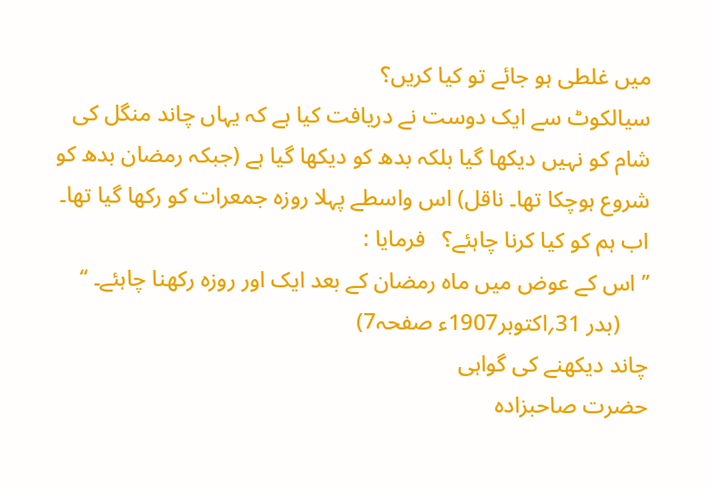میں غلطی ہو جائے تو کیا کریں؟
سیالکوٹ سے ایک دوست نے دریافت کیا ہے کہ یہاں چاند منگل کی شام کو نہیں دیکھا گیا بلکہ بدھ کو دیکھا گیا ہے (جبکہ رمضان بدھ کو شروع ہوچکا تھا۔ ناقل) اس واسطے پہلا روزہ جمعرات کو رکھا گیا تھا۔ اب ہم کو کیا کرنا چاہئے؟   فرمایا :
’’ اس کے عوض میں ماہ رمضان کے بعد ایک اور روزہ رکھنا چاہئے۔ ‘‘
     (بدر 31؍اکتوبر1907ء صفحہ7)
چاند دیکھنے کی گواہی
حضرت صاحبزادہ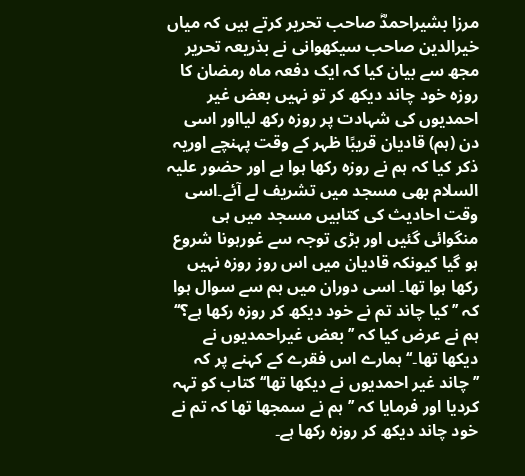مرزا بشیراحمدؓ صاحب تحریر کرتے ہیں کہ میاں خیرالدین صاحب سیکھوانی نے بذریعہ تحریر مجھ سے بیان کیا کہ ایک دفعہ ماہ رمضان کا روزہ خود چاند دیکھ کر تو نہیں بعض غیر احمدیوں کی شہادت پر روزہ رکھ لیااور اسی دن (ہم) قادیان قریبًا ظہر کے وقت پہنچے اوریہ ذکر کیا کہ ہم نے روزہ رکھا ہوا ہے اور حضور علیہ السلام بھی مسجد میں تشریف لے آئے۔اسی وقت احادیث کی کتابیں مسجد میں ہی منگوائی گئیں اور بڑی توجہ سے غورہونا شروع ہو گیا کیونکہ قادیان میں اس روز روزہ نہیں رکھا ہوا تھا۔ اسی دوران میں ہم سے سوال ہوا کہ ’’ کیا چاند تم نے خود دیکھ کر روزہ رکھا ہے؟‘‘ ہم نے عرض کیا کہ ’’ بعض غیراحمدیوں نے دیکھا تھا۔‘‘ ہمارے اس فقرے کے کہنے پر کہ ’’چاند غیر احمدیوں نے دیکھا تھا‘‘ کتاب کو تہہ کردیا اور فرمایا کہ ’’ ہم نے سمجھا تھا کہ تم نے خود چاند دیکھ کر روزہ رکھا ہے۔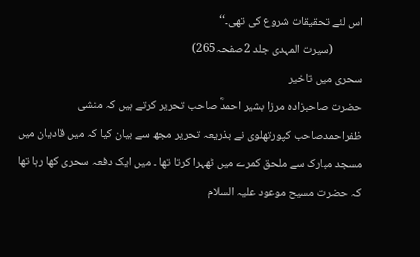اس لئے تحقیقات شروع کی تھی۔‘‘
           (سیرت المہدی جلد 2صفحہ265)
سحری میں تاخیر
حضرت صاحبزادہ مرزا بشیر احمدؓ صاحب تحریر کرتے ہیں کہ منشی ظفراحمدصاحب کپورتھلوی نے بذریعہ تحریر مجھ سے بیان کیا کہ میں قادیان میں مسجد مبارک سے ملحق کمرے میں ٹھہرا کرتا تھا ۔ میں ایک دفعہ سحری کھا رہا تھا کہ حضرت مسیح موعود علیہ السلام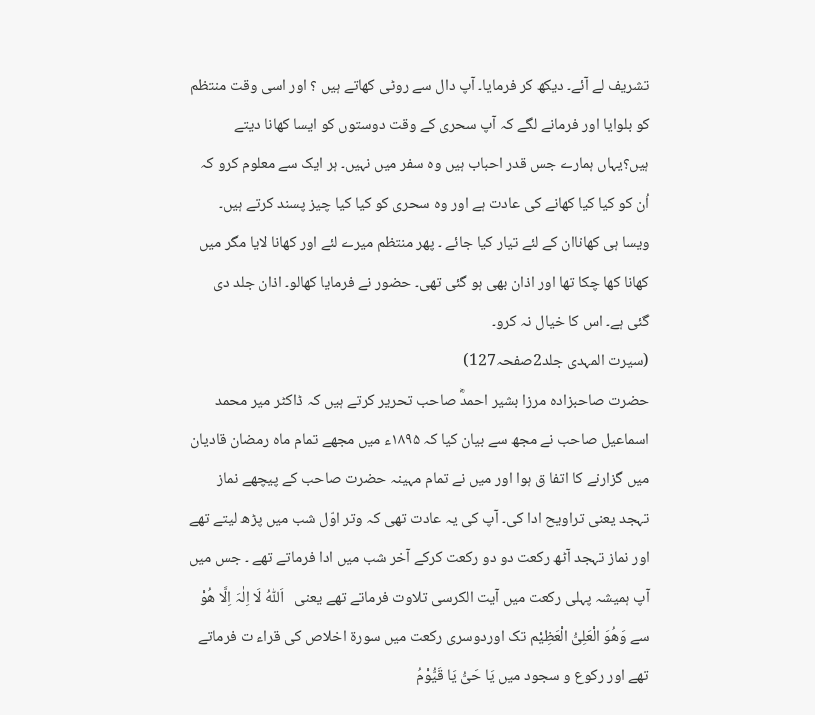تشریف لے آئے۔ دیکھ کر فرمایا۔ آپ دال سے روٹی کھاتے ہیں ؟ اور اسی وقت منتظم کو بلوایا اور فرمانے لگے کہ آپ سحری کے وقت دوستوں کو ایسا کھانا دیتے ہیں؟یہاں ہمارے جس قدر احباب ہیں وہ سفر میں نہیں۔ ہر ایک سے معلوم کرو کہ اُن کو کیا کیا کھانے کی عادت ہے اور وہ سحری کو کیا کیا چیز پسند کرتے ہیں۔ ویسا ہی کھاناان کے لئے تیار کیا جائے ۔ پھر منتظم میرے لئے اور کھانا لایا مگر میں کھانا کھا چکا تھا اور اذان بھی ہو گئی تھی۔ حضور نے فرمایا کھالو۔ اذان جلد دی گئی ہے۔ اس کا خیال نہ کرو۔
(سیرت المہدی جلد2صفحہ127)
حضرت صاحبزادہ مرزا بشیر احمدؓ صاحب تحریر کرتے ہیں کہ ڈاکٹر میر محمد اسماعیل صاحب نے مجھ سے بیان کیا کہ ۱۸۹۵ء میں مجھے تمام ماہ رمضان قادیان میں گزارنے کا اتفا ق ہوا اور میں نے تمام مہینہ حضرت صاحب کے پیچھے نماز تہجد یعنی تراویح ادا کی۔ آپ کی یہ عادت تھی کہ وتر اوّل شب میں پڑھ لیتے تھے اور نماز تہجد آٹھ رکعت دو دو رکعت کرکے آخر شب میں ادا فرماتے تھے ۔ جس میں آپ ہمیشہ پہلی رکعت میں آیت الکرسی تلاوت فرماتے تھے یعنی   اَللّٰہُ لَا اِلٰہَ اِلَّا ھُوْ سے وَھُوَ الْعَلِیُّ الْعَظِیْم تک اوردوسری رکعت میں سورۃ اخلاص کی قراء ت فرماتے تھے اور رکوع و سجود میں یَا حَیُّ یَا قَیُّوْمُ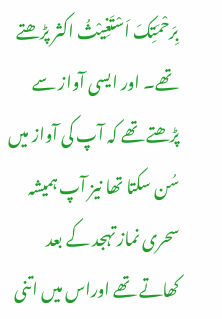بِرَحْمَتِکَ اَسْتَغِیْثُ اکثر پڑھتے تھے۔ اور ایسی آواز سے پڑھتے تھے کہ آپ کی آواز میں سُن سکتا تھا نیز آپ ہمیشہ سحری نماز تہجد کے بعد کھاتے تھے اوراس میں اتنی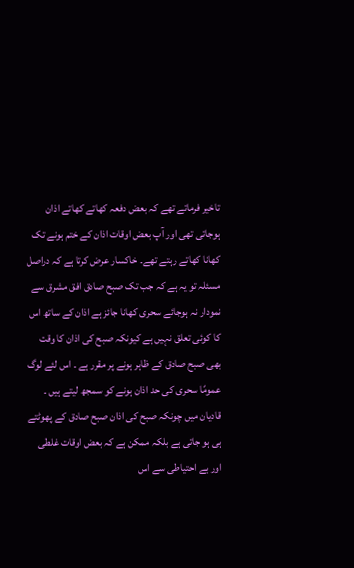تاخیر فرماتے تھے کہ بعض دفعہ کھاتے کھاتے اذان ہوجاتی تھی اور آپ بعض اوقات اذان کے ختم ہونے تک کھانا کھاتے رہتے تھے۔ خاکسار عرض کرتا ہے کہ دراصل مسئلہ تو یہ ہے کہ جب تک صبح صادق افق مشرق سے نمودار نہ ہوجائے سحری کھانا جائز ہے اذان کے ساتھ اس کا کوئی تعلق نہیں ہے کیونکہ صبح کی اذان کا وقت بھی صبح صادق کے ظاہر ہونے پر مقرر ہے ۔ اس لئے لوگ عمومًا سحری کی حد اذان ہونے کو سمجھ لیتے ہیں ۔ قادیان میں چونکہ صبح کی اذان صبح صادق کے پھوٹتے ہی ہو جاتی ہے بلکہ ممکن ہے کہ بعض اوقات غلطی اور بے احتیاطی سے اس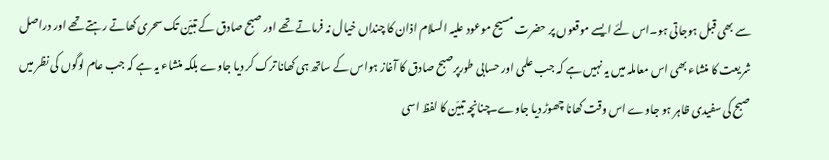سے بھی قبل ہوجاتی ہو۔اس لئے ایسے موقعوں پر حضرت مسیح موعود علیہ السلام اذان کا چنداں خیال نہ فرماتے تھے اور صبح صادق کے تبیّن تک سحری کھاتے رہتے تھے اور دراصل شریعت کا منشاء بھی اس معاملہ میں یہ نہیں ہے کہ جب علمی اور حسابی طورپرصبح صادق کا آغاز ہواس کے ساتھ ہی کھانا ترک کر دیا جاوے بلکہ منشاء یہ ہے کہ جب عام لوگوں کی نظر میں صبح کی سفیدی ظاہر ہو جاوے اس وقت کھانا چھوڑ دیا جاوے۔چنانچہ تبیّن کا لفظ اسی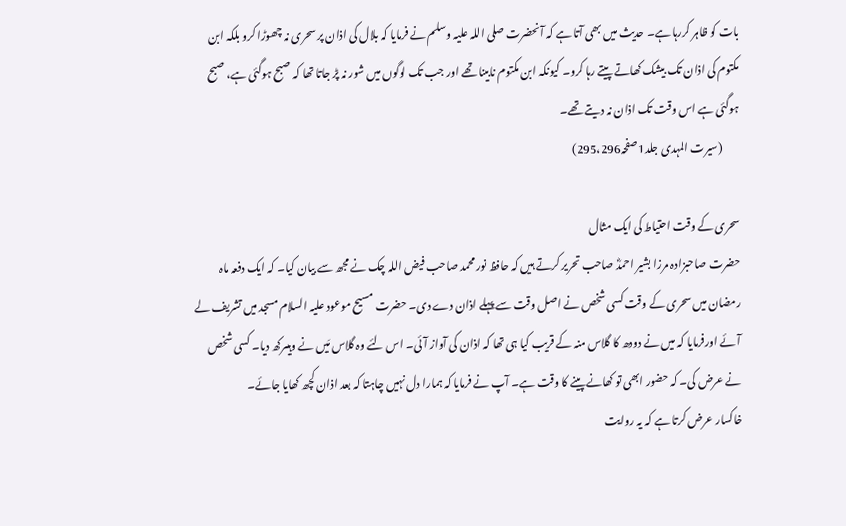بات کو ظاہر کررہا ہے۔ حدیث میں بھی آتا ہے کہ آنحضرت صلی اللہ علیہ وسلم نے فرمایا کہ بلال کی اذان پر سحری نہ چھوڑا کرو بلکہ ابن مکتوم کی اذان تک بیشک کھاتے پیتے رہا کرو۔ کیونکہ ابن مکتوم نابینا تھے اور جب تک لوگوں میں شور نہ پڑ جاتا تھا کہ صبح ہوگئی ہے، صبح ہوگئی ہے اس وقت تک اذان نہ دیتے تھے۔
        (سیرت المہدی جلد1صفحہ295،296)

سحری کے وقت احتیاط کی ایک مثال
حضرت صاحبزادہ مرزا بشیر احمدؓ صاحب تحریر کرتے ہیں کہ حافظ نور محمد صاحب فیض اللہ چک نے مجھ سے بیان کیا۔ کہ ایک دفعہ ماہ رمضان میں سحری کے وقت کسی شخص نے اصل وقت سے پہلے اذان دے دی۔ حضرت مسیح موعود علیہ السلام مسجد میں تشریف لے آئے اورفرمایا کہ میں نے دودھ کا گلاس منہ کے قریب کیا ہی تھا کہ اذان کی آواز آئی۔ اس لئے وہ گلاس مَیں نے وہیںرکھ دیا۔ کسی شخص نے عرض کی۔ کہ حضور ابھی تو کھانے پینے کا وقت ہے۔ آپ نے فرمایا کہ ہمارا دل نہیں چاہتا کہ بعد اذان کچھ کھایا جائے۔
خاکسار عرض کرتا ہے کہ یہ روایت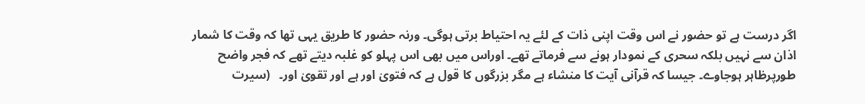اگر درست ہے تو حضور نے اس وقت اپنی ذات کے لئے یہ احتیاط برتی ہوگی۔ ورنہ حضور کا طریق یہی تھا کہ وقت کا شمار اذان سے نہیں بلکہ سحری کے نمودار ہونے سے فرماتے تھے۔ اوراس میں بھی اس پہلو کو غلبہ دیتے تھے کہ فجر واضح طورپرظاہر ہوجاوے۔ جیسا کہ قرآنی آیت کا منشاء ہے مگر بزرگوں کا قول ہے کہ فتویٰ اور ہے اور تقویٰ اور۔   (سیرت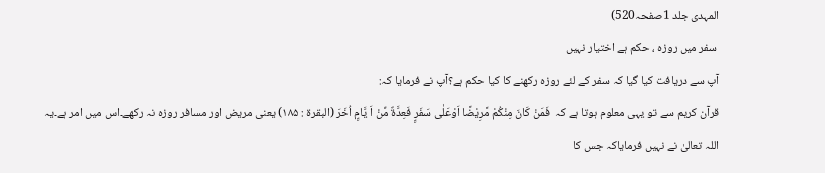المہدی جلد 1صفحہ520)
 سفر میں روزہ ، حکم ہے اختیار نہیں
آپ سے دریافت کیا گیا کہ سفر کے لئے روزہ رکھنے کا کیا حکم ہے؟آپ نے فرمایا کہ:
قرآن کریم سے تو یہی معلوم ہوتا ہے کہ  فَمَنْ کَانَ مِنْکُمْ مَّرِیْضًا اَوْعَلٰی سَفَرٍِ فَعِدَّۃٌ مِّنْ اَ یَّامٍِ اُخَرَ (البقرۃ : ۱۸۵) یعنی مریض اور مسافر روزہ نہ رکھے۔اس میں امر ہے۔یہ اللہ تعالیٰ نے نہیں فرمایاکہ جس کا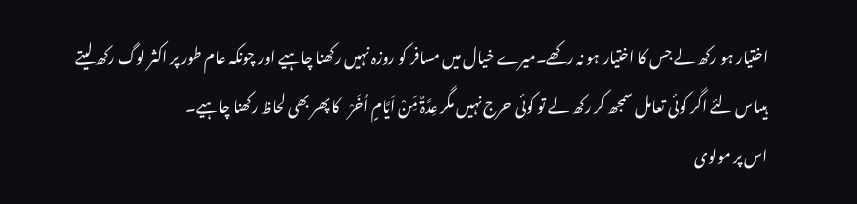اختیار ہو رکھ لے جس کا اختیار ہو نہ رکھے۔میرے خیال میں مسافر کو روزہ نہیں رکھنا چاہیے اور چونکہ عام طور پر اکثر لوگ رکھ لیتے ہیںاس لئے اگر کوئی تعامل سمجھ کر رکھ لے تو کوئی حرج نہیں مگر عِدَّۃٌ مِّنْ اَیَّامٍ اُخَرْ   کا پھر بھی لحاظ رکھنا چاہیے۔
اس پر مولوی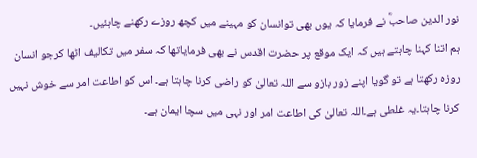نور الدین صاحبؓ نے فرمایا کہ یوں بھی توانسان کو مہینے میں کچھ روزے رکھنے چاہئیں۔
ہم اتنا کہنا چاہتے ہیں کہ ایک موقع پر حضرت اقدس نے بھی فرمایاتھا کہ سفر میں تکالیف اٹھا کرجو انسان روزہ رکھتا ہے تو گویا اپنے زور بازو سے اللہ تعالیٰ کو راضی کرنا چاہتا ہے۔ اس کو اطاعت امر سے خوش نہیں کرنا چاہتا۔یہ غلطی ہے۔اللہ تعالیٰ کی اطاعت امر اور نہی میں سچا ایمان ہے۔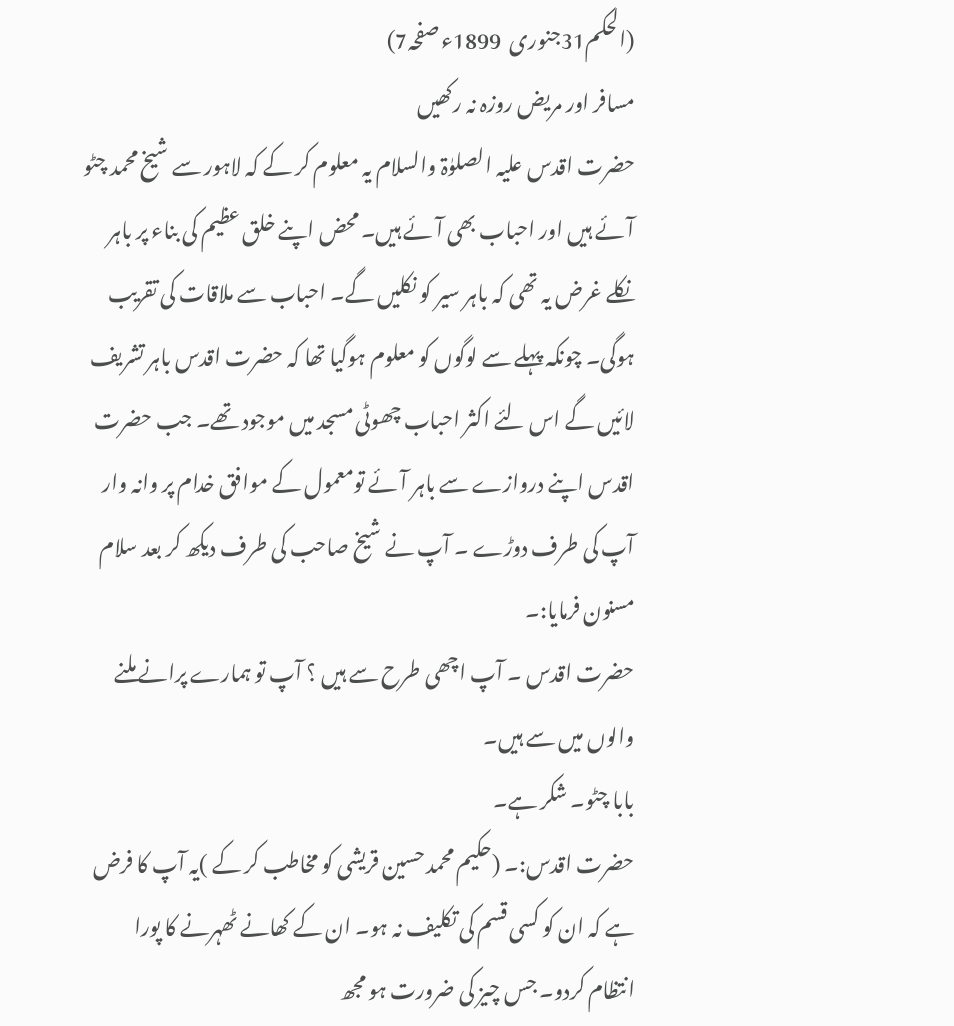(الحکم31جنوری  1899ء صفحہ7)
مسافر اور مریض روزہ نہ رکھیں
حضرت اقدس علیہ الصلوٰۃ والسلام یہ معلوم کر کے کہ لاہور سے شیخ محمد چٹو آئے ہیں اور احباب بھی آئے ہیں۔ محض اپنے خلق عظیم کی بناء پر باہر نکلے غرض یہ تھی کہ باہر سیر کو نکلیں گے۔ احباب سے ملاقات کی تقریب ہوگی۔ چونکہ پہلے سے لوگوں کو معلوم ہوگیا تھا کہ حضرت اقدس باہر تشریف لائیں گے اس لئے اکثر احباب چھوٹی مسجد میں موجود تھے۔ جب حضرت اقدس اپنے دروازے سے باہر آئے تومعمول کے موافق خدام پر وانہ وار آپ کی طرف دوڑے ۔ آپ نے شیخ صاحب کی طرف دیکھ کر بعد سلام مسنون فرمایا:۔
حضرت اقدس ۔ آپ اچھی طرح سے ہیں ؟ آپ تو ہمارے پرانے ملنے والوں میں سے ہیں۔
بابا چٹو۔ شکر ہے۔
حضرت اقدس:۔ (حکیم محمد حسین قریشی کو مخاطب کر کے )یہ آپ کا فرض ہے کہ ان کو کسی قسم کی تکلیف نہ ہو۔ ان کے کھانے ٹھہرنے کا پورا انتظام کردو۔ جس چیز کی ضرورت ہو مجھ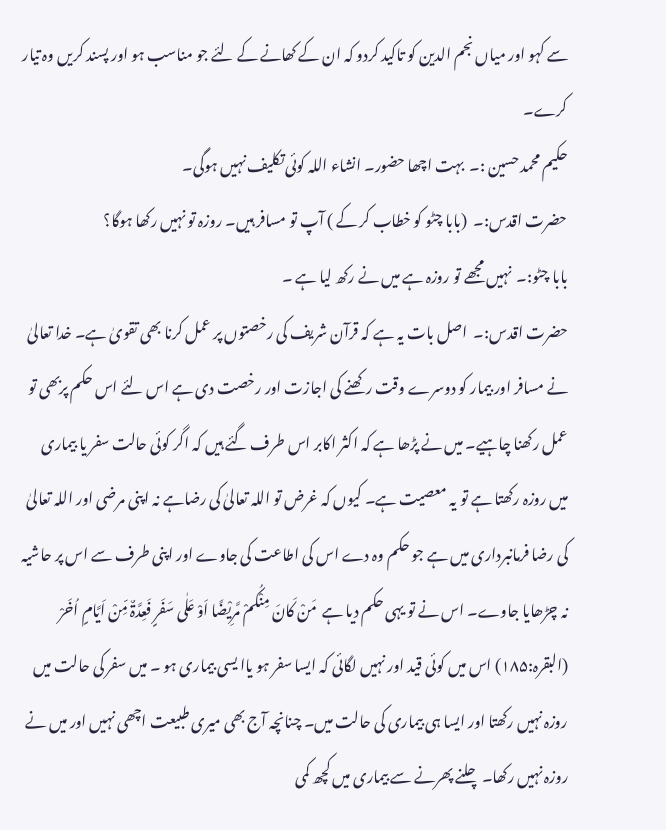سے کہو اور میاں نجم الدین کو تاکید کردو کہ ان کے کھانے کے لئے جو مناسب ہو اور پسند کریں وہ تیار کرے۔
حکیم محمد حسین :۔  بہت اچھا حضور۔ انشاء اللہ کوئی تکلیف نہیں ہوگی۔
حضرت اقدس:۔  (بابا چٹو کو خطاب کر کے ) آپ تو مسافر ہیں۔ روزہ تو نہیں رکھا ہوگا؟
بابا چٹو:۔  نہیں مجھے تو روزہ ہے میں نے رکھ لیا ہے ۔
حضرت اقدس:۔  اصل بات یہ ہے کہ قرآن شریف کی رخصتوں پر عمل کرنا بھی تقویٰ ہے۔ خدا تعالیٰ نے مسافر اور بیمار کو دوسرے وقت رکھنے کی اجازت اور رخصت دی ہے اس لئے اس حکم پربھی تو عمل رکھنا چاہیے۔ میں نے پڑھا ہے کہ اکثر اکابر اس طرف گئے ہیں کہ اگر کوئی حالت سفر یا بیماری میں روزہ رکھتا ہے تو یہ معصیت ہے۔ کیوں کہ غرض تو اللہ تعالیٰ کی رضاہے نہ اپنی مرضی اور اللہ تعالیٰ کی رضا فرمانبرداری میں ہے جو حکم وہ دے اس کی اطاعت کی جاوے اور اپنی طرف سے اس پر حاشیہ نہ چڑھایا جاوے۔ اس نے تو یہی حکم دیا ہے  مَنْ کَانَ مِنْکُمْ مَّرِیْضًا اَوْ عَلٰی سَفَرٍ فَعِدَّۃٌ مِّنْ اَیَّامٍ اُخَرْ (البقرہ:۱۸۵) اس میں کوئی قید اور نہیں لگائی کہ ایسا سفر ہو یاا یسی بیماری ہو ۔ میں سفر کی حالت میں روزہ نہیں رکھتا اور ایسا ہی بیماری کی حالت میں۔ چنانچہ آج بھی میری طبیعت اچھی نہیں اور میں نے روزہ نہیں رکھا۔ چلنے پھرنے سے بیماری میں کچھ کمی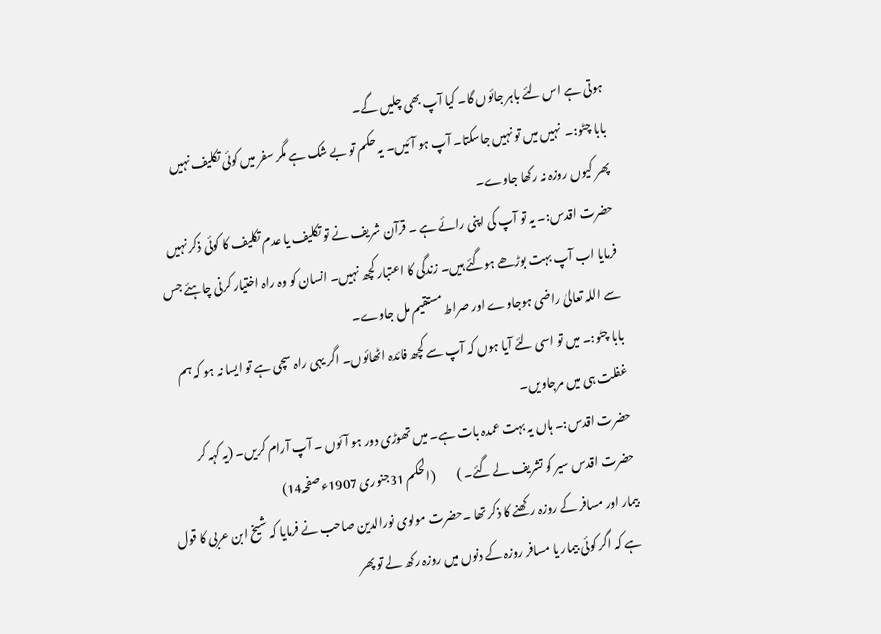ہوتی ہے اس لئے باہر جائوں گا۔ کیا آپ بھی چلیں گے۔
بابا چٹو:۔  نہیں میں تو نہیں جاسکتا۔ آپ ہو آئیں۔ یہ حکم تو بے شک ہے مگر سفر میں کوئی تکلیف نہیں پھر کیوں روزہ نہ رکھا جاوے۔
حضرت اقدس:۔ یہ تو آپ کی اپنی رائے ہے ۔ قرآن شریف نے تو تکلیف یا عدم تکلیف کا کوئی ذکر نہیں فرمایا اب آپ بہت بوڑھے ہوگئے ہیں۔ زندگی کا اعتبار کچھ نہیں۔ انسان کو وہ راہ اختیار کرنی چاہئے جس سے اللہ تعالیٰ راضی ہوجاوے اور صراط مستقیم مل جاوے۔
بابا چٹو:۔ میں تو اسی لئے آیا ہوں کہ آپ سے کچھ فائدہ اٹھائوں۔ اگر یہی راہ سچی ہے تو ایسا نہ ہو کہ ہم غفلت ہی میں مرجاویں۔
حضرت اقدس:۔ ہاں یہ بہت عمدہ بات ہے۔ میں تھوڑی دور ہو آئوں ۔ آپ آرام کریں۔ (یہ کہہ کر حضرت اقدس سیر کو تشریف لے گئے۔ )         (الحکم 31جنوری 1907ء صفحہ14)
بیمار اور مسافر کے روزہ رکھنے کا ذکر تھا ۔حضرت مولوی نورالدین صاحب نے فرمایا کہ شیخ ابن عربی کا قول ہے کہ اگر کوئی بیمار یا مسافر روزہ کے دنوں میں روزہ رکھ لے تو پھر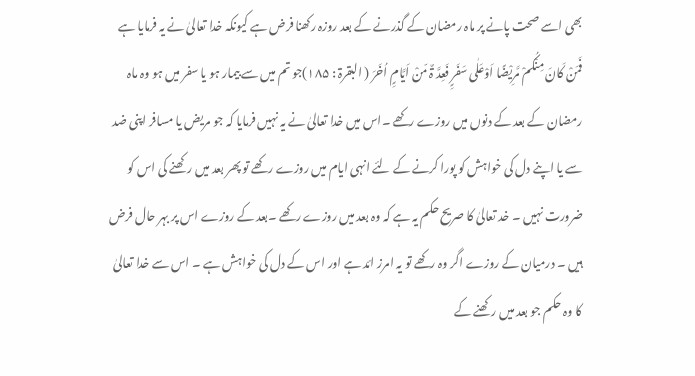بھی اسے صحت پانے پر ماہ رمضان کے گذرنے کے بعد روزہ رکھنا فرض ہے کیونکہ خدا تعالیٰ نے یہ فرمایا ہے  فَمَنْ کَانَ مِنْکُمْ مَّرِیْضًا اَوْعَلٰی سَفَرٍِ فَعِدَّ ۃٌ مّنْ اَیَّامٍِ اُخَرَ ( البقرۃ : ۱۸۵)جو تم میں سے بیمار ہو یا سفر میں ہو وہ ماہ رمضان کے بعد کے دنوں میں روزے رکھے ۔اس میں خدا تعالیٰ نے یہ نہیں فرمایا کہ جو مریض یا مسافر اپنی ضد سے یا اپنے دل کی خواہش کو پورا کرنے کے لئے انہی ایام میں روزے رکھے تو پھر بعد میں رکھنے کی اس کو ضرورت نہیں ۔ خد تعالیٰ کا صریح حکم یہ ہے کہ وہ بعد میں روزے رکھے ۔بعد کے روزے اس پر بہر حال فرض ہیں ۔ درمیان کے روزے اگر وہ رکھے تو یہ امرز ائد ہے اور اس کے دل کی خواہش ہے ۔ اس سے خدا تعالیٰ کا وہ حکم جو بعد میں رکھنے کے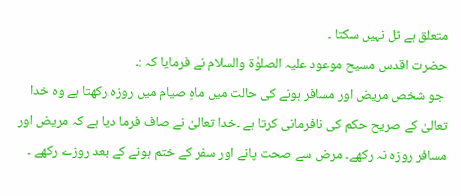متعلق ہے ٹل نہیں سکتا ۔
حضرت اقدس مسیح موعود علیہ الصلوٰۃ والسلام نے فرمایا کہ :۔
 جو شخص مریض اور مسافر ہونے کی حالت میں ماہِ صیام میں روزہ رکھتا ہے وہ خدا تعالیٰ کے صریح حکم کی نافرمانی کرتا ہے ۔خدا تعالیٰ نے صاف فرما دیا ہے کہ مریض اور مسافر روزہ نہ رکھے۔ مرض سے صحت پانے اور سفر کے ختم ہونے کے بعد روزے رکھے ۔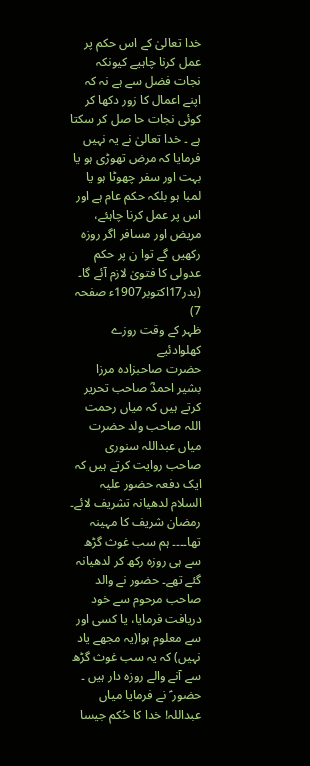خدا تعالیٰ کے اس حکم پر عمل کرنا چاہیے کیونکہ نجات فضل سے ہے نہ کہ اپنے اعمال کا زور دکھا کر کوئی نجات حا صل کر سکتا ہے ۔ خدا تعالیٰ نے یہ نہیں فرمایا کہ مرض تھوڑی ہو یا بہت اور سفر چھوٹا ہو یا لمبا ہو بلکہ حکم عام ہے اور اس پر عمل کرنا چاہئے، مریض اور مسافر اگر روزہ رکھیں گے توا ن پر حکم عدولی کا فتویٰ لازم آئے گا۔                                                                 (بدر17اکتوبر1907ء صفحہ 7)
ظہر کے وقت روزے کھلوادئیے
حضرت صاحبزادہ مرزا بشیر احمدؓ صاحب تحریر کرتے ہیں کہ میاں رحمت اللہ صاحب ولد حضرت میاں عبداللہ سنوری صاحب روایت کرتے ہیں کہ ایک دفعہ حضور علیہ السلام لدھیانہ تشریف لائے۔ رمضان شریف کا مہینہ تھا۔۔۔۔ ہم سب غوث گڑھ سے ہی روزہ رکھ کر لدھیانہ گئے تھے۔ حضور نے والد صاحب مرحوم سے خود دریافت فرمایا، یا کسی اور سے معلوم ہوا(یہ مجھے یاد نہیں) کہ یہ سب غوث گڑھ سے آنے والے روزہ دار ہیں ۔ حضور ؑ نے فرمایا میاں عبداللہ! خدا کا حُکم جیسا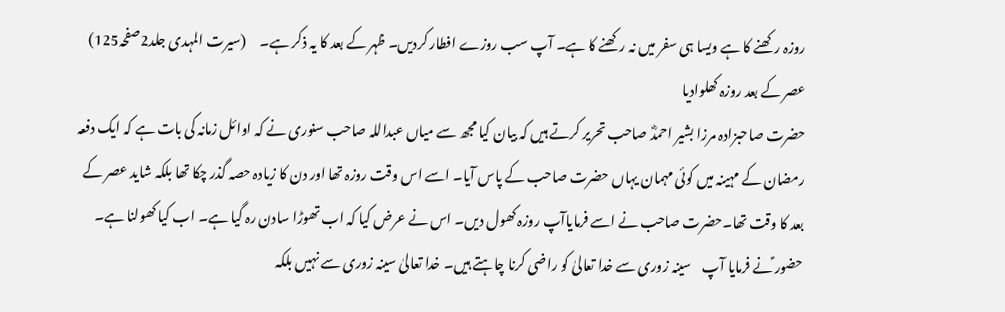روزہ رکھنے کا ہے ویسا ہی سفر میں نہ رکھنے کا ہے۔ آپ سب روزے افطار کردیں۔ ظہر کے بعد کا یہ ذکر ہے۔     (سیرت المہدی جلد2صفحہ125)
عصر کے بعد روزہ کھلوادیا
حضرت صاحبزادہ مرزا بشیر احمدؓ صاحب تحریر کرتے ہیں کہ بیان کیا مجھ سے میاں عبداللہ صاحب سنوری نے کہ اوائل زمانہ کی بات ہے کہ ایک دفعہ رمضان کے مہینہ میں کوئی مہمان یہاں حضرت صاحب کے پاس آیا۔ اسے اس وقت روزہ تھا اور دن کا زیادہ حصہ گذر چکا تھا بلکہ شاید عصر کے بعد کا وقت تھا۔حضرت صاحب نے اسے فرمایاآپ روزہ کھول دیں۔ اس نے عرض کیا کہ اب تھوڑا سادن رہ گیا ہے۔ اب کیا کھولنا ہے۔ حضور ؑنے فرمایا آپ    سینہ زوری سے خدا تعالیٰ کو راضی کرنا چاہتے ہیں۔ خدا تعالیٰ سینہ زوری سے نہیں بلکہ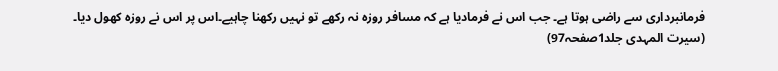فرمانبرداری سے راضی ہوتا ہے۔ جب اس نے فرمادیا ہے کہ مسافر روزہ نہ رکھے تو نہیں رکھنا چاہیے۔اس پر اس نے روزہ کھول دیا۔              (سیرت المہدی جلد1صفحہ97)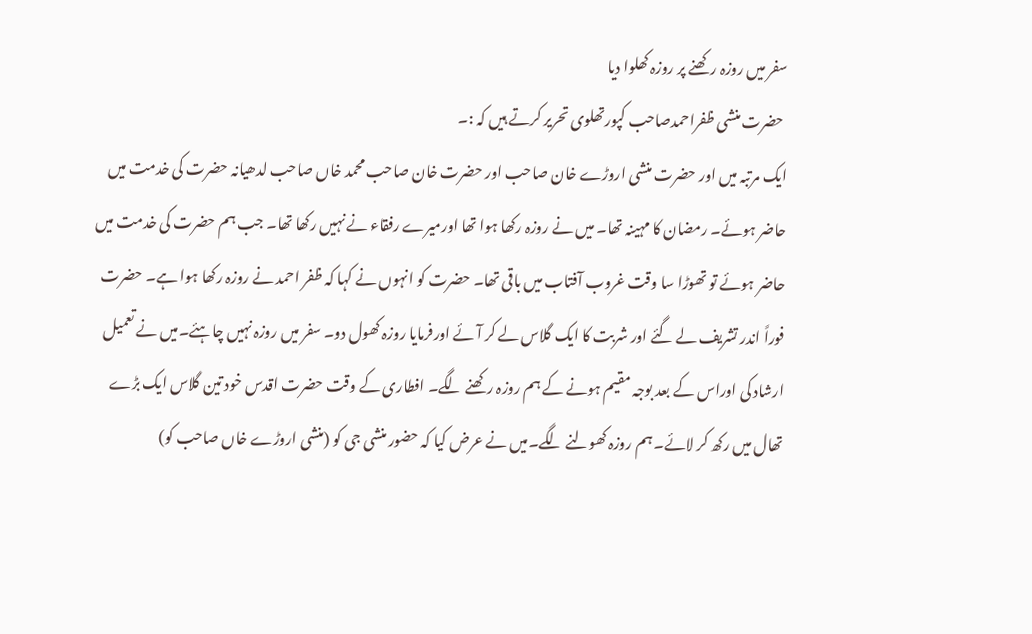سفر میں روزہ رکھنے پر روزہ کھلوا دیا
 حضرت منشی ظفراحمدصاحب کپورتھلوی تحریر کرتے ہیں کہ :۔
ایک مرتبہ میں اور حضرت منشی اروڑے خان صاحب اور حضرت خان صاحب محمد خاں صاحب لدھیانہ حضرت کی خدمت میں حاضر ہوئے۔ رمضان کا مہینہ تھا۔ میں نے روزہ رکھا ہوا تھا اورمیرے رفقاء نے نہیں رکھا تھا۔ جب ہم حضرت کی خدمت میں حاضر ہوئے تو تھوڑا سا وقت غروب آفتاب میں باقی تھا۔ حضرت کو انہوں نے کہا کہ ظفر احمد نے روزہ رکھا ہوا ہے۔ حضرت فوراً اندر تشریف لے گئے اور شربت کا ایک گلاس لے کر آئے اورفرمایا روزہ کھول دو۔ سفر میں روزہ نہیں چاہئے۔میں نے تعمیل ارشاد کی اوراس کے بعد بوجہ مقیم ہونے کے ہم روزہ رکھنے لگے۔ افطاری کے وقت حضرت اقدس خود تین گلاس ایک بڑے تھال میں رکھ کر لائے۔ ہم روزہ کھولنے لگے۔میں نے عرض کیا کہ حضور منشی جی کو (منشی اروڑے خاں صاحب کو)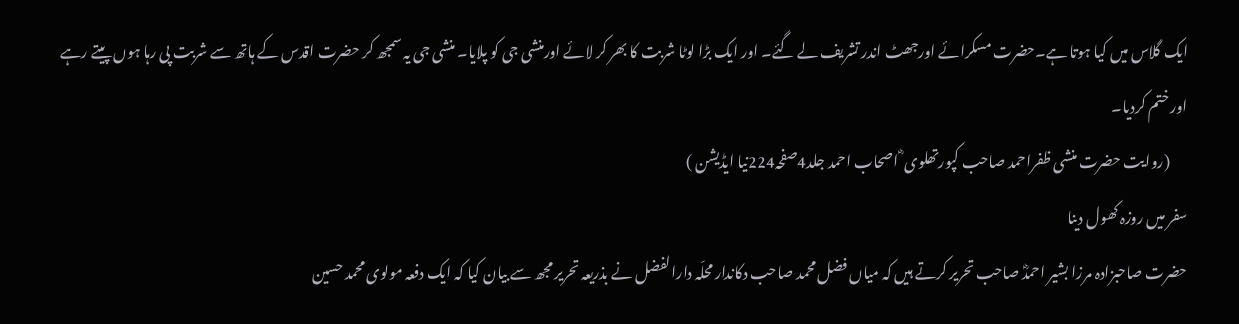ایک گلاس میں کیا ہوتا ہے۔حضرت مسکرائے اورجھٹ اندر تشریف لے گئے۔ اور ایک بڑا لوٹا شربت کا بھر کر لائے اورمنشی جی کو پلایا۔ منشی جی یہ سمجھ کر حضرت اقدس کے ہاتھ سے شربت پی رہا ہوں پیتے رہے اور ختم کردیا۔
      (روایت حضرت منشی ظفراحمد صاحب کپورتھلوی ؓ اصحاب احمد جلد4صفحہ224نیا ایڈیشن )
سفر میں روزہ کھول دینا
حضرت صاحبزادہ مرزا بشیر احمدؓ صاحب تحریر کرتے ہیں کہ میاں فضل محمد صاحب دکاندار محلّہ دارالفضل نے بذریعہ تحریر مجھ سے بیان کیا کہ ایک دفعہ مولوی محمد حسین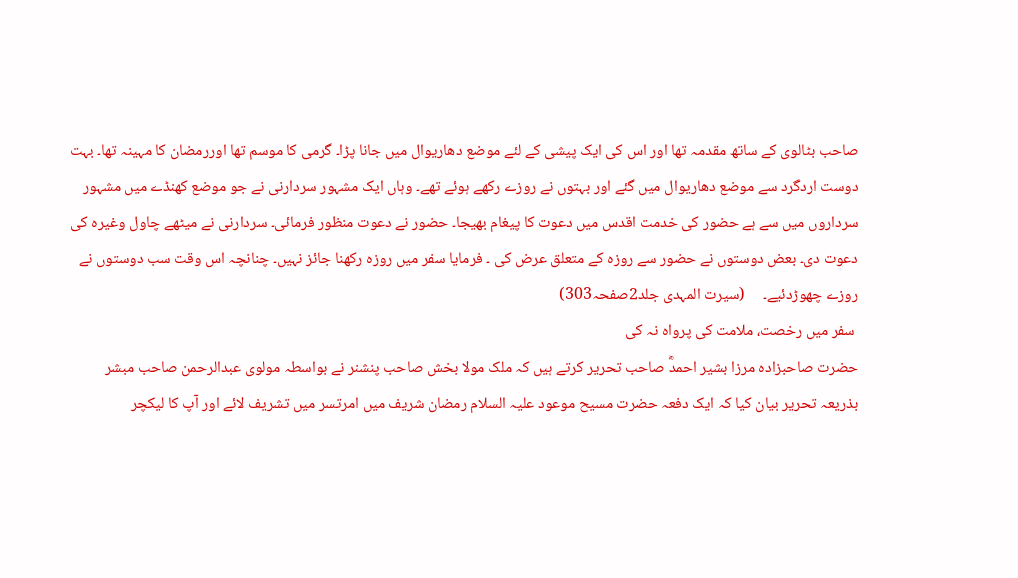صاحب بٹالوی کے ساتھ مقدمہ تھا اور اس کی ایک پیشی کے لئے موضع دھاریوال میں جانا پڑا۔ گرمی کا موسم تھا اوررمضان کا مہینہ تھا۔ بہت دوست اردگرد سے موضع دھاریوال میں گئے اور بہتوں نے روزے رکھے ہوئے تھے۔ وہاں ایک مشہور سردارنی نے جو موضع کھنڈے میں مشہور سرداروں میں سے ہے حضور کی خدمت اقدس میں دعوت کا پیغام بھیجا۔ حضور نے دعوت منظور فرمائی۔ سردارنی نے میٹھے چاول وغیرہ کی دعوت دی۔ بعض دوستوں نے حضور سے روزہ کے متعلق عرض کی ۔ فرمایا سفر میں روزہ رکھنا جائز نہیں۔ چنانچہ اس وقت سب دوستوں نے روزے چھوڑدئیے۔     (سیرت المہدی جلد2صفحہ303)
 سفر میں رخصت، ملامت کی پرواہ نہ کی
حضرت صاحبزادہ مرزا بشیر احمدؓ صاحب تحریر کرتے ہیں کہ ملک مولا بخش صاحب پنشنر نے بواسطہ مولوی عبدالرحمن صاحب مبشر بذریعہ تحریر بیان کیا کہ ایک دفعہ حضرت مسیح موعود علیہ السلام رمضان شریف میں امرتسر میں تشریف لائے اور آپ کا لیکچر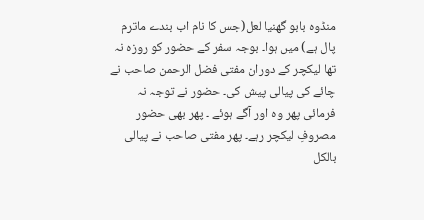منڈوہ بابو گھنیا لعل(جس کا نام اب بندے ماترم پال ہے) میں ہوا۔ بوجہ سفر کے حضور کو روزہ نہ تھا لیکچر کے دوران مفتی فضل الرحمن صاحب نے چائے کی پیالی پیش کی۔ حضور نے توجہ نہ فرمائی پھر وہ اور آگے ہوئے ۔ پھر بھی حضور مصروفِ لیکچر رہے۔ پھر مفتی صاحب نے پیالی بالکل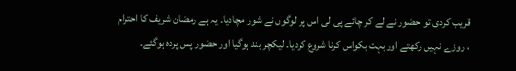قریب کردی تو حضور نے لے کر چائے پی لی اس پر لوگوں نے شور مچادیا۔ یہ ہے رمضان شریف کا احترام ، روزے نہیں رکھتے اوربہت بکواس کرنا شروع کردیا۔ لیکچر بند ہوگیا اور حضور پس پردہ ہوگئے۔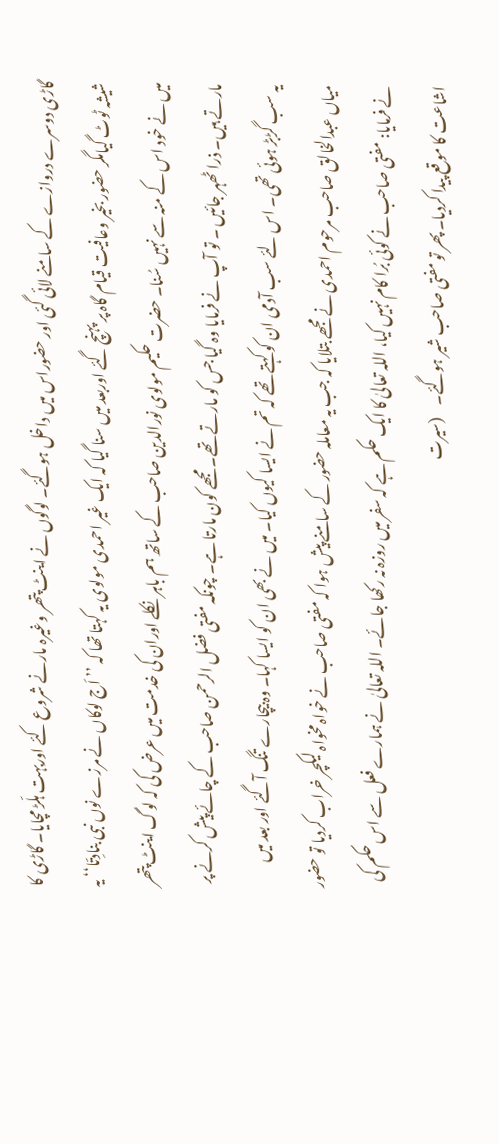گاڑی دوسرے دروازے کے سامنے لائی گئی اور حضوراس میں داخل ہوگئے۔ لوگوں نے اینٹ پتھر وغیرہ مارنے شروع کئے اوربہت ہلّڑ مچایا۔ گاڑی کا شیشہ ٹوٹ گیامگر حضور بخیر وعافیت قیام گاہ پر پہنچ گئے اوربعد میں سنا گیا کہ ایک غیر احمدی مولوی یہ کہتا تھا کہ ’’ اَج لوکاں نے مرزے نوں نبی بنادِتّا‘‘ یہ میں نے خود اس کے منہ سے نہیں سُنا۔ حضرت حکیم مولوی نورالدین صاحب کے ساتھ ہم باہر نکلے اوران کی خدمت میں عرض کی کہ لوگ اینٹ پتھر مارتے ہیں۔ ذرا ٹھہر جائیں ۔ تو آپ نے فرمایا وہ گیا جس کو مارتے تھے۔ مجھے کون مارتا ہے۔ چونکہ مفتی فضل الرحمن صاحب کے چائے پیش کرنے پر یہ سب گڑبڑ ہوئی تھی۔ اس لئے سب آدمی ان کو کہتے تھے کہ تم نے ایسا کیوں کیا۔ میں نے بھی ان کو ایسا کہا۔ وہ بیچارے تنگ آگئے اور بعد میں میاں عبدالخالق صاحب مرحوم احمدی نے مجھے بتلایا کہ جب یہ معاملہ حضور کے سامنے پیش ہوا کہ مفتی صاحب نے خواہ مخواہ لیکچر خراب کردیا تو حضور نے فرمایا: مفتی صاحب نے کوئی بُرا کام نہیں کیا، اللہ تعالیٰ کا ایک حکم ہے کہ سفر میں روزہ نہ رکھا جائے۔ اللہ تعالیٰ نے ہمارے فعل سے اس حکم کی اشاعت کا موقع پیدا کردیا۔ پھر تو مفتی صاحب شیر ہوگئے۔    (سیرت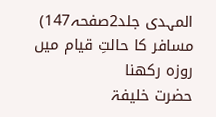المہدی جلد2صفحہ147)
مسافر کا حالتِ قیام میں روزہ رکھنا
حضرت خلیفۃ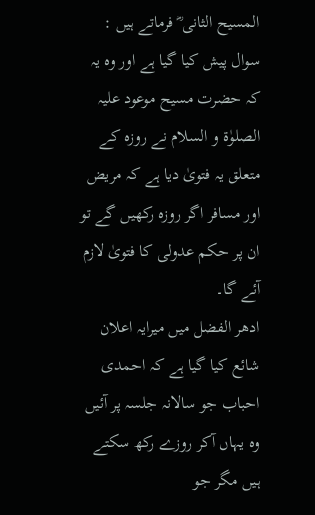المسیح الثانی ؓ فرماتے ہیں :
سوال پیش کیا گیا ہے اور وہ یہ کہ حضرت مسیح موعود علیہ الصلوٰۃ و السلام نے روزہ کے متعلق یہ فتویٰ دیا ہے کہ مریض اور مسافر اگر روزہ رکھیں گے تو ان پر حکم عدولی کا فتویٰ لازم آئے گا۔
ادھر الفضل میں میرایہ اعلان شائع کیا گیا ہے کہ احمدی احباب جو سالانہ جلسہ پر آئیں وہ یہاں آکر روزے رکھ سکتے ہیں مگر جو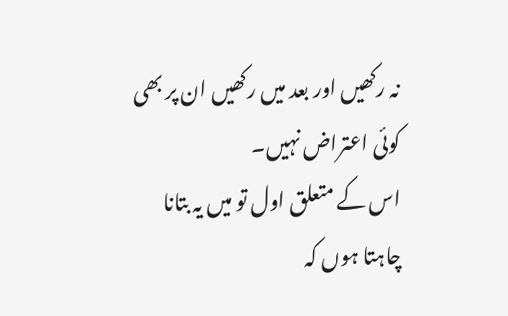نہ رکھیں اور بعد میں رکھیں ان پر بھی کوئی اعتراض نہیں۔
اس کے متعلق اول تو میں یہ بتانا چاہتا ہوں کہ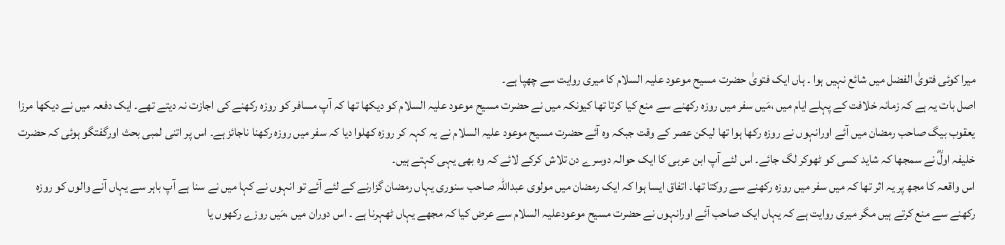میرا کوئی فتویٰ الفضل میں شائع نہیں ہوا ۔ ہاں ایک فتویٰ حضرت مسیح موعود علیہ السلام کا میری روایت سے چھپا ہے۔
اصل بات یہ ہے کہ زمانہ خلافت کے پہلے ایام میں ،مَیں سفر میں روزہ رکھنے سے منع کیا کرتا تھا کیونکہ میں نے حضرت مسیح موعود علیہ السلام کو دیکھا تھا کہ آپ مسافر کو روزہ رکھنے کی اجازت نہ دیتے تھے۔ ایک دفعہ میں نے دیکھا مرزا یعقوب بیگ صاحب رمضان میں آئے اورانہوں نے روزہ رکھا ہوا تھا لیکن عصر کے وقت جبکہ وہ آئے حضرت مسیح موعود علیہ السلام نے یہ کہہ کر روزہ کھلوا دیا کہ سفر میں روزہ رکھنا ناجائز ہے۔ اس پر اتنی لمبی بحث اورگفتگو ہوئی کہ حضرت خلیفہ اولؓ نے سمجھا کہ شاید کسی کو ٹھوکر لگ جائے۔ اس لئے آپ ابن عربی کا ایک حوالہ دوسرے دن تلاش کرکے لائے کہ وہ بھی یہی کہتے ہیں۔
اس واقعہ کا مجھ پر یہ اثر تھا کہ میں سفر میں روزہ رکھنے سے روکتا تھا۔ اتفاق ایسا ہوا کہ ایک رمضان میں مولوی عبداللہ صاحب سنوری یہاں رمضان گزارنے کے لئے آئے تو انہوں نے کہا میں نے سنا ہے آپ باہر سے یہاں آنے والوں کو روزہ رکھنے سے منع کرتے ہیں مگر میری روایت ہے کہ یہاں ایک صاحب آئے اورانہوں نے حضرت مسیح موعودعلیہ السلام سے عرض کیا کہ مجھے یہاں ٹھہرنا ہے ۔ اس دوران میں ،مَیں روزے رکھوں یا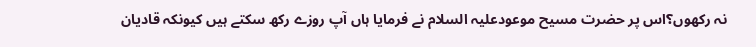نہ رکھوں؟اس پر حضرت مسیح موعودعلیہ السلام نے فرمایا ہاں آپ روزے رکھ سکتے ہیں کیونکہ قادیان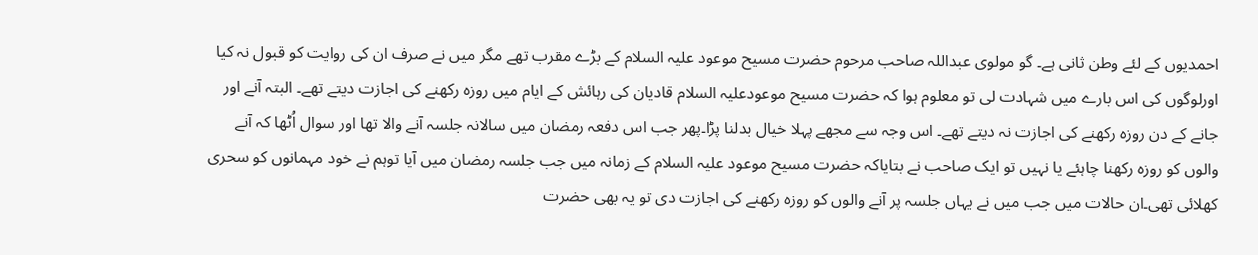احمدیوں کے لئے وطن ثانی ہے۔ گو مولوی عبداللہ صاحب مرحوم حضرت مسیح موعود علیہ السلام کے بڑے مقرب تھے مگر میں نے صرف ان کی روایت کو قبول نہ کیا اورلوگوں کی اس بارے میں شہادت لی تو معلوم ہوا کہ حضرت مسیح موعودعلیہ السلام قادیان کی رہائش کے ایام میں روزہ رکھنے کی اجازت دیتے تھے۔ البتہ آنے اور جانے کے دن روزہ رکھنے کی اجازت نہ دیتے تھے۔ اس وجہ سے مجھے پہلا خیال بدلنا پڑا۔پھر جب اس دفعہ رمضان میں سالانہ جلسہ آنے والا تھا اور سوال اُٹھا کہ آنے والوں کو روزہ رکھنا چاہئے یا نہیں تو ایک صاحب نے بتایاکہ حضرت مسیح موعود علیہ السلام کے زمانہ میں جب جلسہ رمضان میں آیا توہم نے خود مہمانوں کو سحری کھلائی تھی۔ان حالات میں جب میں نے یہاں جلسہ پر آنے والوں کو روزہ رکھنے کی اجازت دی تو یہ بھی حضرت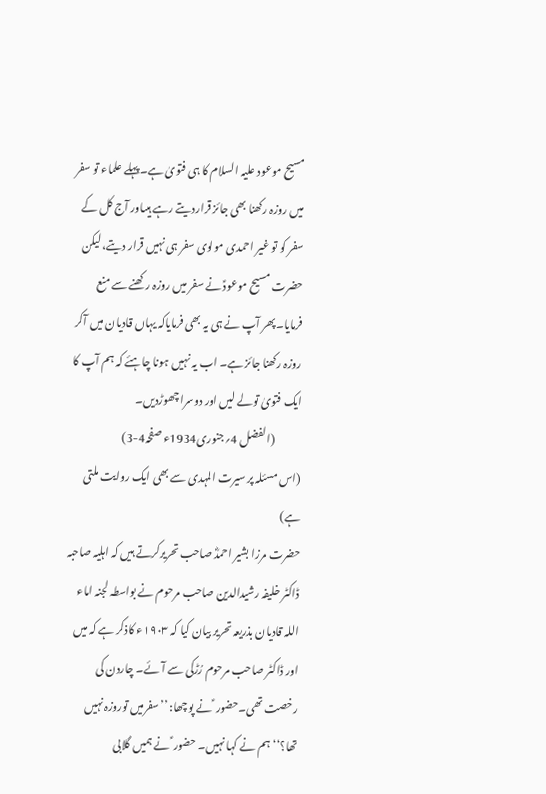مسیح موعود علیہ السلام کا ہی فتویٰ ہے۔پہلے علماء تو سفر میں روزہ رکھنا بھی جائز قراردیتے رہے ہیںاور آج کل کے سفر کو تو غیر احمدی مولوی سفر ہی نہیں قرار دیتے، لیکن حضرت مسیح موعودؑ نے سفر میں روزہ رکھنے سے منع فرمایا۔پھر آپ نے ہی یہ بھی فرمایاکہ یہاں قادیان میں آکر روزہ رکھنا جائز ہے۔ اب یہ نہیں ہونا چاہئے کہ ہم آپ کا ایک فتویٰ تولے لیں اور دوسراچھوڑدیں۔
            (الفضل 4؍جنوری1934ء صفحہ4-3)
(اس مسئلہ پر سیرت المہدی سے بھی ایک روایت ملتی ہے)
حضرت مرزا بشیر احمدؓ صاحب تحریرکرتے ہیں کہ اہلیہ صاحبہ ڈاکٹر خلیفہ رشیدالدین صاحب مرحوم نے بواسطہ لجنہ اماء اللہ قادیان بذریعہ تحریر بیان کیا کہ ۱۹۰۳ء کاذکر ہے کہ میں اور ڈاکٹر صاحب مرحوم رُڑکی سے آئے۔ چاردن کی رخصت تھی۔حضور ؑ نے پوچھا: ’’سفرمیں توروزہ نہیں تھا؟‘‘ ہم نے کہا نہیں۔ حضور ؑ نے ہمیں گلابی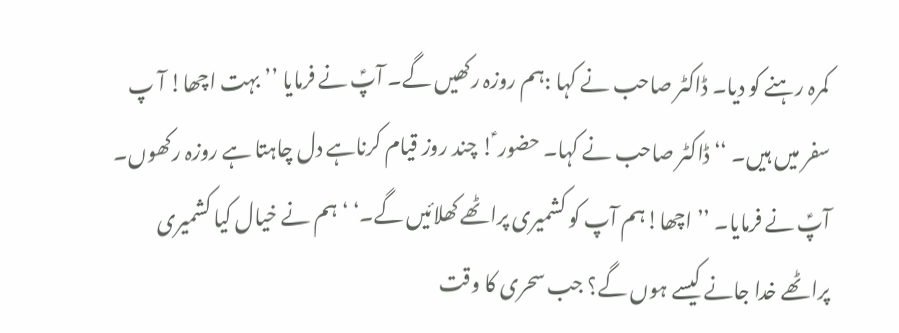کمرہ رہنے کو دیا۔ ڈاکٹر صاحب نے کہا :ہم روزہ رکھیں گے۔ آپؑ نے فرمایا ’’ بہت اچھا! آ پ سفر میں ہیں۔ ‘‘ ڈاکٹر صاحب نے کہا۔ حضور ؑ! چند روز قیام کرناہے دل چاہتا ہے روزہ رکھوں۔ آپؑ نے فرمایا۔ ’’ اچھا!ہم آپ کو کشمیری پراٹھے کھلائیں گے۔‘ ‘ ہم نے خیال کیا کشمیری پراٹھے خدا جانے کیسے ہوں گے؟ جب سحری کا وقت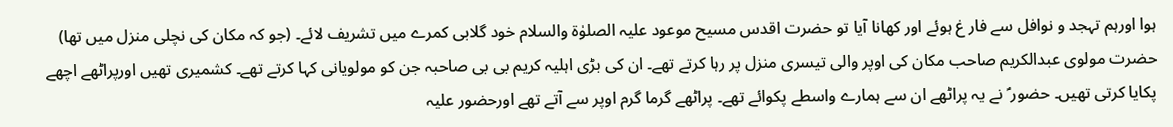ہوا اورہم تہجد و نوافل سے فار غ ہوئے اور کھانا آیا تو حضرت اقدس مسیح موعود علیہ الصلوٰۃ والسلام خود گلابی کمرے میں تشریف لائے۔ (جو کہ مکان کی نچلی منزل میں تھا) حضرت مولوی عبدالکریم صاحب مکان کی اوپر والی تیسری منزل پر رہا کرتے تھے۔ ان کی بڑی اہلیہ کریم بی بی صاحبہ جن کو مولویانی کہا کرتے تھے۔ کشمیری تھیں اورپراٹھے اچھے پکایا کرتی تھیں۔ حضور ؑ نے یہ پراٹھے ان سے ہمارے واسطے پکوائے تھے۔ پراٹھے گرما گرم اوپر سے آتے تھے اورحضور علیہ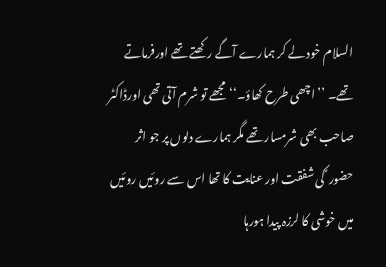السلام خود لے کر ہمارے آگے رکھتے تھے اورفرماتے تھے۔ ’’ اچھی طرح کھاؤ۔‘‘ مجھے تو شرم آتی تھی اورڈاکٹر صاحب بھی شرمسار تھے مگر ہمارے دلوں پر جو اثر حضور ؑ کی شفقت اور عنایت کا تھا اس سے روئیں روئیں میں خوشی کا لرزہ پیدا ہورہا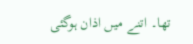تھا۔ اتنے میں اذان ہوگئی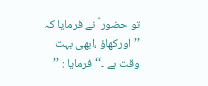تو حضور ؑ نے فرمایا کہ ’’ اورکھاؤ ،ابھی بہت وقت ہے ۔‘‘ فرمایا : ’’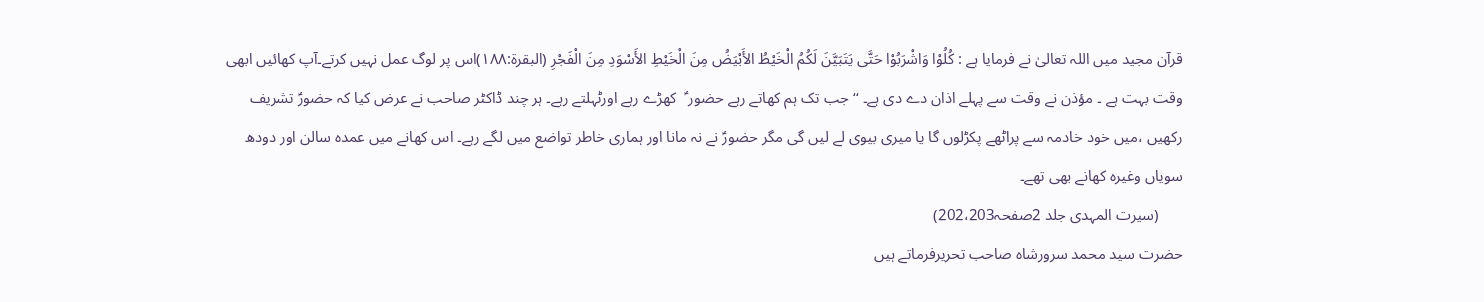قرآن مجید میں اللہ تعالیٰ نے فرمایا ہے : کُلُوْا وَاشْرَبُوْا حَتَّی یَتَبَیَّنَ لَکُمُ الْخَیْطُ الأَبْیَضُ مِنَ الْخَیْطِ الأَسْوَدِ مِنَ الْفَجْرِ (البقرۃ:۱۸۸)اس پر لوگ عمل نہیں کرتے۔آپ کھائیں ابھی وقت بہت ہے ۔ مؤذن نے وقت سے پہلے اذان دے دی ہے۔ ‘‘ جب تک ہم کھاتے رہے حضور ؑ  کھڑے رہے اورٹہلتے رہے۔ ہر چند ڈاکٹر صاحب نے عرض کیا کہ حضورؑ تشریف رکھیں ،میں خود خادمہ سے پراٹھے پکڑلوں گا یا میری بیوی لے لیں گی مگر حضورؑ نے نہ مانا اور ہماری خاطر تواضع میں لگے رہے۔ اس کھانے میں عمدہ سالن اور دودھ سویاں وغیرہ کھانے بھی تھے۔
      (سیرت المہدی جلد 2صفحہ202،203)
حضرت سید محمد سرورشاہ صاحب تحریرفرماتے ہیں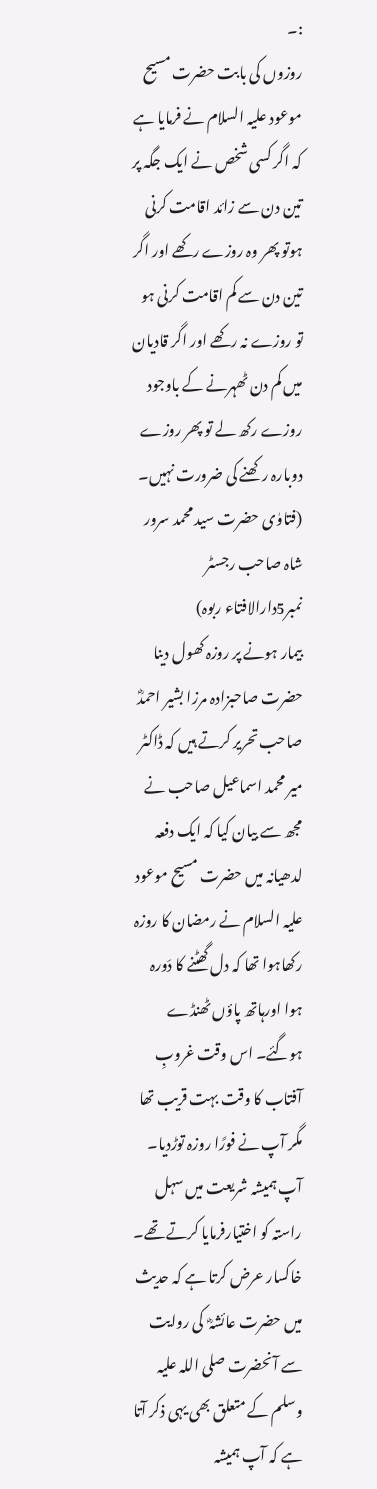:۔
روزوں کی بابت حضرت مسیح موعود علیہ السلام نے فرمایا ہے کہ اگر کسی شخص نے ایک جگہ پر تین دن سے زائد اقامت کرنی ہوتو پھر وہ روزے رکھے اور اگر تین دن سے کم اقامت کرنی ہو تو روزے نہ رکھے اور اگر قادیان میں کم دن ٹھہرنے کے باوجود روزے رکھ لے تو پھر روزے دوبارہ رکھنے کی ضرورت نہیں۔    (فتاوٰی حضرت سید محمد سرور شاہ صاحب رجسٹر نمبر5دارالافتاء ربوہ)
بیمار ہونے پر روزہ کھول دینا
حضرت صاحبزادہ مرزا بشیر احمدؓ صاحب تحریر کرتے ہیں کہ ڈاکٹر میر محمد اسماعیل صاحب نے مجھ سے بیان کیا کہ ایک دفعہ لدھیانہ میں حضرت مسیح موعود علیہ السلام نے رمضان کا روزہ رکھاہوا تھا کہ دل گھٹنے کا دَورہ ہوا اورہاتھ پاؤں ٹھنڈے ہوگئے۔ اس وقت غروبِ آفتاب کا وقت بہت قریب تھا مگر آپ نے فورًا روزہ توڑدیا۔ آپ ہمیشہ شریعت میں سہل راستہ کو اختیارفرمایا کرتے تھے۔
خاکسار عرض کرتا ہے کہ حدیث میں حضرت عائشہؓ  کی روایت سے آنحضرت صلی اللہ علیہ وسلم کے متعلق بھی یہی ذکر آتا ہے کہ آپ ہمیشہ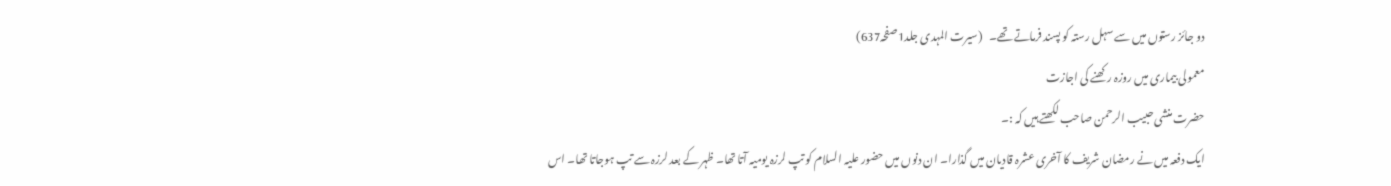دو جائز رستوں میں سے سہل رستہ کو پسند فرماتے تھے۔   (سیرت المہدی جلد1صفحہ637)
معمولی بیماری میں روزہ رکھنے کی اجازت
حضرت منشی حبیب الرحمن صاحب لکھتے ہیں کہ :۔
ایک دفعہ میں نے رمضان شریف کا آخری عشرہ قادیان میں گذارا۔ ان دنوں میں حضور علیہ السلام کو تپ لرزہ یومیہ آتا تھا۔ ظہر کے بعد لرزہ سے تپ ہوجاتا تھا۔ اس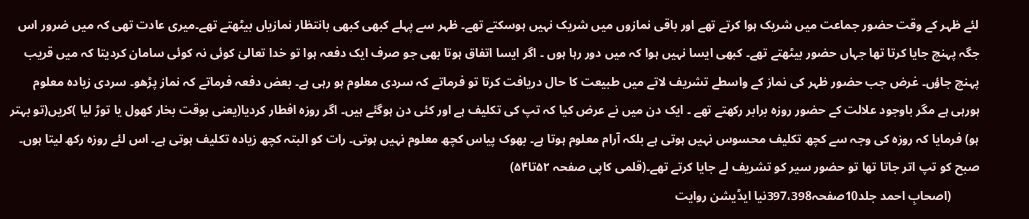لئے ظہر کے وقت حضور جماعت میں شریک ہوا کرتے تھے اور باقی نمازوں میں شریک نہیں ہوسکتے تھے۔ ظہر سے پہلے کبھی کبھی بانتظار نمازیاں بیٹھتے تھے۔میری عادت تھی کہ میں ضرور اس جگہ پہنچ جایا کرتا تھا جہاں حضور بیٹھتے تھے۔ کبھی ایسا نہیں ہوا کہ میں دور رہا ہوں ۔ اگر ایسا اتفاق ہوتا بھی جو صرف ایک دفعہ ہوا تو خدا تعالیٰ کوئی نہ کوئی سامان کردیتا کہ میں قریب پہنچ جاؤں۔ غرض جب حضور ظہر کی نماز کے واسطے تشریف لاتے میں طبیعت کا حال دریافت کرتا تو فرماتے کہ سردی معلوم ہو رہی ہے۔ بعض دفعہ فرماتے کہ نماز پڑھو۔ سردی زیادہ معلوم ہورہی ہے مگر باوجود علالت کے حضور روزہ برابر رکھتے تھے ۔ ایک دن میں نے عرض کیا کہ تپ کی تکلیف ہے اور کئی دن ہوگئے ہیں۔ اگر روزہ افطار کردیا(یعنی بوقت بخار کھول یا توڑ لیا )کریں(تو بہتر ہو) فرمایا کہ روزہ کی وجہ سے کچھ تکلیف محسوس نہیں ہوتی ہے بلکہ آرام معلوم ہوتا ہے۔ بھوک پیاس کچھ معلوم نہیں ہوتی۔ رات کو البتہ کچھ زیادہ تکلیف ہوتی ہے۔ اس لئے روزہ رکھ لیتا ہوں۔ صبح کو تپ اتر جاتا تھا تو حضور سیر کو تشریف لے جایا کرتے تھے۔(قلمی کاپی صفحہ ۵۲تا۵۴)
         (اصحابِ احمد جلد10صفحہ397،398نیا ایڈیشن روایت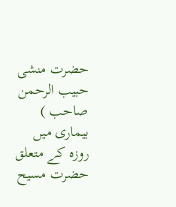حضرت منشی حبیب الرحمن صاحب )
بیماری میں روزہ کے متعلق حضرت مسیح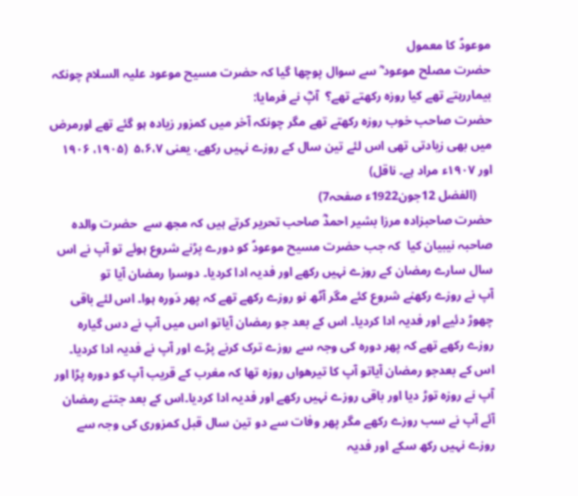موعودؑ کا معمول
حضرت مصلح موعود ؓ سے سوال پوچھا گیا کہ حضرت مسیح موعود علیہ السلام چونکہ بیماررہتے تھے کیا روزہ رکھتے تھے؟  آپؓ نے فرمایا:
حضرت صاحب خوب روزہ رکھتے تھے مگر چونکہ آخر میں کمزور زیادہ ہو گئے تھے اورمرض میں بھی زیادتی تھی اس لئے تین سال کے روزے نہیں رکھے، یعنی ۵،۶،۷  (۱۹۰۵، ۱۹۰۶ اور ۱۹۰۷ء مراد ہے۔ ناقل)
     (الفضل 12جون1922ء صفحہ7)
حضرت صاحبزادہ مرزا بشیر احمدؓ صاحب تحریر کرتے ہیں کہ مجھ سے  حضرت والدہ صاحبہ نیبیان کیا  کہ جب حضرت مسیح موعودؑ کو دورے پڑنے شروع ہوئے تو آپ نے اس سال سارے رمضان کے روزے نہیں رکھے اور فدیہ ادا کردیا۔ دوسرا رمضان آیا تو
آپ نے روزے رکھنے شروع کئے مگر آٹھ نو روزے رکھے تھے کہ پھر دَورہ ہوا۔ اس لئے باقی چھوڑ دئیے اور فدیہ ادا کردیا۔ اس کے بعد جو رمضان آیاتو اس میں آپ نے دس گیارہ روزے رکھے تھے کہ پھر دورہ کی وجہ سے روزے ترک کرنے پڑے اور آپ نے فدیہ ادا کردیا۔ اس کے بعدجو رمضان آیاتو آپ کا تیرھواں روزہ تھا کہ مغرب کے قریب آپ کو دورہ پڑا اور آپ نے روزہ توڑ دیا اور باقی روزے نہیں رکھے اور فدیہ ادا کردیا۔اس کے بعد جتنے رمضان آئے آپ نے سب روزے رکھے مگر پھر وفات سے دو تین سال قبل کمزوری کی وجہ سے روزے نہیں رکھ سکے اور فدیہ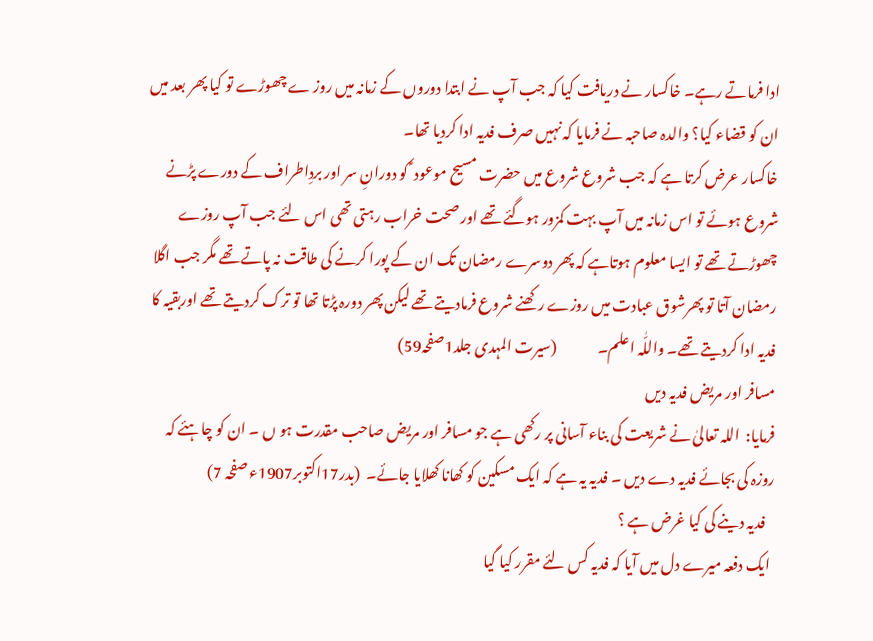ادا فرماتے رہے۔ خاکسار نے دریافت کیا کہ جب آپ نے ابتدا دوروں کے زمانہ میں روز ے چھوڑے تو کیا پھر بعد میں ان کو قضاء کیا؟ والدہ صاحبہ نے فرمایا کہ نہیں صرف فدیہ ادا کردیا تھا۔
خاکسار عرض کرتا ہے کہ جب شروع شروع میں حضرت مسیح موعود ؑ کو دورانِ سر اور بردِاطراف کے دورے پڑنے شروع ہوئے تو اس زمانہ میں آپ بہت کمزور ہوگئے تھے اور صحت خراب رہتی تھی اس لئے جب آپ روزے چھوڑتے تھے تو ایسا معلوم ہوتاہے کہ پھر دوسرے رمضان تک ان کے پورا کرنے کی طاقت نہ پاتے تھے مگر جب اگلا رمضان آتا تو پھرشوق عبادت میں روزے رکھنے شروع فرمادیتے تھے لیکن پھر دورہ پڑتا تھا تو ترک کردیتے تھے اوربقیہ کا فدیہ ادا کردیتے تھے۔ واللّٰہ اعلم۔              (سیرت المہدی جلد1صفحہ59)
مسافر اور مریض فدیہ دیں
فرمایا:  اللہ تعالیٰ نے شریعت کی بناء آسانی پر رکھی ہے جو مسافر اور مریض صاحب مقدرت ہو ں ۔ ان کو چاہئے کہ روزہ کی بجائے فدیہ دے دیں ۔ فدیہ یہ ہے کہ ایک مسکین کو کھانا کھلایا جائے۔  (بدر17اکتوبر1907ء صفحہ 7)
   فدیہ دینے کی کیا غرض ہے ؟
 ایک دفعہ میرے دل میں آیا کہ فدیہ کس لئے مقرر کیا گیا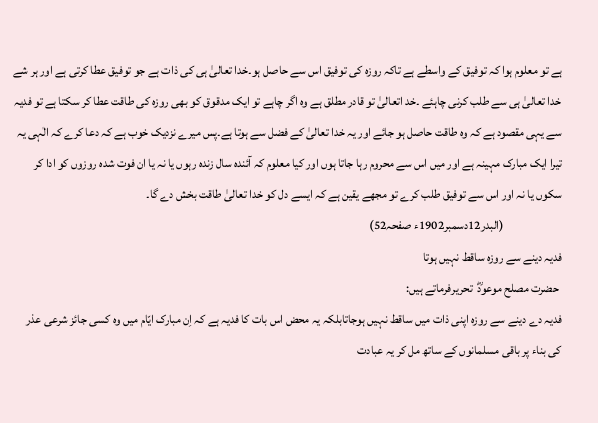ہے تو معلوم ہوا کہ توفیق کے واسطے ہے تاکہ روزہ کی توفیق اس سے حاصل ہو۔خدا تعالیٰ ہی کی ذات ہے جو توفیق عطا کرتی ہے اور ہر شے خدا تعالیٰ ہی سے طلب کرنی چاہئے ۔خد اتعالیٰ تو قادر مطلق ہے وہ اگر چاہے تو ایک مدقوق کو بھی روزہ کی طاقت عطا کر سکتا ہے تو فدیہ سے یہی مقصود ہے کہ وہ طاقت حاصل ہو جائے اور یہ خدا تعالیٰ کے فضل سے ہوتا ہے۔پس میرے نزدیک خوب ہے کہ دعا کرے کہ الٰہی یہ تیرا ایک مبارک مہینہ ہے اور میں اس سے محروم رہا جاتا ہوں اور کیا معلوم کہ آئندہ سال زندہ رہوں یا نہ یا ان فوت شدہ روزوں کو ادا کر سکوں یا نہ اور اس سے توفیق طلب کرے تو مجھے یقین ہے کہ ایسے دل کو خدا تعالیٰ طاقت بخش دے گا۔
                        (البدر12دسمبر1902ء صفحہ52)
فدیہ دینے سے روزہ ساقط نہیں ہوتا
 حضرت مصلح موعودؓ  تحریرفرماتے ہیں:
فدیہ دے دینے سے روزہ اپنی ذات میں ساقط نہیں ہوجاتابلکہ یہ محض اس بات کا فدیہ ہے کہ اِن مبارک ایّام میں وہ کسی جائز شرعی عذر کی بناء پر باقی مسلمانوں کے ساتھ مل کر یہ عبادت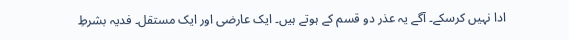ادا نہیں کرسکے۔ آگے یہ عذر دو قسم کے ہوتے ہیں۔ ایک عارضی اور ایک مستقل۔ فدیہ بشرطِ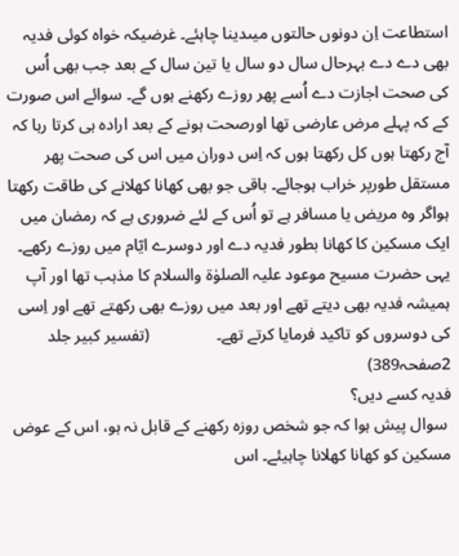استطاعت اِن دونوں حالتوں میںدینا چاہئے۔ غرضیکہ خواہ کوئی فدیہ بھی دے دے بہرحال سال دو سال یا تین سال کے بعد جب بھی اُس کی صحت اجازت دے اُسے پھر روزے رکھنے ہوں گے۔ سوائے اس صورت کے کہ پہلے مرض عارضی تھا اورصحت ہونے کے بعد ارادہ ہی کرتا رہا کہ آج رکھتا ہوں کل رکھتا ہوں کہ اِس دوران میں اس کی صحت پھر مستقل طورپر خراب ہوجائے۔ باقی جو بھی کھانا کھلانے کی طاقت رکھتا ہواگر وہ مریض یا مسافر ہے تو اُس کے لئے ضروری ہے کہ رمضان میں ایک مسکین کا کھانا بطور فدیہ دے اور دوسرے ایّام میں روزے رکھے۔ یہی حضرت مسیح موعود علیہ الصلوٰۃ والسلام کا مذہب تھا اور آپ ہمیشہ فدیہ بھی دیتے تھے اور بعد میں روزے بھی رکھتے تھے اور اِسی کی دوسروں کو تاکید فرمایا کرتے تھے۔                (تفسیر کبیر جلد 2صفحہ389)
فدیہ کسے دیں؟
 سوال پیش ہوا کہ جو شخص روزہ رکھنے کے قابل نہ ہو، اس کے عوض مسکین کو کھانا کھلانا چاہیئے۔ اس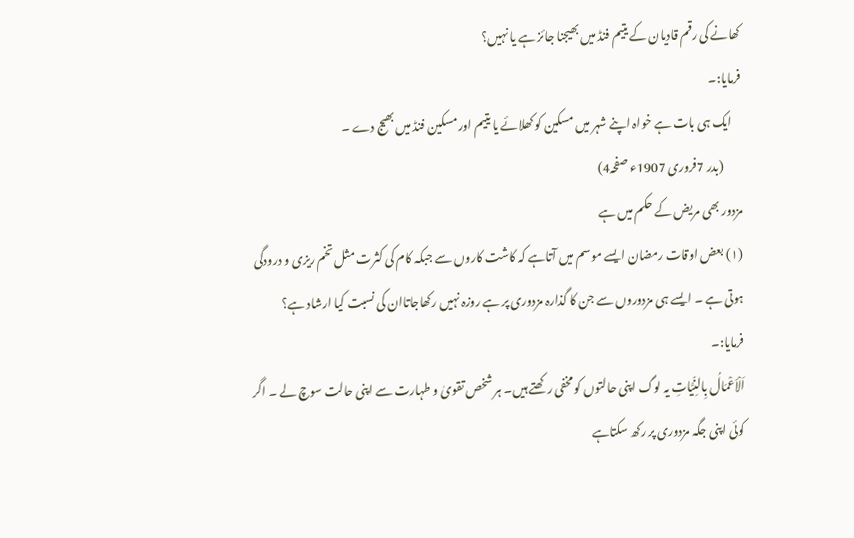کھانے کی رقم قادیان کے یتیم فنڈ میں بھیجنا جائز ہے یا نہیں؟
فرمایا:۔
    ایک ہی بات ہے خواہ اپنے شہر میں مسکین کو کھلائے یا یتیم اور مسکین فنڈ میں بھیج دے ۔
        (بدر 7فروری 1907ء صفحہ4)
مزدور بھی مریض کے حکم میں ہے
(۱) بعض اوقات رمضان ایسے موسم میں آتاہے کہ کاشت کاروں سے جبکہ کام کی کثرت مثل تخم ریزی و درودگی ہوتی ہے ۔ ایسے ہی مزدوروں سے جن کا گذارہ مزدوری پر ہے روزہ نہیں رکھاجاتاان کی نسبت کیا ارشاد ہے؟    فرمایا:۔
اَلْاَعْمَالُ بِالنِّیَّاتِ یہ لوگ اپنی حالتوں کو مخفی رکھتے ہیں۔ ہر شخص تقویٰ و طہارت سے اپنی حالت سوچ لے ۔ اگر کوئی اپنی جگہ مزدوری پر رکھ سکتاہے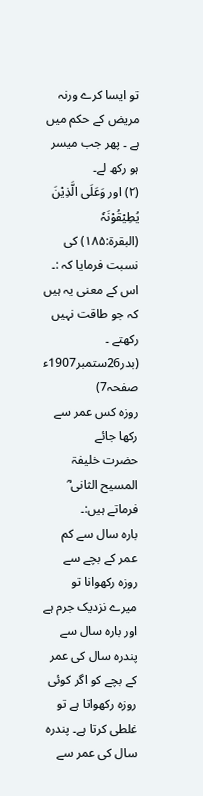تو ایسا کرے ورنہ مریض کے حکم میں ہے ۔ پھر جب میسر ہو رکھ لے۔
(۲) اور وَعَلَی الَّذِیْنَ یُطِیْقُوْنَہٗ (البقرۃ:۱۸۵) کی نسبت فرمایا کہ :۔
اس کے معنی یہ ہیں کہ جو طاقت نہیں رکھتے ۔        (بدر26ستمبر1907ء صفحہ7)
روزہ کس عمر سے رکھا جائے
حضرت خلیفۃ المسیح الثانی ؓ  فرماتے ہیں:۔
بارہ سال سے کم عمر کے بچے سے روزہ رکھوانا تو میرے نزدیک جرم ہے اور بارہ سال سے پندرہ سال کی عمر کے بچے کو اگر کوئی روزہ رکھواتا ہے تو غلطی کرتا ہے۔ پندرہ سال کی عمر سے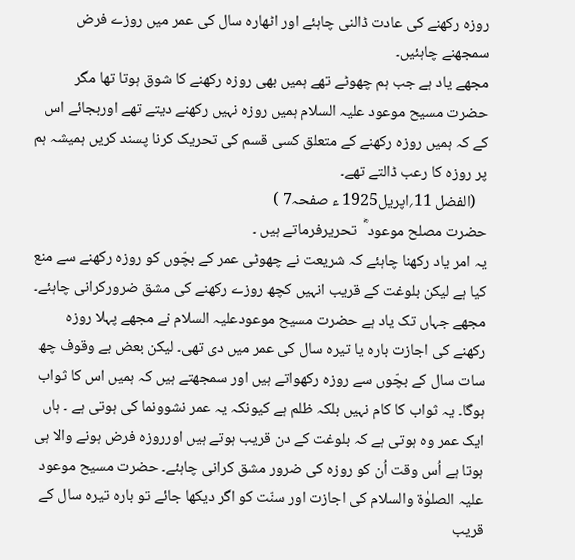روزہ رکھنے کی عادت ڈالنی چاہئے اور اٹھارہ سال کی عمر میں روزے فرض سمجھنے چاہئیں۔
مجھے یاد ہے جب ہم چھوٹے تھے ہمیں بھی روزہ رکھنے کا شوق ہوتا تھا مگر حضرت مسیح موعود علیہ السلام ہمیں روزہ نہیں رکھنے دیتے تھے اوربجائے اس کے کہ ہمیں روزہ رکھنے کے متعلق کسی قسم کی تحریک کرنا پسند کریں ہمیشہ ہم پر روزہ کا رعب ڈالتے تھے۔
   (الفضل 11؍اپریل1925 ء صفحہ7 )
حضرت مصلح موعود ؓ  تحریرفرماتے ہیں ۔
یہ امر یاد رکھنا چاہئے کہ شریعت نے چھوٹی عمر کے بچّوں کو روزہ رکھنے سے منع کیا ہے لیکن بلوغت کے قریب انہیں کچھ روزے رکھنے کی مشق ضرورکرانی چاہئے۔ مجھے جہاں تک یاد ہے حضرت مسیح موعودعلیہ السلام نے مجھے پہلا روزہ رکھنے کی اجازت بارہ یا تیرہ سال کی عمر میں دی تھی۔ لیکن بعض بے وقوف چھ سات سال کے بچّوں سے روزہ رکھواتے ہیں اور سمجھتے ہیں کہ ہمیں اس کا ثواب ہوگا۔ یہ ثواب کا کام نہیں بلکہ ظلم ہے کیونکہ یہ عمر نشوونما کی ہوتی ہے ۔ ہاں ایک عمر وہ ہوتی ہے کہ بلوغت کے دن قریب ہوتے ہیں اورروزہ فرض ہونے والا ہی ہوتا ہے اُس وقت اُن کو روزہ کی ضرور مشق کرانی چاہئے۔ حضرت مسیح موعود علیہ الصلوٰۃ والسلام کی اجازت اور سنّت کو اگر دیکھا جائے تو بارہ تیرہ سال کے قریب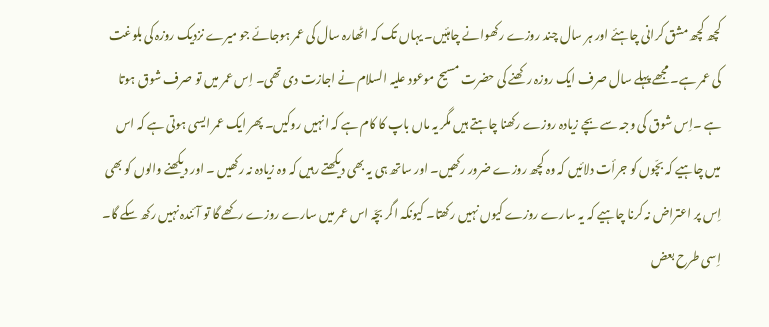کچھ کچھ مشق کرانی چاہئے اور ہر سال چند روزے رکھوانے چاہئیں۔ یہاں تک کہ اٹھارہ سال کی عمر ہوجائے جو میرے نزدیک روزہ کی بلوغت کی عمر ہے۔ مجھے پہلے سال صرف ایک روزہ رکھنے کی حضرت مسیح موعود علیہ السلام نے اجازت دی تھی۔ اِس عمر میں تو صرف شوق ہوتا ہے ۔اِس شوق کی وجہ سے بچے زیادہ روزے رکھنا چاہتے ہیں مگر یہ ماں باپ کا کام ہے کہ انہیں روکیں۔ پھر ایک عمر ایسی ہوتی ہے کہ اس میں چاہیے کہ بچّوں کو جرأت دلائیں کہ وہ کچھ روزے ضرور رکھیں۔ اور ساتھ ہی یہ بھی دیکھتے رہیں کہ وہ زیادہ نہ رکھیں ۔ اور دیکھنے والوں کو بھی اِس پر اعتراض نہ کرنا چاہیے کہ یہ سارے روزے کیوں نہیں رکھتا۔ کیونکہ اگر بچّہ اس عمر میں سارے روزے رکھے گا تو آئندہ نہیں رکھ سکے گا۔ اِسی طرح بعض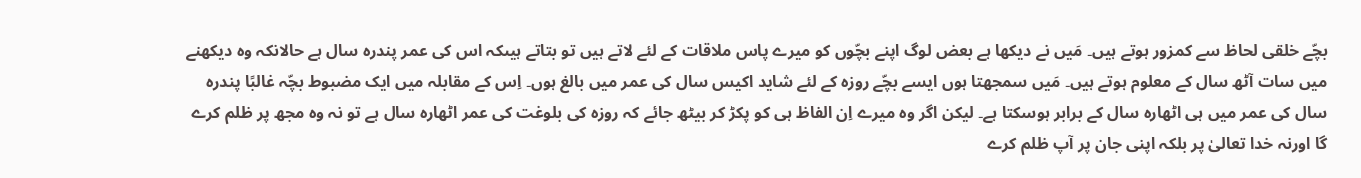بچّے خلقی لحاظ سے کمزور ہوتے ہیں۔ مَیں نے دیکھا ہے بعض لوگ اپنے بچّوں کو میرے پاس ملاقات کے لئے لاتے ہیں تو بتاتے ہیںکہ اس کی عمر پندرہ سال ہے حالانکہ وہ دیکھنے میں سات آٹھ سال کے معلوم ہوتے ہیں۔ مَیں سمجھتا ہوں ایسے بچّے روزہ کے لئے شاید اکیس سال کی عمر میں بالغ ہوں۔ اِس کے مقابلہ میں ایک مضبوط بچّہ غالبًا پندرہ سال کی عمر میں ہی اٹھارہ سال کے برابر ہوسکتا ہے۔ لیکن اگر وہ میرے اِن الفاظ ہی کو پکڑ کر بیٹھ جائے کہ روزہ کی بلوغت کی عمر اٹھارہ سال ہے تو نہ وہ مجھ پر ظلم کرے گا اورنہ خدا تعالیٰ پر بلکہ اپنی جان پر آپ ظلم کرے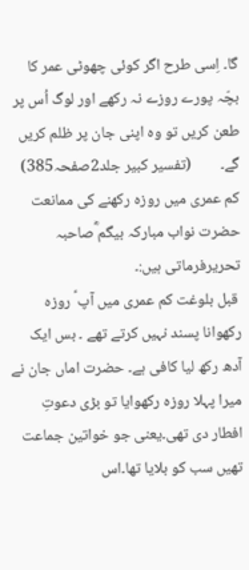گا۔ اِسی طرح اگر کوئی چھوٹی عمر کا بچّہ پورے روزے نہ رکھے اور لوگ اُس پر طعن کریں تو وہ اپنی جان پر ظلم کریں گے۔        (تفسیر کبیر جلد2صفحہ385)
کم عمری میں روزہ رکھنے کی ممانعت
حضرت نواب مبارکہ بیگم ؓصاحبہ تحریرفرماتی ہیں:۔
 قبل بلوغت کم عمری میں آپ ؑ روزہ رکھوانا پسند نہیں کرتے تھے ۔ بس ایک آدھ رکھ لیا کافی ہے۔ حضرت اماں جان نے میرا پہلا روزہ رکھوایا تو بڑی دعوتِ افطار دی تھی۔یعنی جو خواتین جماعت تھیں سب کو بلایا تھا۔اس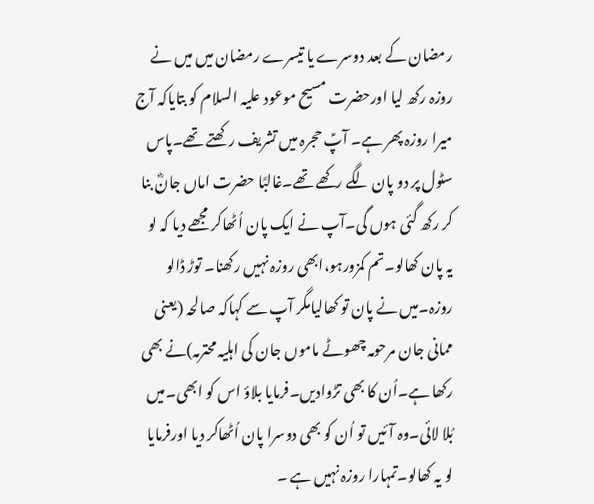رمضان کے بعد دوسرے یا تیسرے رمضان میں میں نے روزہ رکھ لیا اورحضرت مسیح موعود علیہ السلام کو بتایاکہ آج میرا روزہ پھر ہے۔ آپؑ حجرہ میں تشریف رکھتے تھے۔پاس سٹول پر دو پان لگے رکھے تھے۔غالبًا حضرت اماں جانؓ بنا کر رکھ گئی ہوں گی۔آپ نے ایک پان اُٹھاکر مجھے دیا کہ لو یہ پان کھالو۔تم کمزورہو،ابھی روزہ نہیں رکھنا۔ توڑ ڈالو روزہ۔میں نے پان تو کھالیامگر آپ سے کہاکہ صالحہ (یعنی ممانی جان مرحومہ چھوٹے ماموں جان کی اہلیہ محترمہ)نے بھی رکھا ہے۔اُن کا بھی تڑوادیں۔فرمایا بلاؤ اس کو ابھی۔میں بُلا لائی۔وہ آئیں تو اُن کو بھی دوسرا پان اُٹھاکر دیا اورفرمایا لو یہ کھالو۔تمہارا روزہ نہیں ہے ۔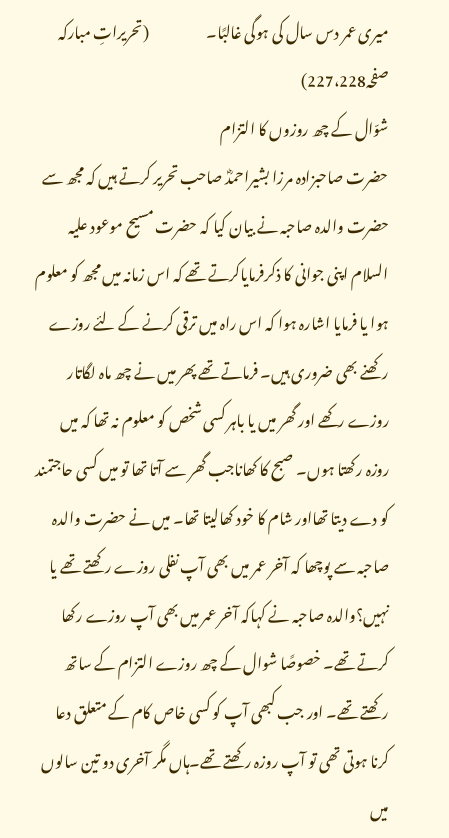میری عمر دس سال کی ہوگی غالبًا۔                    (تحریراتِ مبارکہ صفحہ227،228)
شوّال کے چھ روزوں کا التزام
حضرت صاحبزادہ مرزا بشیراحمدؓ صاحب تحریر کرتے ہیں کہ مجھ سے حضرت والدہ صاحبہ نے بیان کیا کہ حضرت مسیح موعود علیہ السلام اپنی جوانی کا ذکرفرمایاکرتے تھے کہ اس زمانہ میں مجھ کو معلوم ہوا یا فرمایا اشارہ ہوا کہ اس راہ میں ترقی کرنے کے لئے روزے رکھنے بھی ضروری ہیں۔ فرماتے تھے پھر میں نے چھ ماہ لگاتار روزے رکھے اور گھر میں یا باہر کسی شخص کو معلوم نہ تھا کہ میں روزہ رکھتا ہوں۔ صبح کا کھاناجب گھر سے آتا تھا تو میں کسی حاجتمند کو دے دیتا تھااور شام کا خود کھالیتا تھا۔ میں نے حضرت والدہ صاحبہ سے پوچھا کہ آخر عمر میں بھی آپ نفلی روزے رکھتے تھے یا نہیں؟والدہ صاحبہ نے کہاکہ آخر عمر میں بھی آپ روزے رکھا کرتے تھے۔ خصوصًا شوال کے چھ روزے التزام کے ساتھ رکھتے تھے۔ اور جب کبھی آپ کو کسی خاص کام کے متعلق دعا کرنا ہوتی تھی تو آپ روزہ رکھتے تھے۔ہاں مگر آخری دو تین سالوں میں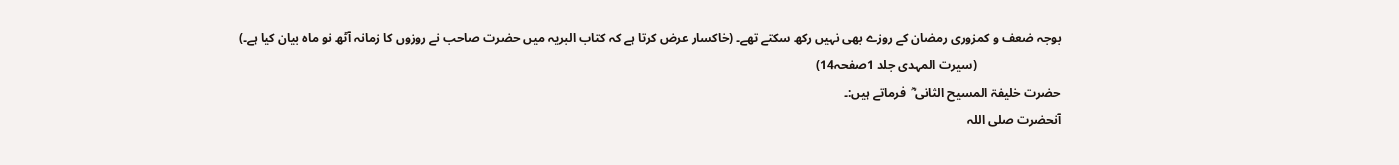بوجہ ضعف و کمزوری رمضان کے روزے بھی نہیں رکھ سکتے تھے۔ (خاکسار عرض کرتا ہے کہ کتاب البریہ میں حضرت صاحب نے روزوں کا زمانہ آٹھ نو ماہ بیان کیا ہے۔)
                           (سیرت المہدی جلد 1صفحہ14)
حضرت خلیفۃ المسیح الثانی ؓ  فرماتے ہیں:۔
آنحضرت صلی اللہ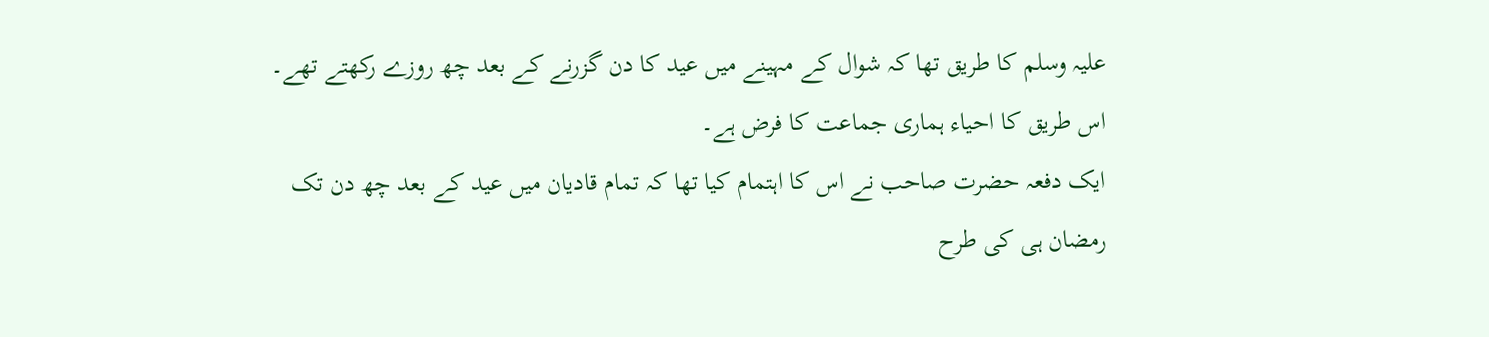علیہ وسلم کا طریق تھا کہ شوال کے مہینے میں عید کا دن گزرنے کے بعد چھ روزے رکھتے تھے۔ اس طریق کا احیاء ہماری جماعت کا فرض ہے۔
ایک دفعہ حضرت صاحب نے اس کا اہتمام کیا تھا کہ تمام قادیان میں عید کے بعد چھ دن تک رمضان ہی کی طرح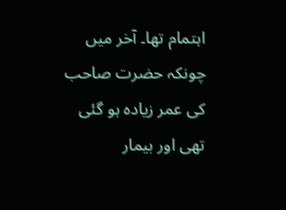اہتمام تھا۔ آخر میں چونکہ حضرت صاحب کی عمر زیادہ ہو گئی تھی اور بیمار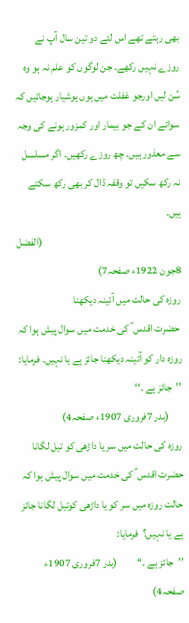بھی رہتے تھے اس لئے دو تین سال آپ نے روزے نہیں رکھے۔ جن لوگوں کو علم نہ ہو وہ سُن لیں اورجو غفلت میں ہوں ہوشیار ہوجائیں کہ سوائے ان کے جو بیمار اور کمزور ہونے کی وجہ سے معذور ہیں۔ چھ روزے رکھیں۔ اگر مسلسل نہ رکھ سکیں تو وقفہ ڈال کر بھی رکھ سکتے ہیں۔
                                                                 (الفضل 8جون 1922ء صفحہ7)
روزہ کی حالت میں آئینہ دیکھنا
 حضرت اقدس ؑ کی خدمت میں سوال پیش ہوا کہ روزہ دار کو آئینہ دیکھنا جائز ہے یا نہیں۔ فرمایا:
’’جائز ہے ۔‘‘
      (بدر 7فروری 1907ء صفحہ4)
روزہ کی حالت میں سر یا داڑھی کو تیل لگانا
حضرت اقدس ؑ کی خدمت میں سوال پیش ہوا کہ حالت روزہ میں سر کو یا داڑھی کوتیل لگانا جائز ہے یا نہیں؟  فرمایا:
’’جائز ہے ۔‘‘         (بدر 7فروری 1907ء صفحہ4)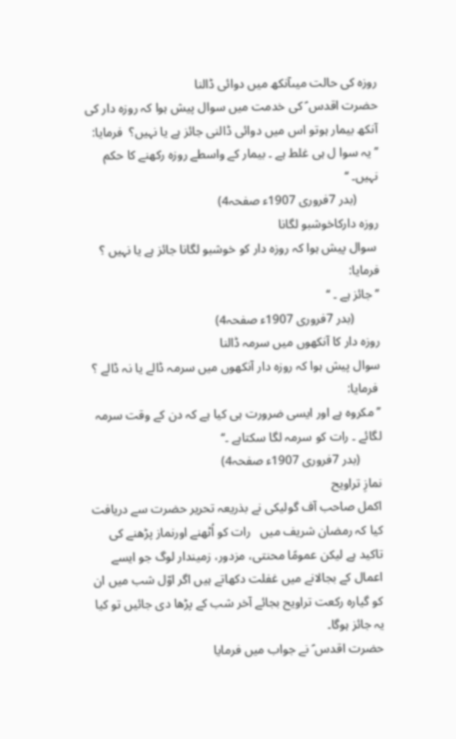روزہ کی حالت میںآنکھ میں دوائی ڈالنا
حضرت اقدس ؑ کی خدمت میں سوال پیش ہوا کہ روزہ دار کی آنکھ بیمار ہوتو اس میں دوائی ڈالنی جائز ہے یا نہیں؟  فرمایا:
’’ یہ سوا ل ہی غلط ہے ۔ بیمار کے واسطے روزہ رکھنے کا حکم نہیں۔ ‘‘
       (بدر 7فروری 1907ء صفحہ4)
روزہ دارکاخوشبو لگانا
 سوال پیش ہوا کہ روزہ دار کو خوشبو لگانا جائز ہے یا نہیں ؟  فرمایا:
’’جائز ہے ۔ ‘‘
        (بدر 7فروری 1907ء صفحہ4)
روزہ دار کا آنکھوں میں سرمہ ڈالنا
سوال پیش ہوا کہ روزہ دار آنکھوں میں سرمہ ڈالے یا نہ ڈالے ؟
 فرمایا:
’’مکروہ ہے اور ایسی ضرورت ہی کیا ہے کہ دن کے وقت سرمہ لگائے ۔ رات کو سرمہ لگا سکتاہے ۔‘‘
       (بدر 7فروری 1907ء صفحہ4)
نمازِ تراویح
اکمل صاحب آف گولیکی نے بذریعہ تحریر حضرت سے دریافت کیا کہ رمضان شریف میں   رات کو اُٹھنے اورنماز پڑھنے کی تاکید ہے لیکن عمومًا محنتی، مزدور، زمیندار لوگ جو ایسے اعمال کے بجالانے میں غفلت دکھاتے ہیں اگر اوّل شب میں ان کو گیارہ رکعت تراویح بجائے آخر شب کے پڑھا دی جائیں تو کیا یہ جائز ہوگا۔
حضرت اقدس ؑ نے جواب میں فرمایا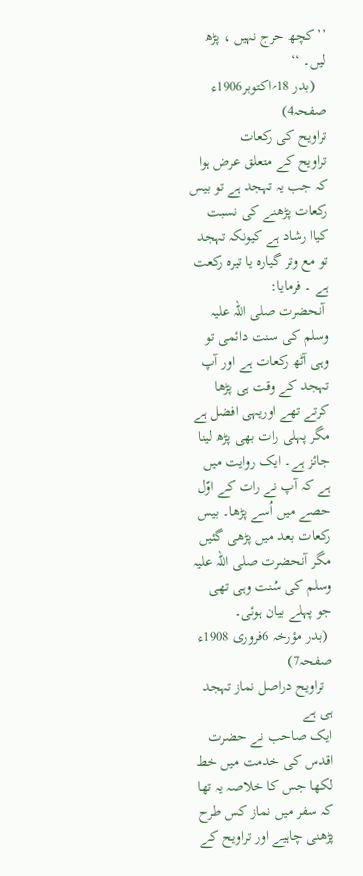’’کچھ حرج نہیں ، پڑھ لیں۔ ‘‘
   (بدر 18؍اکتوبر1906ء صفحہ4)
تراویح کی رکعات
تراویح کے متعلق عرض ہوا کہ جب یہ تہجد ہے تو بیس رکعات پڑھنے کی نسبت کیاا رشاد ہے کیونکہ تہجد تو مع وتر گیارہ یا تیرہ رکعت ہے ۔ فرمایا:
 آنحضرت صلی اللہ علیہ وسلم کی سنت دائمی تو وہی آٹھ رکعات ہے اور آپ تہجد کے وقت ہی پڑھا کرتے تھے اوریہی افضل ہے مگر پہلی رات بھی پڑھ لینا جائز ہے۔ ایک روایت میں ہے کہ آپ نے رات کے اوّل حصے میں اُسے پڑھا۔ بیس رکعات بعد میں پڑھی گئیں مگر آنحضرت صلی اللہ علیہ وسلم کی سُنت وہی تھی جو پہلے بیان ہوئی۔
 (بدر مؤرخہ 6فروری 1908ء صفحہ7)
  تراویح دراصل نماز تہجد ہی ہے
ایک صاحب نے حضرت اقدس کی خدمت میں خط لکھا جس کا خلاصہ یہ تھا کہ سفر میں نماز کس طرح پڑھنی چاہیے اور تراویح کے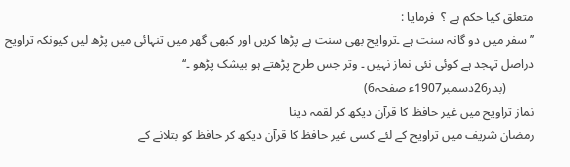متعلق کیا حکم ہے ؟  فرمایا :
’’سفر میں دو گانہ سنت ہے ۔تروایح بھی سنت ہے پڑھا کریں اور کبھی گھر میں تنہائی میں پڑھ لیں کیونکہ تراویح دراصل تہجد ہے کوئی نئی نماز نہیں ۔ وتر جس طرح پڑھتے ہو بیشک پڑھو ۔‘‘
         (بدر26دسمبر1907ء صفحہ6)
نماز تراویح میں غیر حافظ کا قرآن دیکھ کر لقمہ دینا
رمضان شریف میں تراویح کے لئے کسی غیر حافظ کا قرآن دیکھ کر حافظ کو بتلانے کے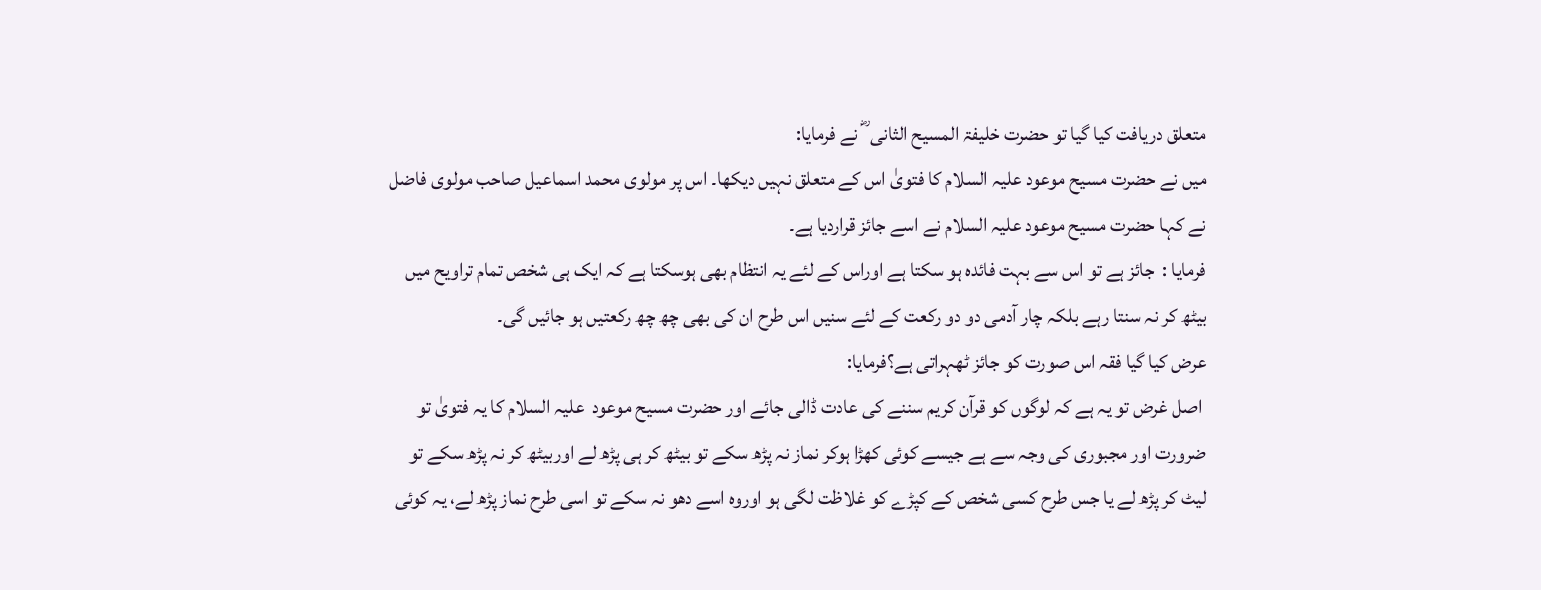متعلق دریافت کیا گیا تو حضرت خلیفۃ المسیح الثانی  ؓ نے فرمایا:
میں نے حضرت مسیح موعود علیہ السلام کا فتویٰ اس کے متعلق نہیں دیکھا۔ اس پر مولوی محمد اسماعیل صاحب مولوی فاضل نے کہا حضرت مسیح موعود علیہ السلام نے اسے جائز قراردیا ہے۔
فرمایا :  جائز ہے تو اس سے بہت فائدہ ہو سکتا ہے اوراس کے لئے یہ انتظام بھی ہوسکتا ہے کہ ایک ہی شخص تمام تراویح میں بیٹھ کر نہ سنتا رہے بلکہ چار آدمی دو دو رکعت کے لئے سنیں اس طرح ان کی بھی چھ چھ رکعتیں ہو جائیں گی۔
عرض کیا گیا فقہ اس صورت کو جائز ٹھہراتی ہے؟فرمایا:
 اصل غرض تو یہ ہے کہ لوگوں کو قرآن کریم سننے کی عادت ڈالی جائے اور حضرت مسیح موعود  علیہ السلام کا یہ فتویٰ تو ضرورت اور مجبوری کی وجہ سے ہے جیسے کوئی کھڑا ہوکر نماز نہ پڑھ سکے تو بیٹھ کر ہی پڑھ لے اوربیٹھ کر نہ پڑھ سکے تو لیٹ کر پڑھ لے یا جس طرح کسی شخص کے کپڑے کو غلاظت لگی ہو اوروہ اسے دھو نہ سکے تو اسی طرح نماز پڑھ لے، یہ کوئی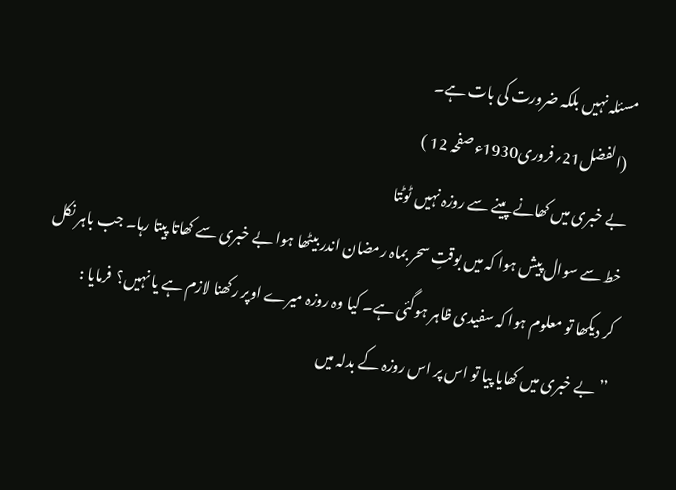مسئلہ نہیں بلکہ ضرورت کی بات ہے۔
  (الفضل21؍فروری1930ء صفحہ 12 )
بے خبری میں کھانے پینے سے روزہ نہیں ٹوٹتا
خط سے سوال پیش ہوا کہ میں بوقتِ سحر بماہ رمضان اندر بیٹھا ہوا بے خبری سے کھاتا پیتا رہا۔ جب باہر نکل کر دیکھا تو معلوم ہوا کہ سفیدی ظاہر ہوگئی ہے۔ کیا وہ روزہ میرے اوپر رکھنا لازم ہے یا نہیں؟  فرمایا :
’’ بے خبری میں کھایا پیا تو اس پر اس روزہ کے بدلہ میں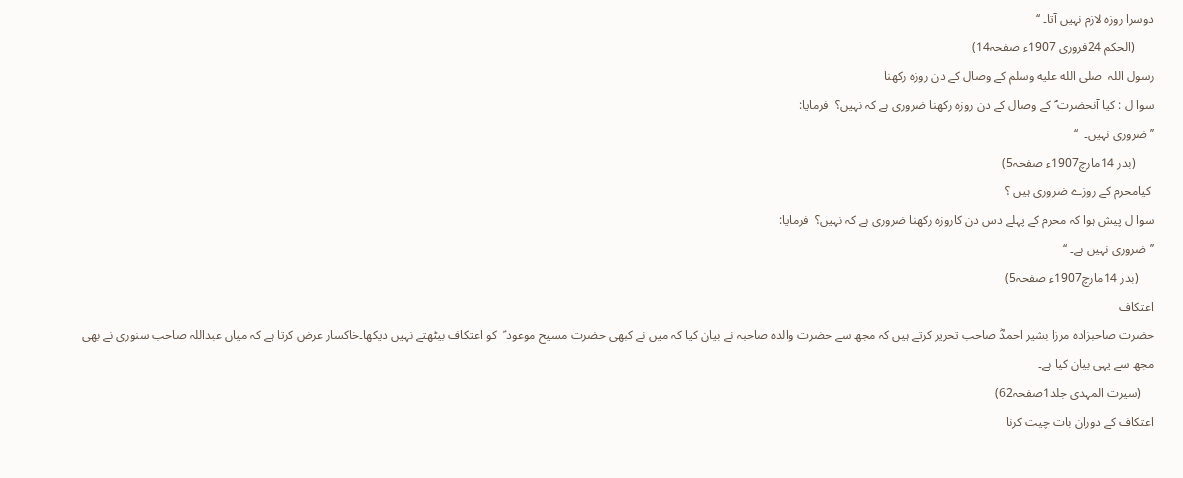دوسرا روزہ لازم نہیں آتا۔ ‘‘
      (الحکم 24فروری 1907ء صفحہ14)
رسول اللہ  صلى الله عليه وسلم کے وصال کے دن روزہ رکھنا
سوا ل : کیا آنحضرت ؐ کے وصال کے دن روزہ رکھنا ضروری ہے کہ نہیں؟  فرمایا:
’’ ضروری نہیں۔  ‘‘
      (بدر 14مارچ1907ء صفحہ5)
 کیامحرم کے روزے ضروری ہیں ؟
سوا ل پیش ہوا کہ محرم کے پہلے دس دن کاروزہ رکھنا ضروری ہے کہ نہیں؟  فرمایا:
’’ضروری نہیں ہے۔ ‘‘
     (بدر 14مارچ1907ء صفحہ5)
اعتکاف
حضرت صاحبزادہ مرزا بشیر احمدؓ صاحب تحریر کرتے ہیں کہ مجھ سے حضرت والدہ صاحبہ نے بیان کیا کہ میں نے کبھی حضرت مسیح موعود ؑ  کو اعتکاف بیٹھتے نہیں دیکھا۔خاکسار عرض کرتا ہے کہ میاں عبداللہ صاحب سنوری نے بھی مجھ سے یہی بیان کیا ہے۔
    (سیرت المہدی جلد1صفحہ62)
اعتکاف کے دوران بات چیت کرنا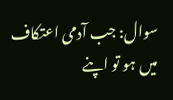سوال: جب آدمی اعتکاف میں ہو تو اپنے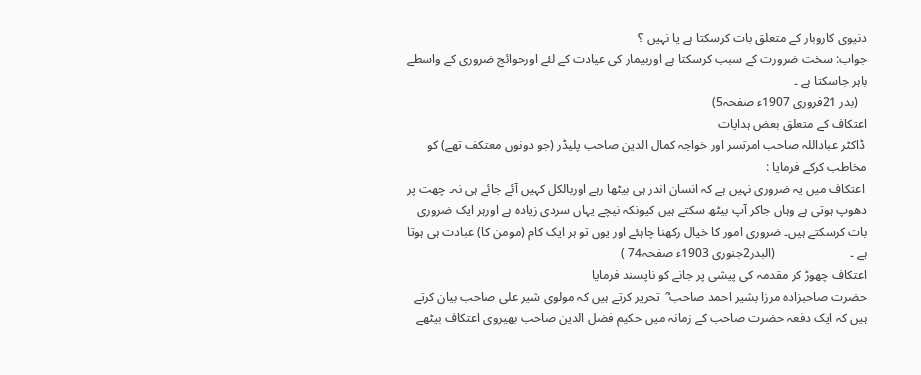دنیوی کاروبار کے متعلق بات کرسکتا ہے یا نہیں ؟
جواب: سخت ضرورت کے سبب کرسکتا ہے اوربیمار کی عیادت کے لئے اورحوائج ضروری کے واسطے باہر جاسکتا ہے ۔
   (بدر 21فروری 1907ء صفحہ5)
اعتکاف کے متعلق بعض ہدایات
 ڈاکٹر عباداللہ صاحب امرتسر اور خواجہ کمال الدین صاحب پلیڈر (جو دونوں معتکف تھے) کو مخاطب کرکے فرمایا :
 اعتکاف میں یہ ضروری نہیں ہے کہ انسان اندر ہی بیٹھا رہے اوربالکل کہیں آئے جائے ہی نہ۔ چھت پر دھوپ ہوتی ہے وہاں جاکر آپ بیٹھ سکتے ہیں کیونکہ نیچے یہاں سردی زیادہ ہے اورہر ایک ضروری بات کرسکتے ہیں۔ ضروری امور کا خیال رکھنا چاہئے اور یوں تو ہر ایک کام (مومن کا) عبادت ہی ہوتا ہے ۔                        (البدر2جنوری 1903ء صفحہ74 )
اعتکاف چھوڑ کر مقدمہ کی پیشی پر جانے کو ناپسند فرمایا
حضرت صاحبزادہ مرزا بشیر احمد صاحب ؓ  تحریر کرتے ہیں کہ مولوی شیر علی صاحب بیان کرتے ہیں کہ ایک دفعہ حضرت صاحب کے زمانہ میں حکیم فضل الدین صاحب بھیروی اعتکاف بیٹھے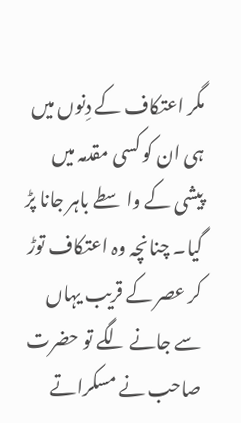مگر اعتکاف کے دِنوں میں ہی ان کو کسی مقدمہ میں پیشی کے واسطے باہر جانا پڑ گیا۔ چنانچہ وہ اعتکاف توڑ کر عصر کے قریب یہاں سے جانے لگے تو حضرت صاحب نے مسکراتے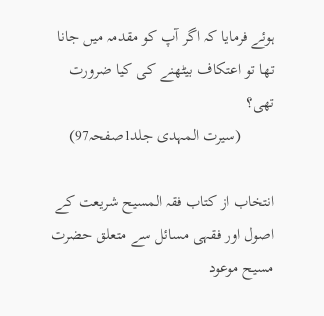ہوئے فرمایا کہ اگر آپ کو مقدمہ میں جانا تھا تو اعتکاف بیٹھنے کی کیا ضرورت تھی؟
        (سیرت المہدی جلد1صفحہ97)

انتخاب از کتاب فقہ المسیح شریعت کے اصول اور فقہی مسائل سے متعلق حضرت مسیح موعود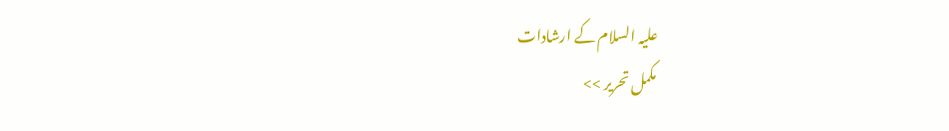علیہ السلام کے ارشادات
مکمل تحریر >>